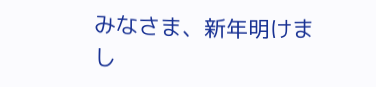みなさま、新年明けまし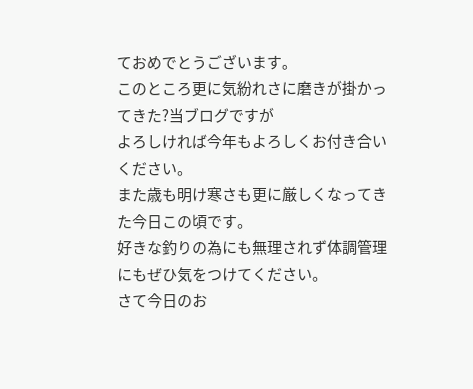ておめでとうございます。
このところ更に気紛れさに磨きが掛かってきた?当ブログですが
よろしければ今年もよろしくお付き合いください。
また歳も明け寒さも更に厳しくなってきた今日この頃です。
好きな釣りの為にも無理されず体調管理にもぜひ気をつけてください。
さて今日のお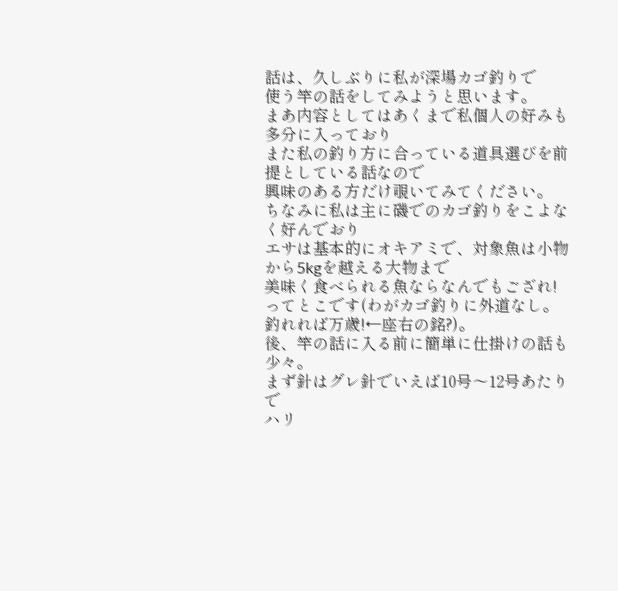話は、久しぶりに私が深場カゴ釣りで
使う竿の話をしてみようと思います。
まあ内容としてはあくまで私個人の好みも多分に入っており
また私の釣り方に合っている道具選びを前提としている話なので
興味のある方だけ覗いてみてください。
ちなみに私は主に磯でのカゴ釣りをこよなく好んでおり
エサは基本的にオキアミで、対象魚は小物から5kgを越える大物まで
美味く食べられる魚ならなんでもござれ!ってとこです(わがカゴ釣りに外道なし。釣れれば万歳!←座右の銘?)。
後、竿の話に入る前に簡単に仕掛けの話も少々。
まず針はグレ針でいえば10号〜12号あたりで
ハリ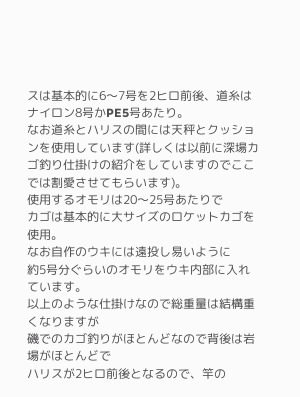スは基本的に6〜7号を2ヒロ前後、道糸はナイロン8号かPE5号あたり。
なお道糸とハリスの間には天秤とクッションを使用しています(詳しくは以前に深場カゴ釣り仕掛けの紹介をしていますのでここでは割愛させてもらいます)。
使用するオモリは20〜25号あたりで
カゴは基本的に大サイズのロケットカゴを使用。
なお自作のウキには遠投し易いように
約5号分ぐらいのオモリをウキ内部に入れています。
以上のような仕掛けなので総重量は結構重くなりますが
磯でのカゴ釣りがほとんどなので背後は岩場がほとんどで
ハリスが2ヒロ前後となるので、竿の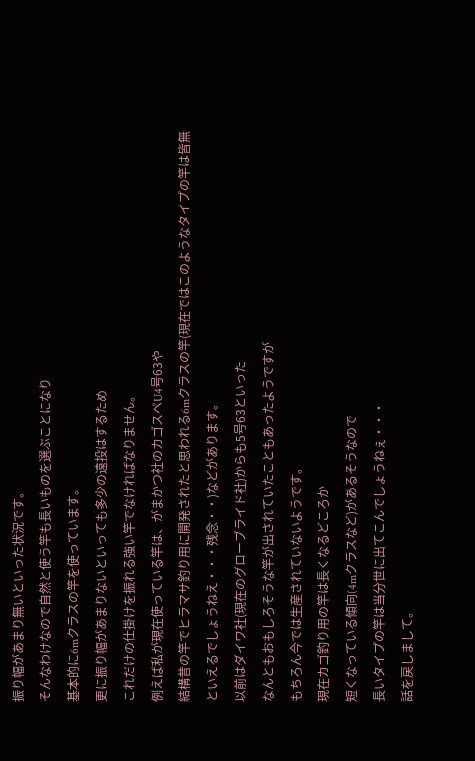振り幅があまり無いといった状況です。
そんなわけなので自然と使う竿も長いものを選ぶことになり
基本的に6mクラスの竿を使っています。
更に振り幅があまりないといっても多少の遠投はするため
これだけの仕掛けを振れる強い竿でなければなりません。
例えば私が現在使っている竿は、がまかつ社のカゴスペU4号63や
結構昔の竿でヒラマサ釣り用に開発されたと思われる6mクラスの竿(現在ではこのようなタイプの竿は皆無といえるでしょうねえ・・・残念・・)などがあります。
以前はダイワ社(現在のグローブライド社)からも5号63といった
なんともおもしろそうな竿が出されていたこともあったようですが
もちろん今では生産されていないようです。
現在カゴ釣り用の竿は長くなるどころか
短くなっている傾向(4mクラスなど)があるそうなので
長いタイプの竿は当分世に出てこんでしょうねぇ・・・
話を戻しまして。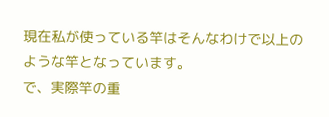現在私が使っている竿はそんなわけで以上のような竿となっています。
で、実際竿の重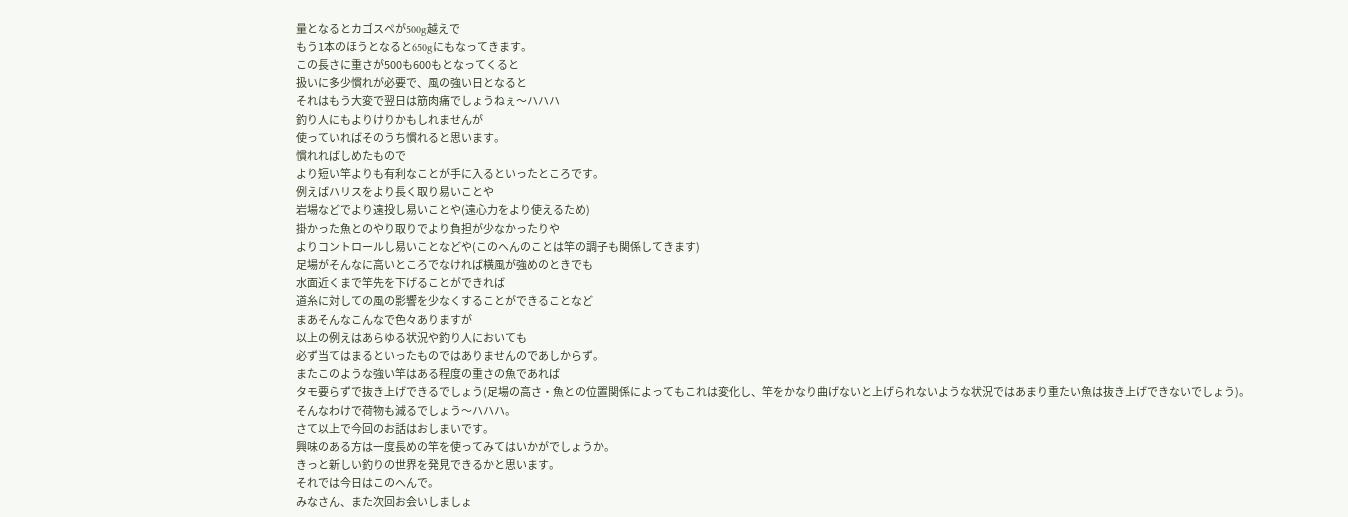量となるとカゴスペが500g越えで
もう1本のほうとなると650gにもなってきます。
この長さに重さが500も600もとなってくると
扱いに多少慣れが必要で、風の強い日となると
それはもう大変で翌日は筋肉痛でしょうねぇ〜ハハハ
釣り人にもよりけりかもしれませんが
使っていればそのうち慣れると思います。
慣れればしめたもので
より短い竿よりも有利なことが手に入るといったところです。
例えばハリスをより長く取り易いことや
岩場などでより遠投し易いことや(遠心力をより使えるため)
掛かった魚とのやり取りでより負担が少なかったりや
よりコントロールし易いことなどや(このへんのことは竿の調子も関係してきます)
足場がそんなに高いところでなければ横風が強めのときでも
水面近くまで竿先を下げることができれば
道糸に対しての風の影響を少なくすることができることなど
まあそんなこんなで色々ありますが
以上の例えはあらゆる状況や釣り人においても
必ず当てはまるといったものではありませんのであしからず。
またこのような強い竿はある程度の重さの魚であれば
タモ要らずで抜き上げできるでしょう(足場の高さ・魚との位置関係によってもこれは変化し、竿をかなり曲げないと上げられないような状況ではあまり重たい魚は抜き上げできないでしょう)。
そんなわけで荷物も減るでしょう〜ハハハ。
さて以上で今回のお話はおしまいです。
興味のある方は一度長めの竿を使ってみてはいかがでしょうか。
きっと新しい釣りの世界を発見できるかと思います。
それでは今日はこのへんで。
みなさん、また次回お会いしましょ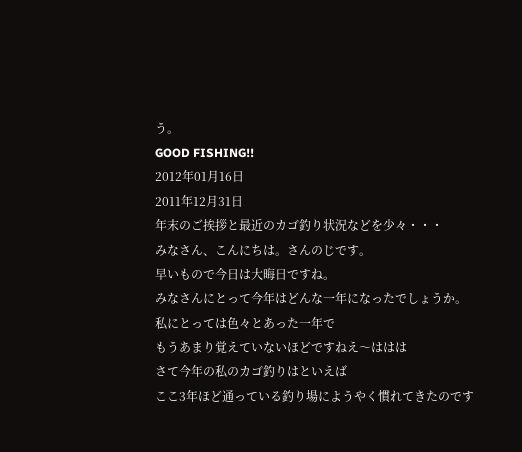う。
GOOD FISHING!!
2012年01月16日
2011年12月31日
年末のご挨拶と最近のカゴ釣り状況などを少々・・・
みなさん、こんにちは。さんのじです。
早いもので今日は大晦日ですね。
みなさんにとって今年はどんな一年になったでしょうか。
私にとっては色々とあった一年で
もうあまり覚えていないほどですねえ〜ははは
さて今年の私のカゴ釣りはといえば
ここ3年ほど通っている釣り場にようやく慣れてきたのです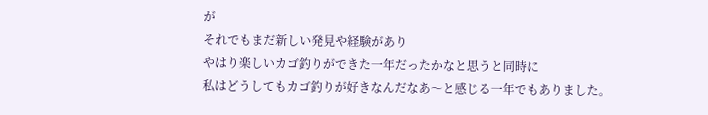が
それでもまだ新しい発見や経験があり
やはり楽しいカゴ釣りができた一年だったかなと思うと同時に
私はどうしてもカゴ釣りが好きなんだなあ〜と感じる一年でもありました。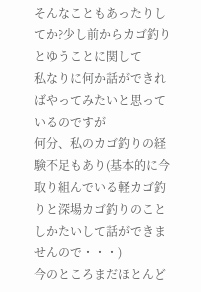そんなこともあったりしてか?少し前からカゴ釣りとゆうことに関して
私なりに何か話ができればやってみたいと思っているのですが
何分、私のカゴ釣りの経験不足もあり(基本的に今取り組んでいる軽カゴ釣りと深場カゴ釣りのことしかたいして話ができませんので・・・)
今のところまだほとんど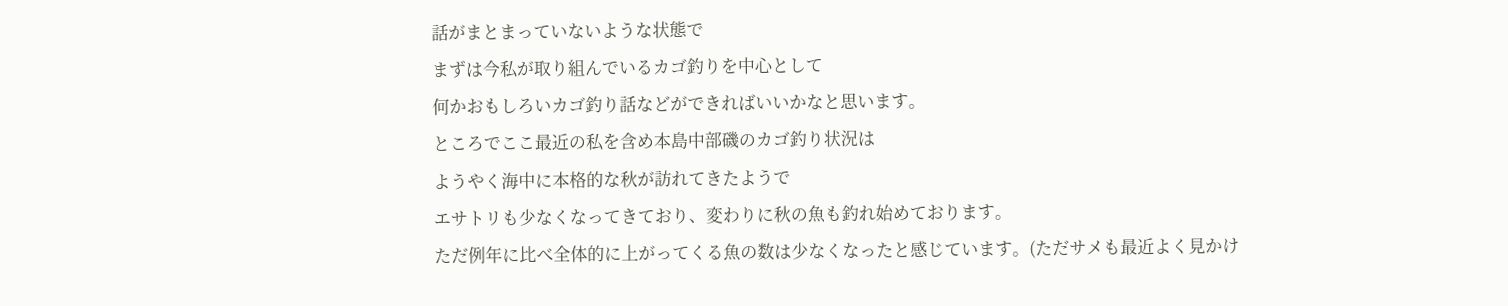話がまとまっていないような状態で
まずは今私が取り組んでいるカゴ釣りを中心として
何かおもしろいカゴ釣り話などができればいいかなと思います。
ところでここ最近の私を含め本島中部磯のカゴ釣り状況は
ようやく海中に本格的な秋が訪れてきたようで
エサトリも少なくなってきており、変わりに秋の魚も釣れ始めております。
ただ例年に比べ全体的に上がってくる魚の数は少なくなったと感じています。(ただサメも最近よく見かけ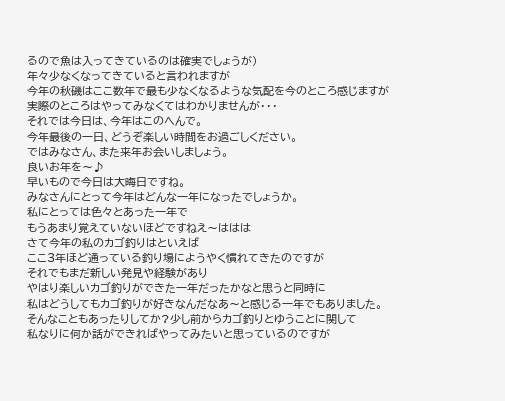るので魚は入ってきているのは確実でしょうが)
年々少なくなってきていると言われますが
今年の秋磯はここ数年で最も少なくなるような気配を今のところ感じますが
実際のところはやってみなくてはわかりませんが・・・
それでは今日は、今年はこのへんで。
今年最後の一日、どうぞ楽しい時間をお過ごしください。
ではみなさん、また来年お会いしましょう。
良いお年を〜♪
早いもので今日は大晦日ですね。
みなさんにとって今年はどんな一年になったでしょうか。
私にとっては色々とあった一年で
もうあまり覚えていないほどですねえ〜ははは
さて今年の私のカゴ釣りはといえば
ここ3年ほど通っている釣り場にようやく慣れてきたのですが
それでもまだ新しい発見や経験があり
やはり楽しいカゴ釣りができた一年だったかなと思うと同時に
私はどうしてもカゴ釣りが好きなんだなあ〜と感じる一年でもありました。
そんなこともあったりしてか?少し前からカゴ釣りとゆうことに関して
私なりに何か話ができればやってみたいと思っているのですが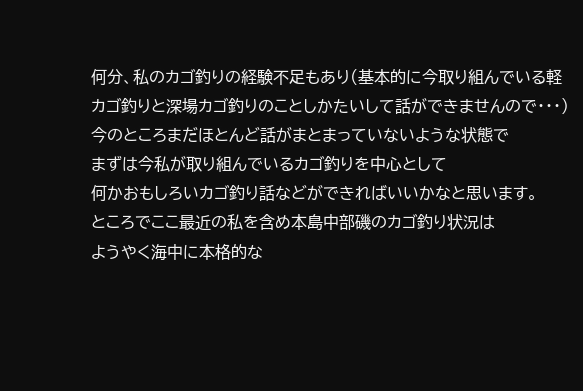何分、私のカゴ釣りの経験不足もあり(基本的に今取り組んでいる軽カゴ釣りと深場カゴ釣りのことしかたいして話ができませんので・・・)
今のところまだほとんど話がまとまっていないような状態で
まずは今私が取り組んでいるカゴ釣りを中心として
何かおもしろいカゴ釣り話などができればいいかなと思います。
ところでここ最近の私を含め本島中部磯のカゴ釣り状況は
ようやく海中に本格的な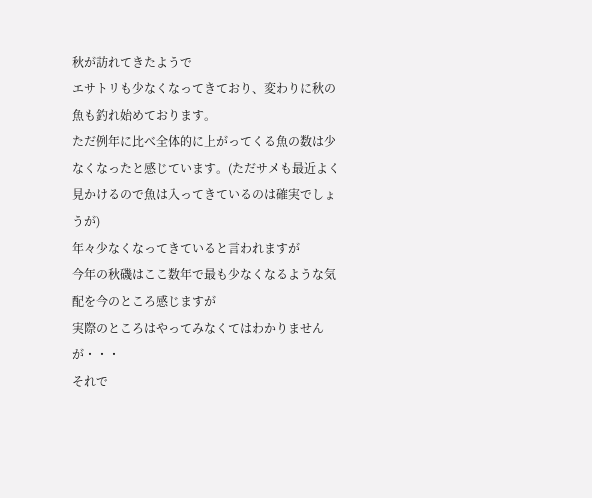秋が訪れてきたようで
エサトリも少なくなってきており、変わりに秋の魚も釣れ始めております。
ただ例年に比べ全体的に上がってくる魚の数は少なくなったと感じています。(ただサメも最近よく見かけるので魚は入ってきているのは確実でしょうが)
年々少なくなってきていると言われますが
今年の秋磯はここ数年で最も少なくなるような気配を今のところ感じますが
実際のところはやってみなくてはわかりませんが・・・
それで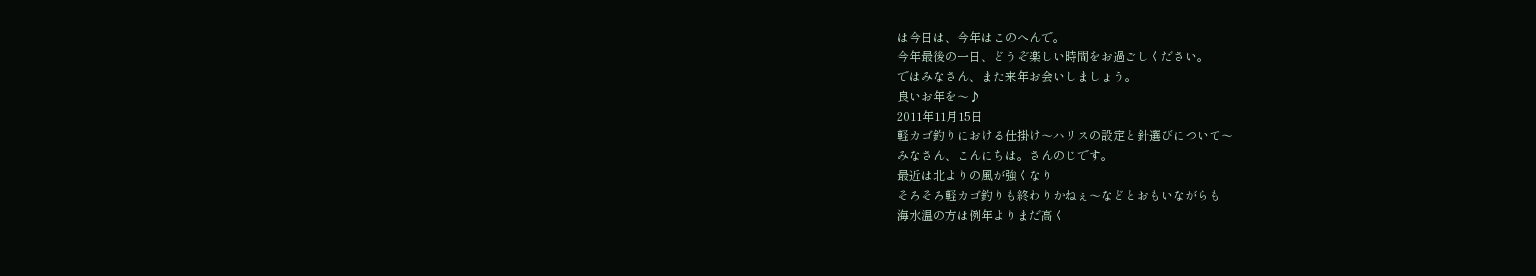は今日は、今年はこのへんで。
今年最後の一日、どうぞ楽しい時間をお過ごしください。
ではみなさん、また来年お会いしましょう。
良いお年を〜♪
2011年11月15日
軽カゴ釣りにおける仕掛け〜ハリスの設定と針選びについて〜
みなさん、こんにちは。さんのじです。
最近は北よりの風が強くなり
そろそろ軽カゴ釣りも終わりかねぇ〜などとおもいながらも
海水温の方は例年よりまだ高く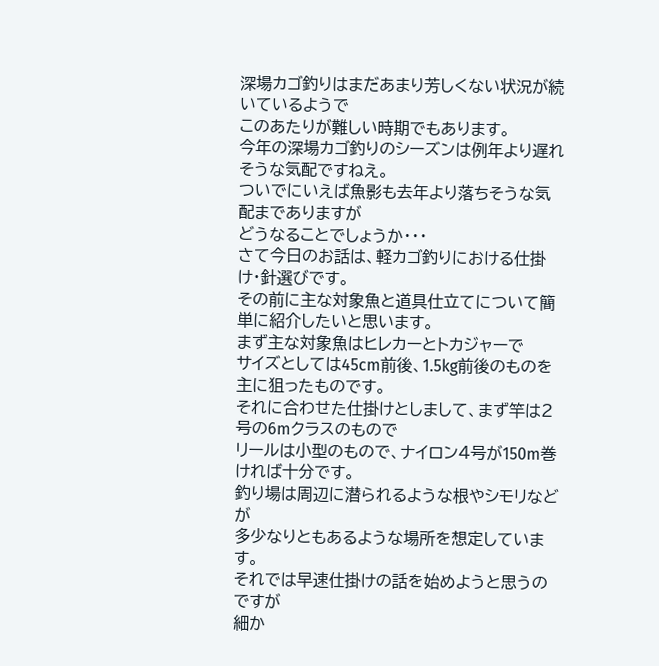深場カゴ釣りはまだあまり芳しくない状況が続いているようで
このあたりが難しい時期でもあります。
今年の深場カゴ釣りのシーズンは例年より遅れそうな気配ですねえ。
ついでにいえば魚影も去年より落ちそうな気配までありますが
どうなることでしょうか・・・
さて今日のお話は、軽カゴ釣りにおける仕掛け・針選びです。
その前に主な対象魚と道具仕立てについて簡単に紹介したいと思います。
まず主な対象魚はヒレカーとトカジャーで
サイズとしては45cm前後、1.5kg前後のものを主に狙ったものです。
それに合わせた仕掛けとしまして、まず竿は2号の6mクラスのもので
リールは小型のもので、ナイロン4号が150m巻ければ十分です。
釣り場は周辺に潜られるような根やシモリなどが
多少なりともあるような場所を想定しています。
それでは早速仕掛けの話を始めようと思うのですが
細か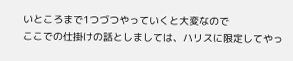いところまで1つづつやっていくと大変なので
ここでの仕掛けの話としましては、ハリスに限定してやっ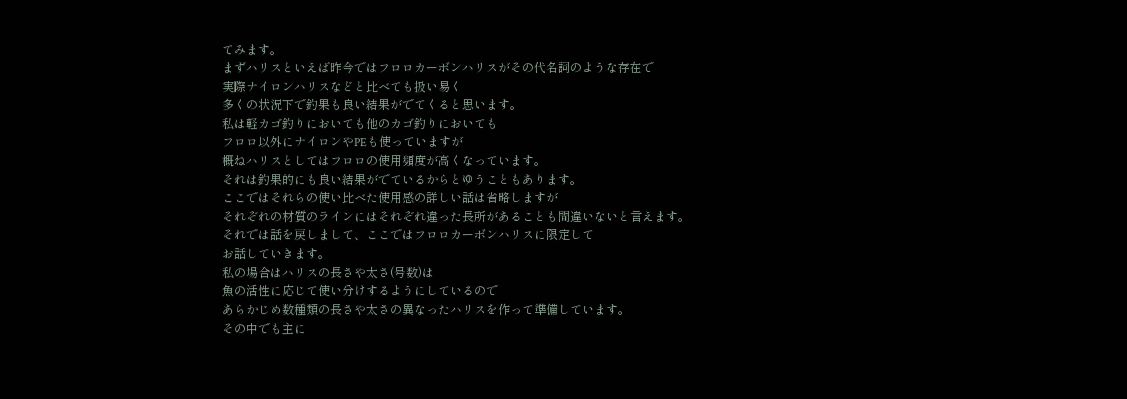てみます。
まずハリスといえば昨今ではフロロカーボンハリスがその代名詞のような存在で
実際ナイロンハリスなどと比べても扱い易く
多くの状況下で釣果も良い結果がでてくると思います。
私は軽カゴ釣りにおいても他のカゴ釣りにおいても
フロロ以外にナイロンやPEも使っていますが
概ねハリスとしてはフロロの使用頻度が高くなっています。
それは釣果的にも良い結果がでているからとゆうこともあります。
ここではそれらの使い比べた使用感の詳しい話は省略しますが
それぞれの材質のラインにはそれぞれ違った長所があることも間違いないと言えます。
それでは話を戻しまして、ここではフロロカーボンハリスに限定して
お話していきます。
私の場合はハリスの長さや太さ(号数)は
魚の活性に応じて使い分けするようにしているので
あらかじめ数種類の長さや太さの異なったハリスを作って準備しています。
その中でも主に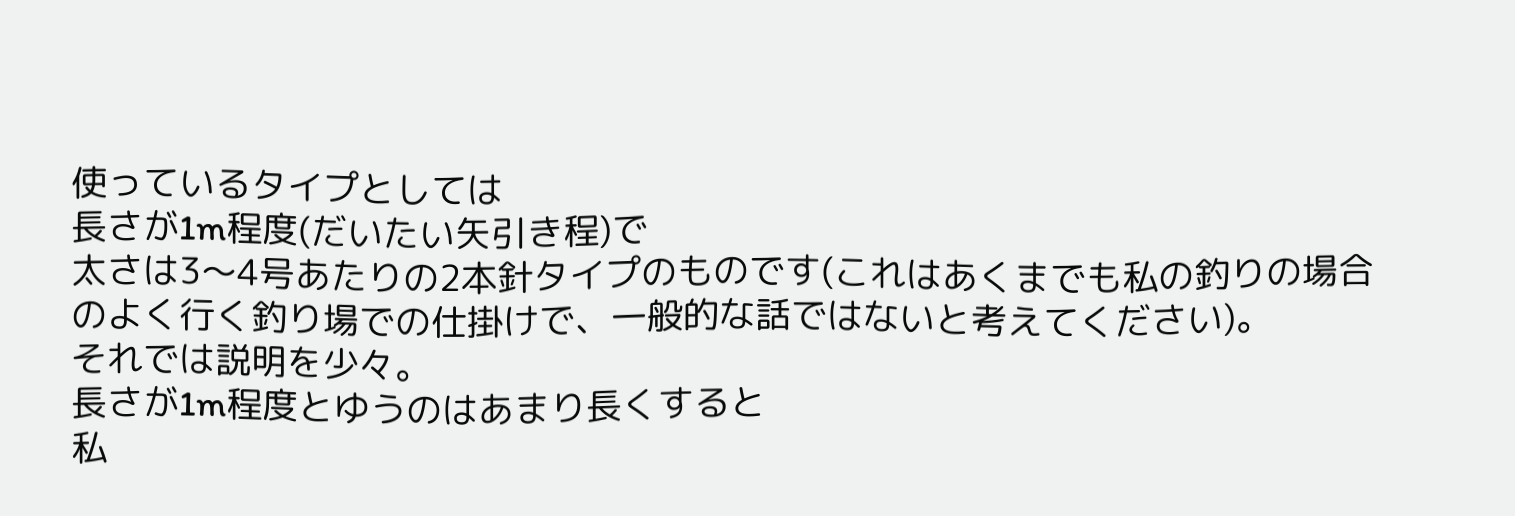使っているタイプとしては
長さが1m程度(だいたい矢引き程)で
太さは3〜4号あたりの2本針タイプのものです(これはあくまでも私の釣りの場合のよく行く釣り場での仕掛けで、一般的な話ではないと考えてください)。
それでは説明を少々。
長さが1m程度とゆうのはあまり長くすると
私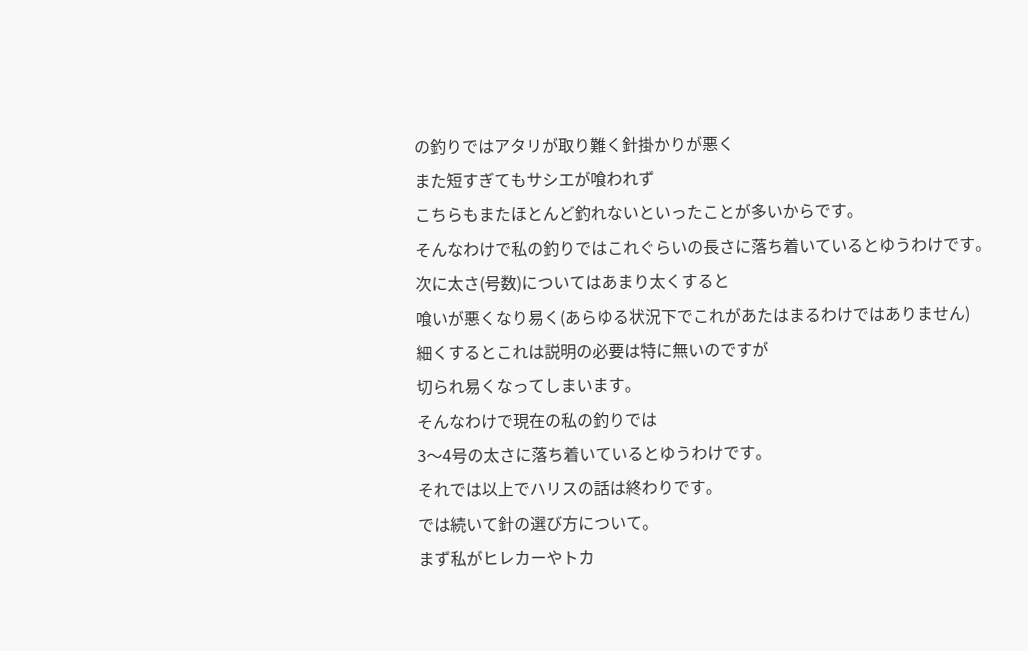の釣りではアタリが取り難く針掛かりが悪く
また短すぎてもサシエが喰われず
こちらもまたほとんど釣れないといったことが多いからです。
そんなわけで私の釣りではこれぐらいの長さに落ち着いているとゆうわけです。
次に太さ(号数)についてはあまり太くすると
喰いが悪くなり易く(あらゆる状況下でこれがあたはまるわけではありません)
細くするとこれは説明の必要は特に無いのですが
切られ易くなってしまいます。
そんなわけで現在の私の釣りでは
3〜4号の太さに落ち着いているとゆうわけです。
それでは以上でハリスの話は終わりです。
では続いて針の選び方について。
まず私がヒレカーやトカ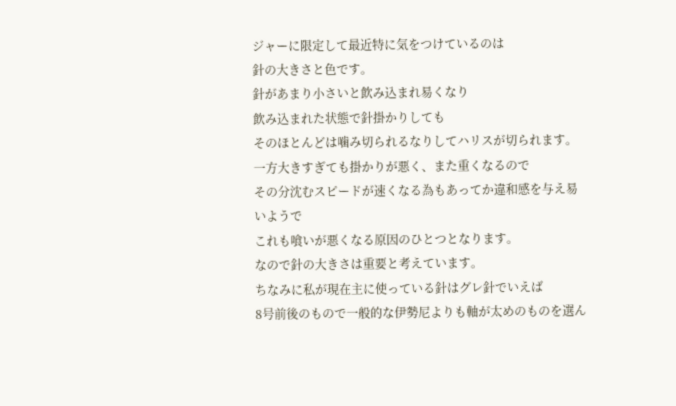ジャーに限定して最近特に気をつけているのは
針の大きさと色です。
針があまり小さいと飲み込まれ易くなり
飲み込まれた状態で針掛かりしても
そのほとんどは噛み切られるなりしてハリスが切られます。
一方大きすぎても掛かりが悪く、また重くなるので
その分沈むスピードが速くなる為もあってか違和感を与え易いようで
これも喰いが悪くなる原因のひとつとなります。
なので針の大きさは重要と考えています。
ちなみに私が現在主に使っている針はグレ針でいえば
8号前後のもので一般的な伊勢尼よりも軸が太めのものを選ん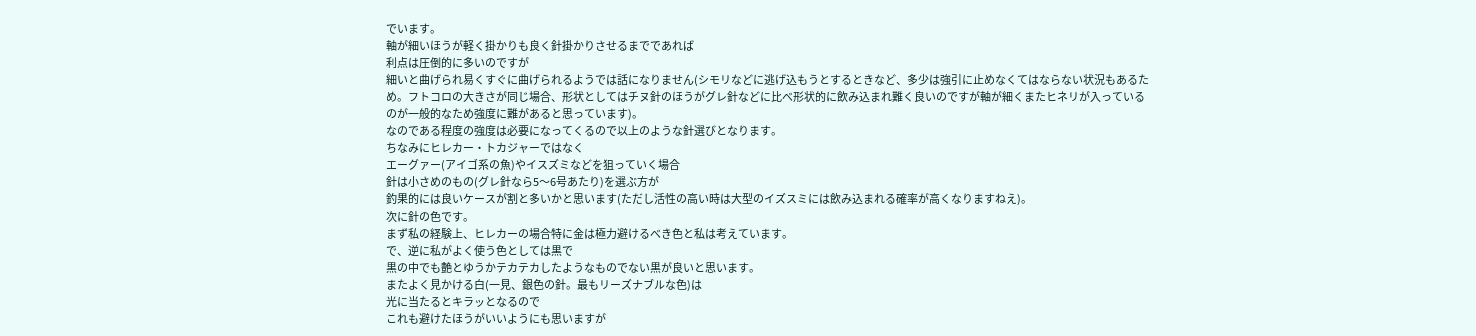でいます。
軸が細いほうが軽く掛かりも良く針掛かりさせるまでであれば
利点は圧倒的に多いのですが
細いと曲げられ易くすぐに曲げられるようでは話になりません(シモリなどに逃げ込もうとするときなど、多少は強引に止めなくてはならない状況もあるため。フトコロの大きさが同じ場合、形状としてはチヌ針のほうがグレ針などに比べ形状的に飲み込まれ難く良いのですが軸が細くまたヒネリが入っているのが一般的なため強度に難があると思っています)。
なのである程度の強度は必要になってくるので以上のような針選びとなります。
ちなみにヒレカー・トカジャーではなく
エーグァー(アイゴ系の魚)やイスズミなどを狙っていく場合
針は小さめのもの(グレ針なら5〜6号あたり)を選ぶ方が
釣果的には良いケースが割と多いかと思います(ただし活性の高い時は大型のイズスミには飲み込まれる確率が高くなりますねえ)。
次に針の色です。
まず私の経験上、ヒレカーの場合特に金は極力避けるべき色と私は考えています。
で、逆に私がよく使う色としては黒で
黒の中でも艶とゆうかテカテカしたようなものでない黒が良いと思います。
またよく見かける白(一見、銀色の針。最もリーズナブルな色)は
光に当たるとキラッとなるので
これも避けたほうがいいようにも思いますが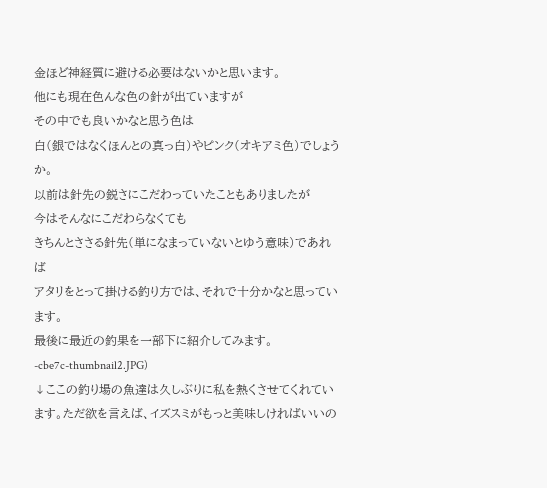金ほど神経質に避ける必要はないかと思います。
他にも現在色んな色の針が出ていますが
その中でも良いかなと思う色は
白(銀ではなくほんとの真っ白)やピンク(オキアミ色)でしょうか。
以前は針先の鋭さにこだわっていたこともありましたが
今はそんなにこだわらなくても
きちんとささる針先(単になまっていないとゆう意味)であれば
アタリをとって掛ける釣り方では、それで十分かなと思っています。
最後に最近の釣果を一部下に紹介してみます。
-cbe7c-thumbnail2.JPG)
↓ここの釣り場の魚達は久しぶりに私を熱くさせてくれています。ただ欲を言えば、イズスミがもっと美味しければいいの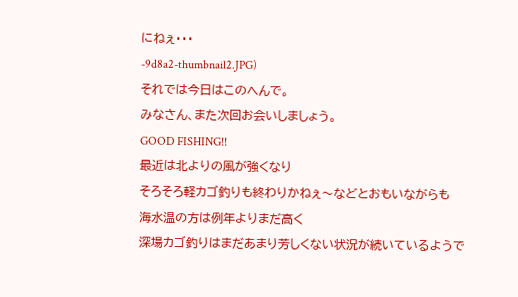にねぇ・・・
-9d8a2-thumbnail2.JPG)
それでは今日はこのへんで。
みなさん、また次回お会いしましょう。
GOOD FISHING!!
最近は北よりの風が強くなり
そろそろ軽カゴ釣りも終わりかねぇ〜などとおもいながらも
海水温の方は例年よりまだ高く
深場カゴ釣りはまだあまり芳しくない状況が続いているようで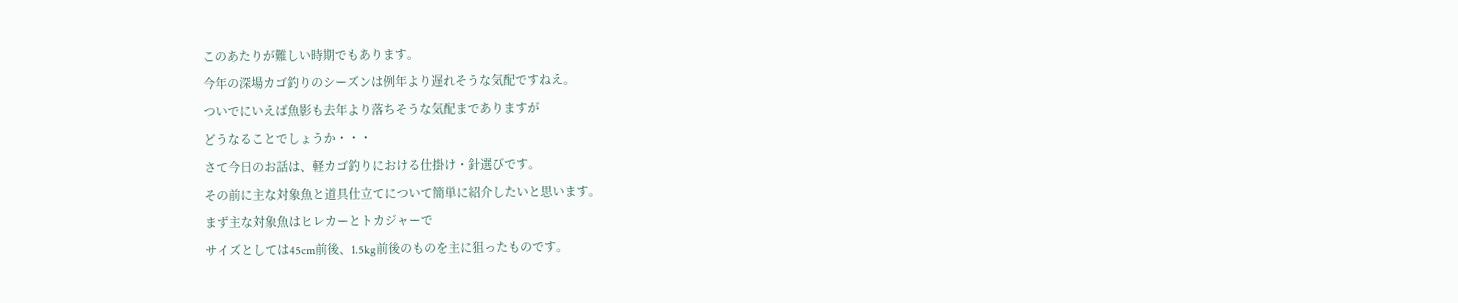このあたりが難しい時期でもあります。
今年の深場カゴ釣りのシーズンは例年より遅れそうな気配ですねえ。
ついでにいえば魚影も去年より落ちそうな気配までありますが
どうなることでしょうか・・・
さて今日のお話は、軽カゴ釣りにおける仕掛け・針選びです。
その前に主な対象魚と道具仕立てについて簡単に紹介したいと思います。
まず主な対象魚はヒレカーとトカジャーで
サイズとしては45cm前後、1.5kg前後のものを主に狙ったものです。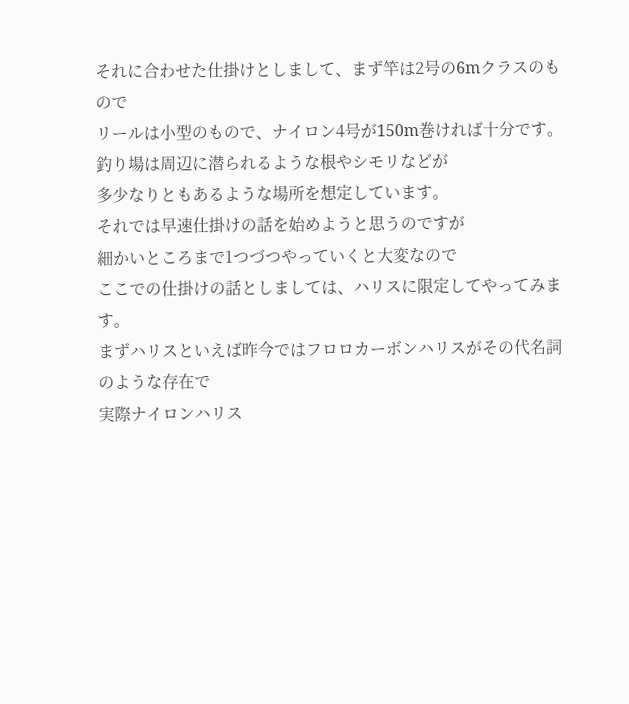それに合わせた仕掛けとしまして、まず竿は2号の6mクラスのもので
リールは小型のもので、ナイロン4号が150m巻ければ十分です。
釣り場は周辺に潜られるような根やシモリなどが
多少なりともあるような場所を想定しています。
それでは早速仕掛けの話を始めようと思うのですが
細かいところまで1つづつやっていくと大変なので
ここでの仕掛けの話としましては、ハリスに限定してやってみます。
まずハリスといえば昨今ではフロロカーボンハリスがその代名詞のような存在で
実際ナイロンハリス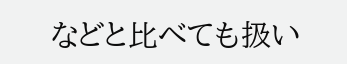などと比べても扱い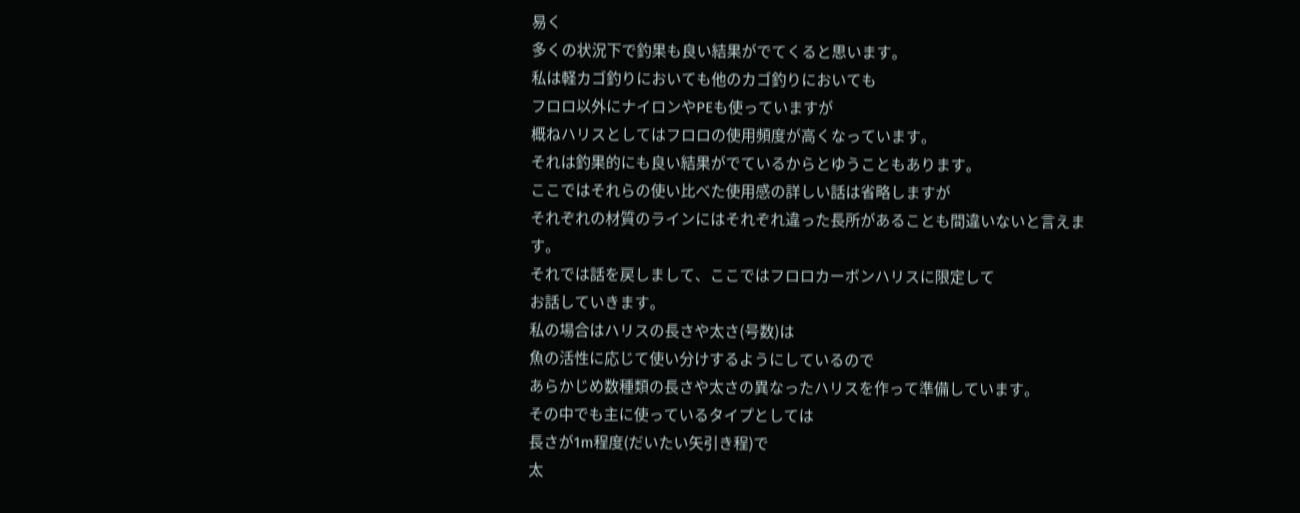易く
多くの状況下で釣果も良い結果がでてくると思います。
私は軽カゴ釣りにおいても他のカゴ釣りにおいても
フロロ以外にナイロンやPEも使っていますが
概ねハリスとしてはフロロの使用頻度が高くなっています。
それは釣果的にも良い結果がでているからとゆうこともあります。
ここではそれらの使い比べた使用感の詳しい話は省略しますが
それぞれの材質のラインにはそれぞれ違った長所があることも間違いないと言えます。
それでは話を戻しまして、ここではフロロカーボンハリスに限定して
お話していきます。
私の場合はハリスの長さや太さ(号数)は
魚の活性に応じて使い分けするようにしているので
あらかじめ数種類の長さや太さの異なったハリスを作って準備しています。
その中でも主に使っているタイプとしては
長さが1m程度(だいたい矢引き程)で
太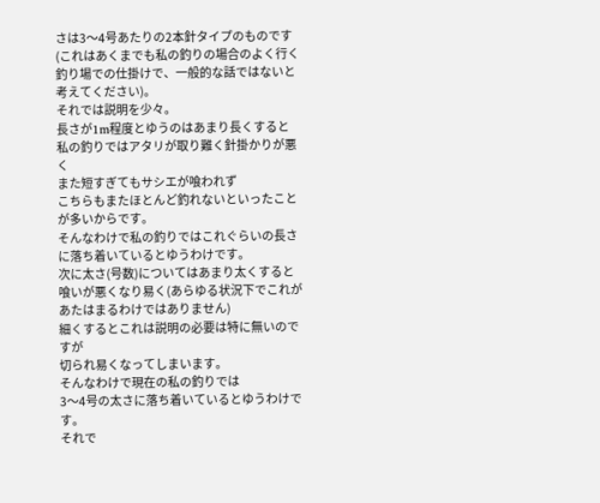さは3〜4号あたりの2本針タイプのものです(これはあくまでも私の釣りの場合のよく行く釣り場での仕掛けで、一般的な話ではないと考えてください)。
それでは説明を少々。
長さが1m程度とゆうのはあまり長くすると
私の釣りではアタリが取り難く針掛かりが悪く
また短すぎてもサシエが喰われず
こちらもまたほとんど釣れないといったことが多いからです。
そんなわけで私の釣りではこれぐらいの長さに落ち着いているとゆうわけです。
次に太さ(号数)についてはあまり太くすると
喰いが悪くなり易く(あらゆる状況下でこれがあたはまるわけではありません)
細くするとこれは説明の必要は特に無いのですが
切られ易くなってしまいます。
そんなわけで現在の私の釣りでは
3〜4号の太さに落ち着いているとゆうわけです。
それで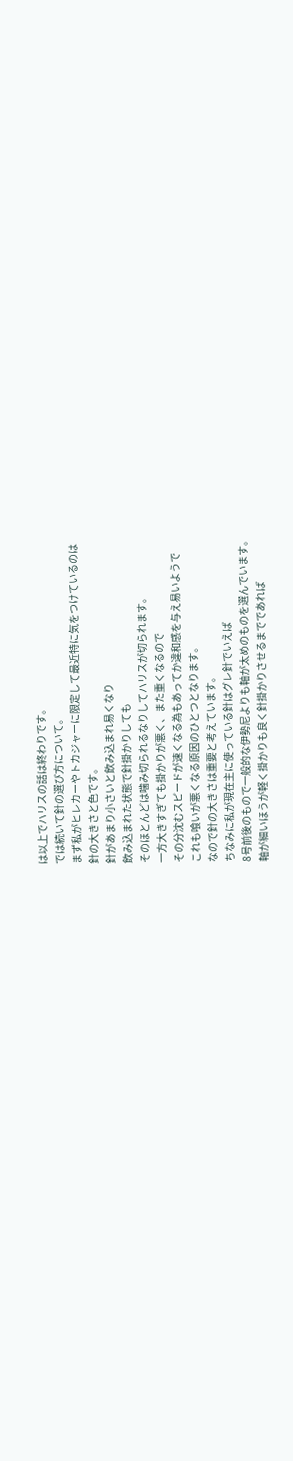は以上でハリスの話は終わりです。
では続いて針の選び方について。
まず私がヒレカーやトカジャーに限定して最近特に気をつけているのは
針の大きさと色です。
針があまり小さいと飲み込まれ易くなり
飲み込まれた状態で針掛かりしても
そのほとんどは噛み切られるなりしてハリスが切られます。
一方大きすぎても掛かりが悪く、また重くなるので
その分沈むスピードが速くなる為もあってか違和感を与え易いようで
これも喰いが悪くなる原因のひとつとなります。
なので針の大きさは重要と考えています。
ちなみに私が現在主に使っている針はグレ針でいえば
8号前後のもので一般的な伊勢尼よりも軸が太めのものを選んでいます。
軸が細いほうが軽く掛かりも良く針掛かりさせるまでであれば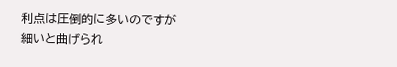利点は圧倒的に多いのですが
細いと曲げられ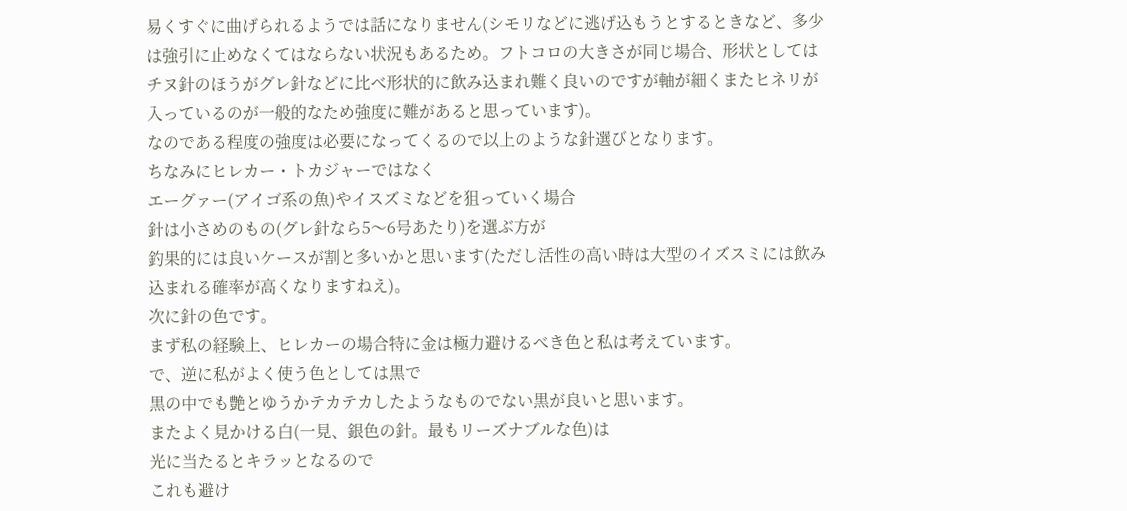易くすぐに曲げられるようでは話になりません(シモリなどに逃げ込もうとするときなど、多少は強引に止めなくてはならない状況もあるため。フトコロの大きさが同じ場合、形状としてはチヌ針のほうがグレ針などに比べ形状的に飲み込まれ難く良いのですが軸が細くまたヒネリが入っているのが一般的なため強度に難があると思っています)。
なのである程度の強度は必要になってくるので以上のような針選びとなります。
ちなみにヒレカー・トカジャーではなく
エーグァー(アイゴ系の魚)やイスズミなどを狙っていく場合
針は小さめのもの(グレ針なら5〜6号あたり)を選ぶ方が
釣果的には良いケースが割と多いかと思います(ただし活性の高い時は大型のイズスミには飲み込まれる確率が高くなりますねえ)。
次に針の色です。
まず私の経験上、ヒレカーの場合特に金は極力避けるべき色と私は考えています。
で、逆に私がよく使う色としては黒で
黒の中でも艶とゆうかテカテカしたようなものでない黒が良いと思います。
またよく見かける白(一見、銀色の針。最もリーズナブルな色)は
光に当たるとキラッとなるので
これも避け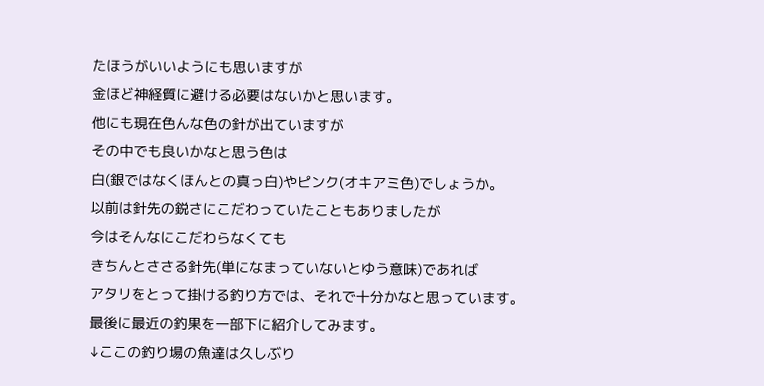たほうがいいようにも思いますが
金ほど神経質に避ける必要はないかと思います。
他にも現在色んな色の針が出ていますが
その中でも良いかなと思う色は
白(銀ではなくほんとの真っ白)やピンク(オキアミ色)でしょうか。
以前は針先の鋭さにこだわっていたこともありましたが
今はそんなにこだわらなくても
きちんとささる針先(単になまっていないとゆう意味)であれば
アタリをとって掛ける釣り方では、それで十分かなと思っています。
最後に最近の釣果を一部下に紹介してみます。
↓ここの釣り場の魚達は久しぶり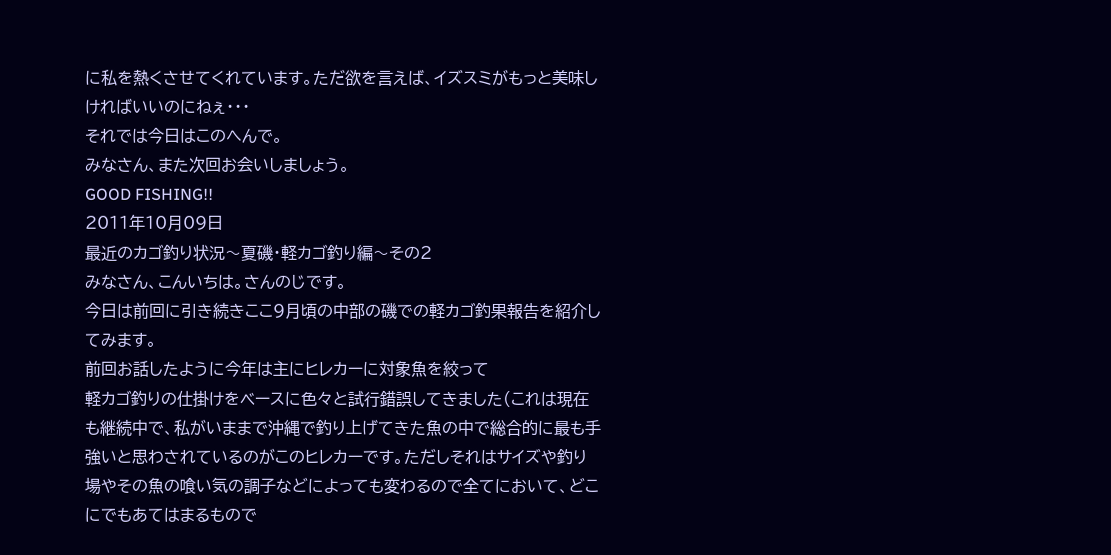に私を熱くさせてくれています。ただ欲を言えば、イズスミがもっと美味しければいいのにねぇ・・・
それでは今日はこのへんで。
みなさん、また次回お会いしましょう。
GOOD FISHING!!
2011年10月09日
最近のカゴ釣り状況〜夏磯・軽カゴ釣り編〜その2
みなさん、こんいちは。さんのじです。
今日は前回に引き続きここ9月頃の中部の磯での軽カゴ釣果報告を紹介してみます。
前回お話したように今年は主にヒレカーに対象魚を絞って
軽カゴ釣りの仕掛けをベースに色々と試行錯誤してきました(これは現在も継続中で、私がいままで沖縄で釣り上げてきた魚の中で総合的に最も手強いと思わされているのがこのヒレカーです。ただしそれはサイズや釣り場やその魚の喰い気の調子などによっても変わるので全てにおいて、どこにでもあてはまるもので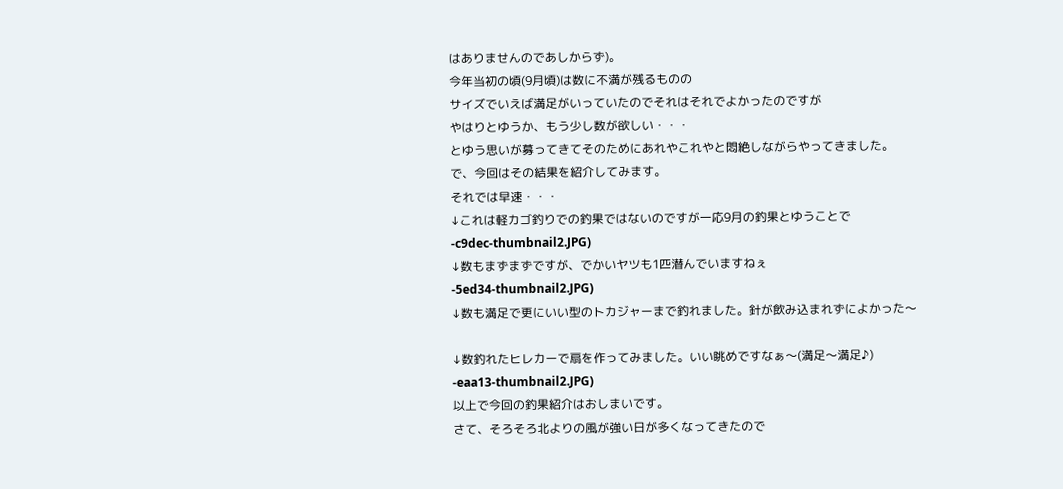はありませんのであしからず)。
今年当初の頃(9月頃)は数に不満が残るものの
サイズでいえば満足がいっていたのでそれはそれでよかったのですが
やはりとゆうか、もう少し数が欲しい・・・
とゆう思いが募ってきてそのためにあれやこれやと悶絶しながらやってきました。
で、今回はその結果を紹介してみます。
それでは早速・・・
↓これは軽カゴ釣りでの釣果ではないのですが一応9月の釣果とゆうことで
-c9dec-thumbnail2.JPG)
↓数もまずまずですが、でかいヤツも1匹潜んでいますねぇ
-5ed34-thumbnail2.JPG)
↓数も満足で更にいい型のトカジャーまで釣れました。針が飲み込まれずによかった〜

↓数釣れたヒレカーで扇を作ってみました。いい眺めですなぁ〜(満足〜満足♪)
-eaa13-thumbnail2.JPG)
以上で今回の釣果紹介はおしまいです。
さて、そろそろ北よりの風が強い日が多くなってきたので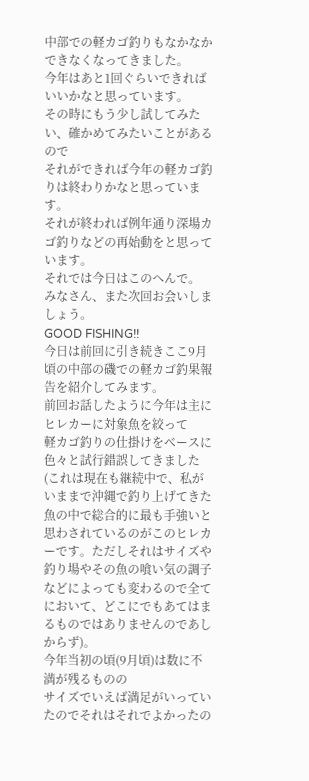中部での軽カゴ釣りもなかなかできなくなってきました。
今年はあと1回ぐらいできればいいかなと思っています。
その時にもう少し試してみたい、確かめてみたいことがあるので
それができれば今年の軽カゴ釣りは終わりかなと思っています。
それが終われば例年通り深場カゴ釣りなどの再始動をと思っています。
それでは今日はこのへんで。
みなさん、また次回お会いしましょう。
GOOD FISHING!!
今日は前回に引き続きここ9月頃の中部の磯での軽カゴ釣果報告を紹介してみます。
前回お話したように今年は主にヒレカーに対象魚を絞って
軽カゴ釣りの仕掛けをベースに色々と試行錯誤してきました(これは現在も継続中で、私がいままで沖縄で釣り上げてきた魚の中で総合的に最も手強いと思わされているのがこのヒレカーです。ただしそれはサイズや釣り場やその魚の喰い気の調子などによっても変わるので全てにおいて、どこにでもあてはまるものではありませんのであしからず)。
今年当初の頃(9月頃)は数に不満が残るものの
サイズでいえば満足がいっていたのでそれはそれでよかったの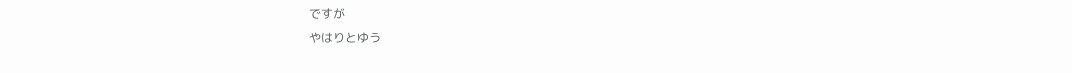ですが
やはりとゆう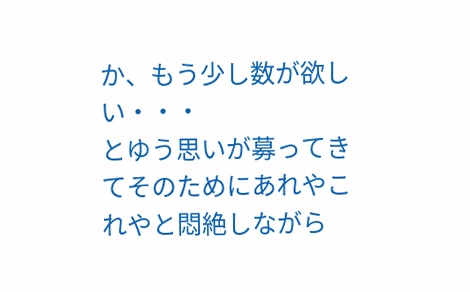か、もう少し数が欲しい・・・
とゆう思いが募ってきてそのためにあれやこれやと悶絶しながら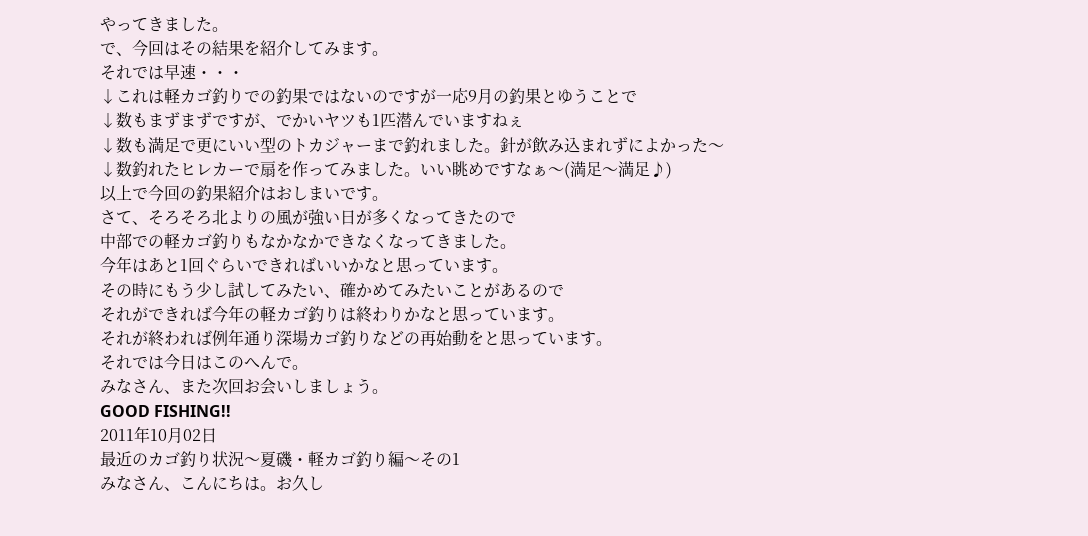やってきました。
で、今回はその結果を紹介してみます。
それでは早速・・・
↓これは軽カゴ釣りでの釣果ではないのですが一応9月の釣果とゆうことで
↓数もまずまずですが、でかいヤツも1匹潜んでいますねぇ
↓数も満足で更にいい型のトカジャーまで釣れました。針が飲み込まれずによかった〜
↓数釣れたヒレカーで扇を作ってみました。いい眺めですなぁ〜(満足〜満足♪)
以上で今回の釣果紹介はおしまいです。
さて、そろそろ北よりの風が強い日が多くなってきたので
中部での軽カゴ釣りもなかなかできなくなってきました。
今年はあと1回ぐらいできればいいかなと思っています。
その時にもう少し試してみたい、確かめてみたいことがあるので
それができれば今年の軽カゴ釣りは終わりかなと思っています。
それが終われば例年通り深場カゴ釣りなどの再始動をと思っています。
それでは今日はこのへんで。
みなさん、また次回お会いしましょう。
GOOD FISHING!!
2011年10月02日
最近のカゴ釣り状況〜夏磯・軽カゴ釣り編〜その1
みなさん、こんにちは。お久し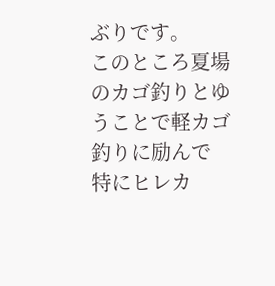ぶりです。
このところ夏場のカゴ釣りとゆうことで軽カゴ釣りに励んで
特にヒレカ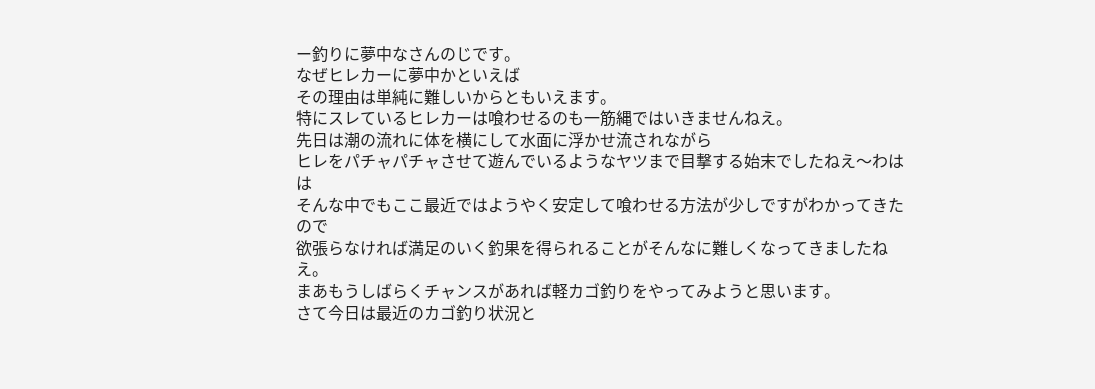ー釣りに夢中なさんのじです。
なぜヒレカーに夢中かといえば
その理由は単純に難しいからともいえます。
特にスレているヒレカーは喰わせるのも一筋縄ではいきませんねえ。
先日は潮の流れに体を横にして水面に浮かせ流されながら
ヒレをパチャパチャさせて遊んでいるようなヤツまで目撃する始末でしたねえ〜わはは
そんな中でもここ最近ではようやく安定して喰わせる方法が少しですがわかってきたので
欲張らなければ満足のいく釣果を得られることがそんなに難しくなってきましたねえ。
まあもうしばらくチャンスがあれば軽カゴ釣りをやってみようと思います。
さて今日は最近のカゴ釣り状況と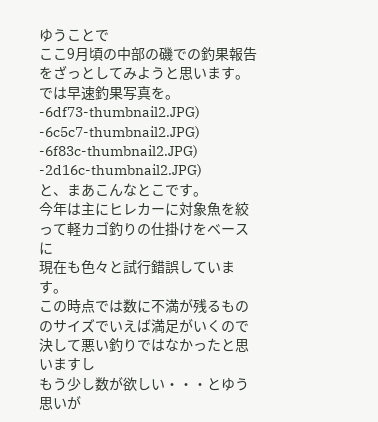ゆうことで
ここ9月頃の中部の磯での釣果報告をざっとしてみようと思います。
では早速釣果写真を。
-6df73-thumbnail2.JPG)
-6c5c7-thumbnail2.JPG)
-6f83c-thumbnail2.JPG)
-2d16c-thumbnail2.JPG)
と、まあこんなとこです。
今年は主にヒレカーに対象魚を絞って軽カゴ釣りの仕掛けをベースに
現在も色々と試行錯誤しています。
この時点では数に不満が残るもののサイズでいえば満足がいくので
決して悪い釣りではなかったと思いますし
もう少し数が欲しい・・・とゆう思いが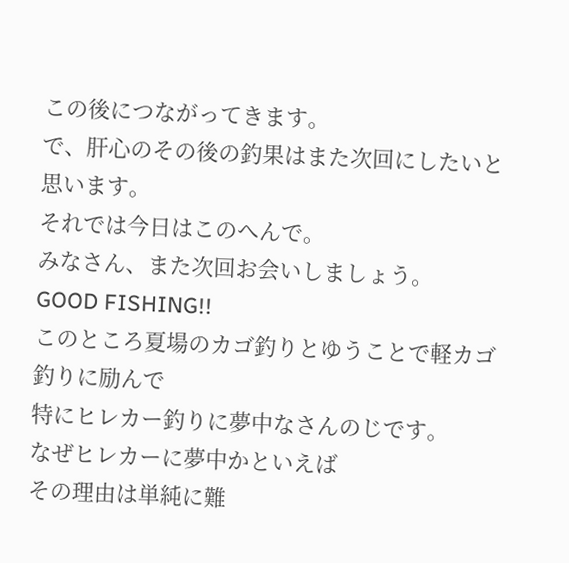この後につながってきます。
で、肝心のその後の釣果はまた次回にしたいと思います。
それでは今日はこのへんで。
みなさん、また次回お会いしましょう。
GOOD FISHING!!
このところ夏場のカゴ釣りとゆうことで軽カゴ釣りに励んで
特にヒレカー釣りに夢中なさんのじです。
なぜヒレカーに夢中かといえば
その理由は単純に難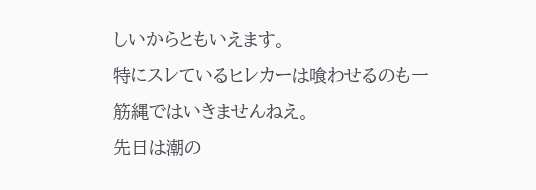しいからともいえます。
特にスレているヒレカーは喰わせるのも一筋縄ではいきませんねえ。
先日は潮の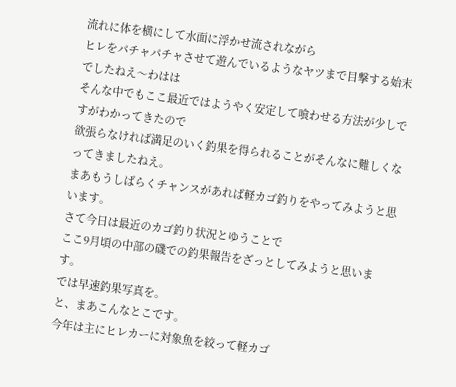流れに体を横にして水面に浮かせ流されながら
ヒレをパチャパチャさせて遊んでいるようなヤツまで目撃する始末でしたねえ〜わはは
そんな中でもここ最近ではようやく安定して喰わせる方法が少しですがわかってきたので
欲張らなければ満足のいく釣果を得られることがそんなに難しくなってきましたねえ。
まあもうしばらくチャンスがあれば軽カゴ釣りをやってみようと思います。
さて今日は最近のカゴ釣り状況とゆうことで
ここ9月頃の中部の磯での釣果報告をざっとしてみようと思います。
では早速釣果写真を。
と、まあこんなとこです。
今年は主にヒレカーに対象魚を絞って軽カゴ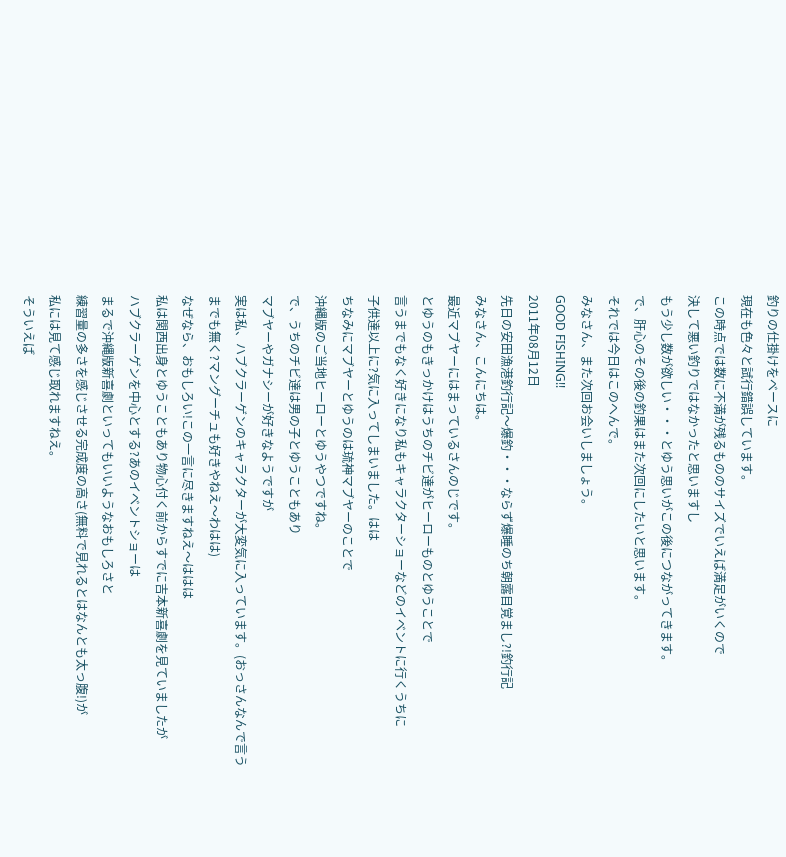釣りの仕掛けをベースに
現在も色々と試行錯誤しています。
この時点では数に不満が残るもののサイズでいえば満足がいくので
決して悪い釣りではなかったと思いますし
もう少し数が欲しい・・・とゆう思いがこの後につながってきます。
で、肝心のその後の釣果はまた次回にしたいと思います。
それでは今日はこのへんで。
みなさん、また次回お会いしましょう。
GOOD FISHING!!
2011年08月12日
先日の安田漁港釣行記〜爆釣・・・ならず爆睡のち朝露目覚まし?!釣行記
みなさん、こんにちは。
最近マブヤーにはまっているさんのじです。
とゆうのもきっかけはうちのチビ達がヒーローものとゆうことで
言うまでもなく好きになり私もキャラクターショーなどのイベントに行くうちに
子供達以上に?気に入ってしまいました。はは
ちなみにマブヤーとゆうのは琉神マブヤーのことで
沖縄版のご当地ヒーローとゆうやつですね。
で、うちのチビ達は男の子とゆうこともあり
マブヤーやガナシーが好きなようですが
実は私、ハブクラーゲンのキャラクターが大変気に入っています。(おっさんなんで言うまでも無く?マングーチュも好きやねえ〜わはは)
なぜなら、おもしろい!この一言に尽きますねえ〜ははは
私は関西出身とゆうこともあり物心付く前からすでに吉本新喜劇を見ていましたが
ハブクラーゲンを中心とする?あのイベントショーは
まるで沖縄版新喜劇といってもいいようなおもしろさと
練習量の多さを感じさせる完成度の高さ(無料で見れるとはなんとも太っ腹!)が
私には見て感じ取れますねえ。
そういえば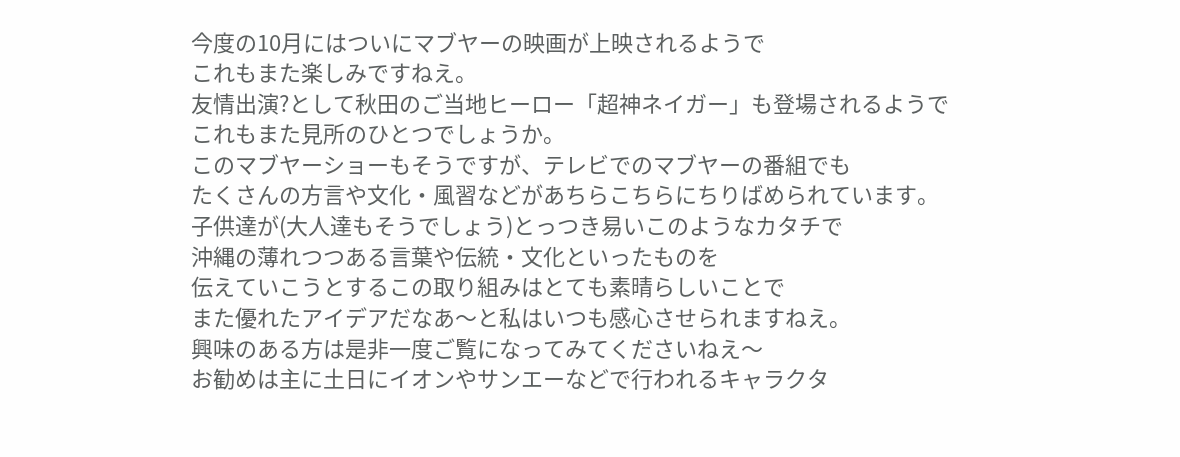今度の10月にはついにマブヤーの映画が上映されるようで
これもまた楽しみですねえ。
友情出演?として秋田のご当地ヒーロー「超神ネイガー」も登場されるようで
これもまた見所のひとつでしょうか。
このマブヤーショーもそうですが、テレビでのマブヤーの番組でも
たくさんの方言や文化・風習などがあちらこちらにちりばめられています。
子供達が(大人達もそうでしょう)とっつき易いこのようなカタチで
沖縄の薄れつつある言葉や伝統・文化といったものを
伝えていこうとするこの取り組みはとても素晴らしいことで
また優れたアイデアだなあ〜と私はいつも感心させられますねえ。
興味のある方は是非一度ご覧になってみてくださいねえ〜
お勧めは主に土日にイオンやサンエーなどで行われるキャラクタ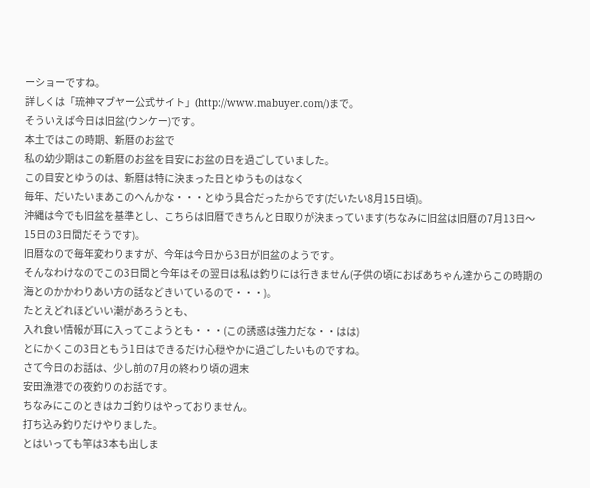ーショーですね。
詳しくは「琉神マブヤー公式サイト」(http://www.mabuyer.com/)まで。
そういえば今日は旧盆(ウンケー)です。
本土ではこの時期、新暦のお盆で
私の幼少期はこの新暦のお盆を目安にお盆の日を過ごしていました。
この目安とゆうのは、新暦は特に決まった日とゆうものはなく
毎年、だいたいまあこのへんかな・・・とゆう具合だったからです(だいたい8月15日頃)。
沖縄は今でも旧盆を基準とし、こちらは旧暦できちんと日取りが決まっています(ちなみに旧盆は旧暦の7月13日〜15日の3日間だそうです)。
旧暦なので毎年変わりますが、今年は今日から3日が旧盆のようです。
そんなわけなのでこの3日間と今年はその翌日は私は釣りには行きません(子供の頃におばあちゃん達からこの時期の海とのかかわりあい方の話などきいているので・・・)。
たとえどれほどいい潮があろうとも、
入れ食い情報が耳に入ってこようとも・・・(この誘惑は強力だな・・はは)
とにかくこの3日ともう1日はできるだけ心穏やかに過ごしたいものですね。
さて今日のお話は、少し前の7月の終わり頃の週末
安田漁港での夜釣りのお話です。
ちなみにこのときはカゴ釣りはやっておりません。
打ち込み釣りだけやりました。
とはいっても竿は3本も出しま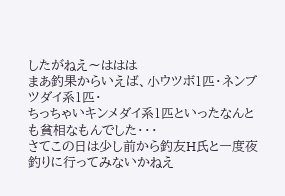したがねえ〜ははは
まあ釣果からいえば、小ウツボ1匹・ネンブツダイ系1匹・
ちっちゃいキンメダイ系1匹といったなんとも貧相なもんでした・・・
さてこの日は少し前から釣友H氏と一度夜釣りに行ってみないかねえ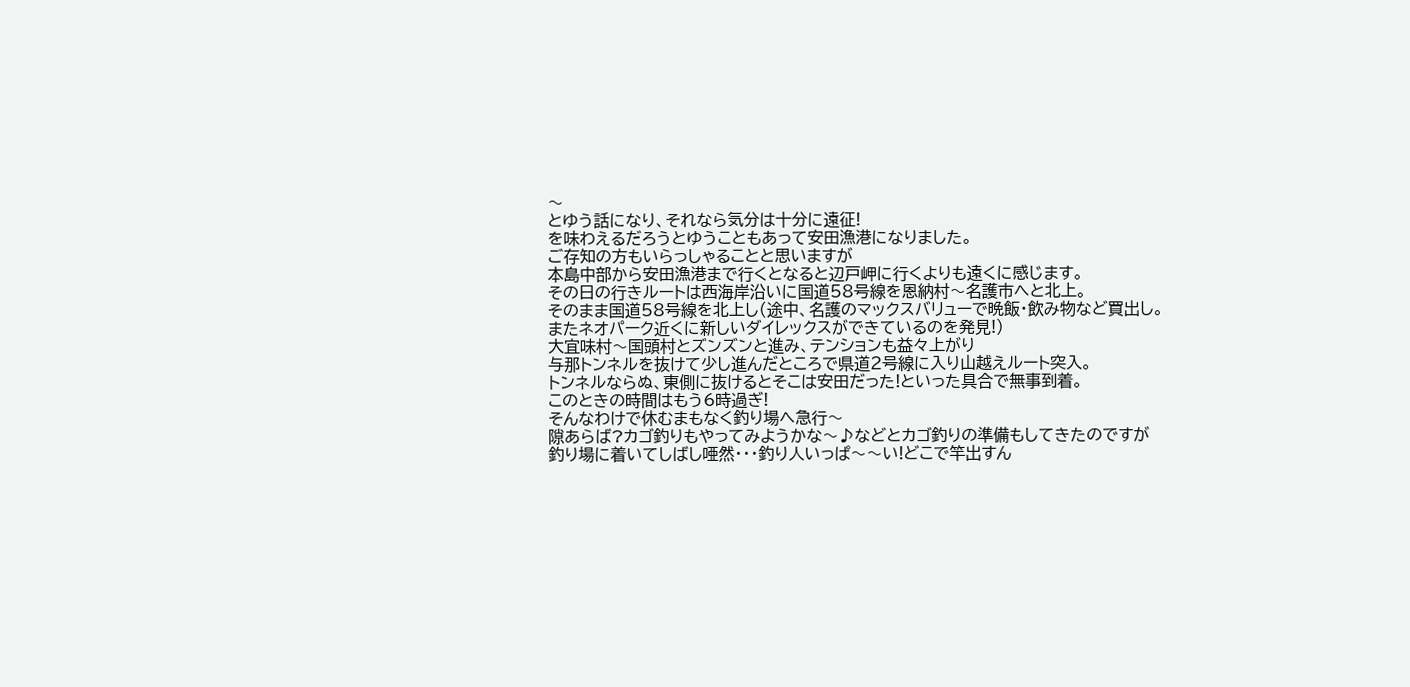〜
とゆう話になり、それなら気分は十分に遠征!
を味わえるだろうとゆうこともあって安田漁港になりました。
ご存知の方もいらっしゃることと思いますが
本島中部から安田漁港まで行くとなると辺戸岬に行くよりも遠くに感じます。
その日の行きルートは西海岸沿いに国道58号線を恩納村〜名護市へと北上。
そのまま国道58号線を北上し(途中、名護のマックスバリューで晩飯・飲み物など買出し。
またネオパーク近くに新しいダイレックスができているのを発見!)
大宜味村〜国頭村とズンズンと進み、テンションも益々上がり
与那トンネルを抜けて少し進んだところで県道2号線に入り山越えルート突入。
トンネルならぬ、東側に抜けるとそこは安田だった!といった具合で無事到着。
このときの時間はもう6時過ぎ!
そんなわけで休むまもなく釣り場へ急行〜
隙あらば?カゴ釣りもやってみようかな〜♪などとカゴ釣りの準備もしてきたのですが
釣り場に着いてしばし唖然・・・釣り人いっぱ〜〜い!どこで竿出すん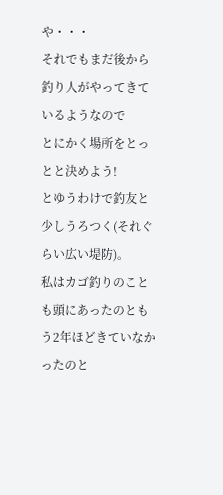や・・・
それでもまだ後から釣り人がやってきているようなので
とにかく場所をとっとと決めよう!
とゆうわけで釣友と少しうろつく(それぐらい広い堤防)。
私はカゴ釣りのことも頭にあったのともう2年ほどきていなかったのと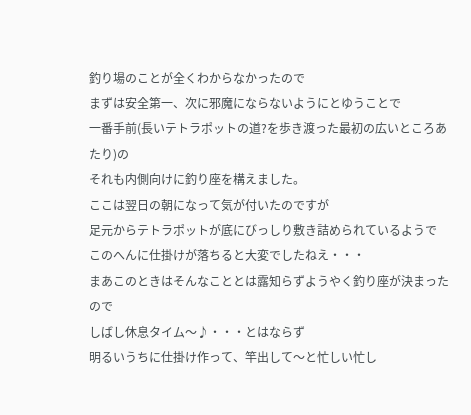釣り場のことが全くわからなかったので
まずは安全第一、次に邪魔にならないようにとゆうことで
一番手前(長いテトラポットの道?を歩き渡った最初の広いところあたり)の
それも内側向けに釣り座を構えました。
ここは翌日の朝になって気が付いたのですが
足元からテトラポットが底にびっしり敷き詰められているようで
このへんに仕掛けが落ちると大変でしたねえ・・・
まあこのときはそんなこととは露知らずようやく釣り座が決まったので
しばし休息タイム〜♪・・・とはならず
明るいうちに仕掛け作って、竿出して〜と忙しい忙し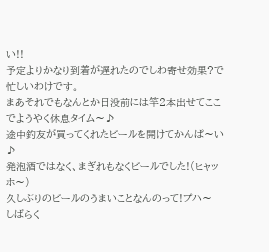い!!
予定よりかなり到着が遅れたのでしわ寄せ効果?で忙しいわけです。
まあそれでもなんとか日没前には竿2本出せてここでようやく休息タイム〜♪
途中釣友が買ってくれたビールを開けてかんぱ〜い♪
発泡酒ではなく、まぎれもなくビールでした!(ヒャッホ〜)
久しぶりのビールのうまいことなんのって!プハ〜
しばらく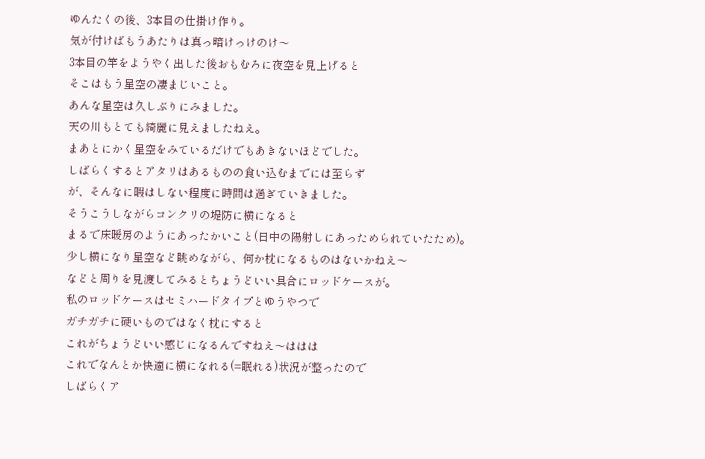ゆんたくの後、3本目の仕掛け作り。
気が付けばもうあたりは真っ暗けっけのけ〜
3本目の竿をようやく出した後おもむろに夜空を見上げると
そこはもう星空の凄まじいこと。
あんな星空は久しぶりにみました。
天の川もとても綺麗に見えましたねえ。
まあとにかく星空をみているだけでもあきないほどでした。
しばらくするとアタリはあるものの食い込むまでには至らず
が、そんなに暇はしない程度に時間は過ぎていきました。
そうこうしながらコンクリの堤防に横になると
まるで床暖房のようにあったかいこと(日中の陽射しにあっためられていたため)。
少し横になり星空など眺めながら、何か枕になるものはないかねえ〜
などと周りを見渡してみるとちょうどいい具合にロッドケースが。
私のロッドケースはセミハードタイプとゆうやつで
ガチガチに硬いものではなく枕にすると
これがちょうどいい感じになるんですねえ〜ははは
これでなんとか快適に横になれる(=眠れる)状況が整ったので
しばらくア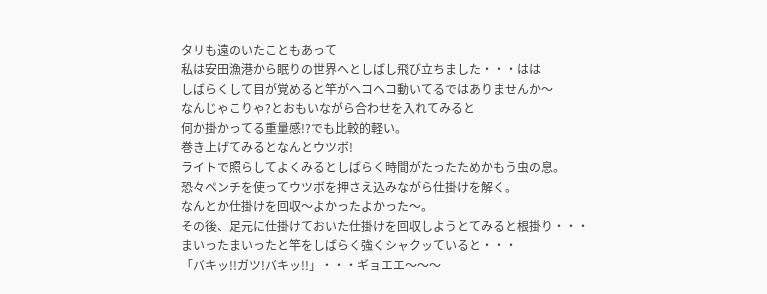タリも遠のいたこともあって
私は安田漁港から眠りの世界へとしばし飛び立ちました・・・はは
しばらくして目が覚めると竿がヘコヘコ動いてるではありませんか〜
なんじゃこりゃ?とおもいながら合わせを入れてみると
何か掛かってる重量感!?でも比較的軽い。
巻き上げてみるとなんとウツボ!
ライトで照らしてよくみるとしばらく時間がたったためかもう虫の息。
恐々ペンチを使ってウツボを押さえ込みながら仕掛けを解く。
なんとか仕掛けを回収〜よかったよかった〜。
その後、足元に仕掛けておいた仕掛けを回収しようとてみると根掛り・・・
まいったまいったと竿をしばらく強くシャクッていると・・・
「バキッ!!ガツ!バキッ!!」・・・ギョエエ〜〜〜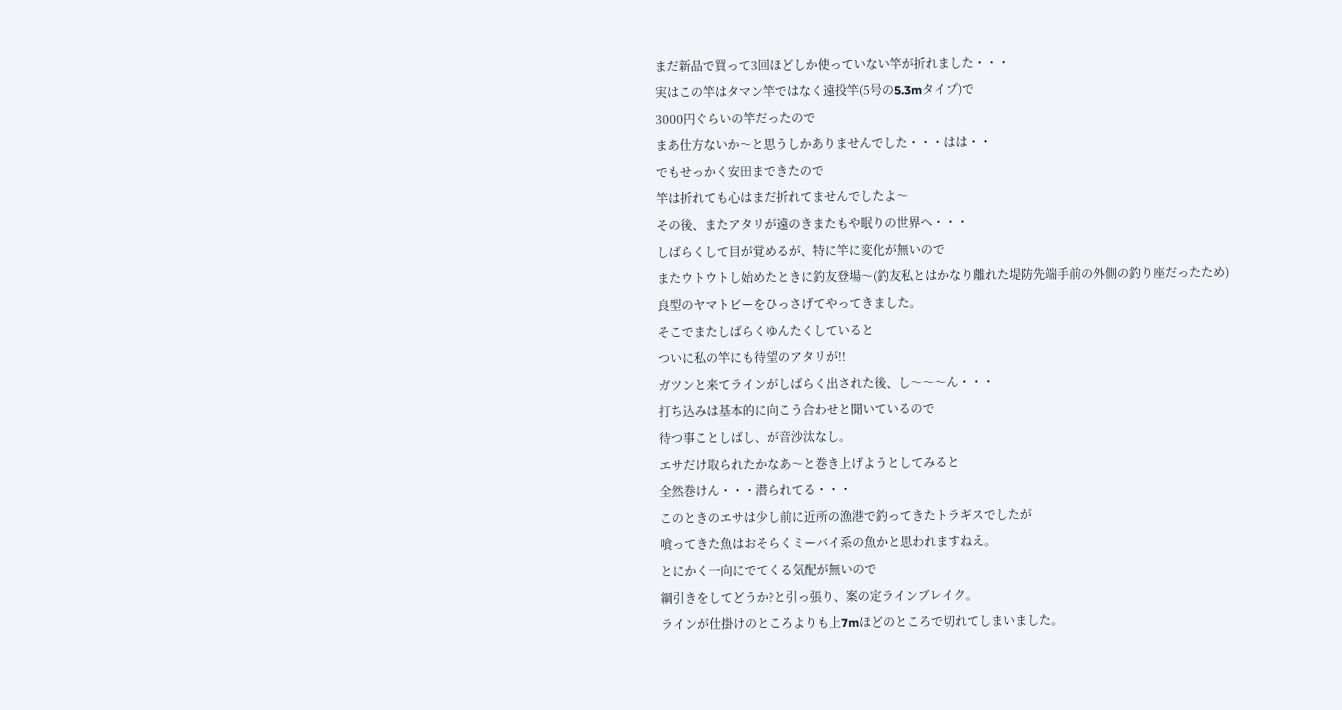まだ新品で買って3回ほどしか使っていない竿が折れました・・・
実はこの竿はタマン竿ではなく遠投竿(5号の5.3mタイプ)で
3000円ぐらいの竿だったので
まあ仕方ないか〜と思うしかありませんでした・・・はは・・
でもせっかく安田まできたので
竿は折れても心はまだ折れてませんでしたよ〜
その後、またアタリが遠のきまたもや眠りの世界へ・・・
しばらくして目が覚めるが、特に竿に変化が無いので
またウトウトし始めたときに釣友登場〜(釣友私とはかなり離れた堤防先端手前の外側の釣り座だったため)
良型のヤマトビーをひっさげてやってきました。
そこでまたしばらくゆんたくしていると
ついに私の竿にも待望のアタリが!!
ガツンと来てラインがしばらく出された後、し〜〜〜ん・・・
打ち込みは基本的に向こう合わせと聞いているので
待つ事ことしばし、が音沙汰なし。
エサだけ取られたかなあ〜と巻き上げようとしてみると
全然巻けん・・・潜られてる・・・
このときのエサは少し前に近所の漁港で釣ってきたトラギスでしたが
喰ってきた魚はおそらくミーバイ系の魚かと思われますねえ。
とにかく一向にでてくる気配が無いので
綱引きをしてどうか?と引っ張り、案の定ラインブレイク。
ラインが仕掛けのところよりも上7mほどのところで切れてしまいました。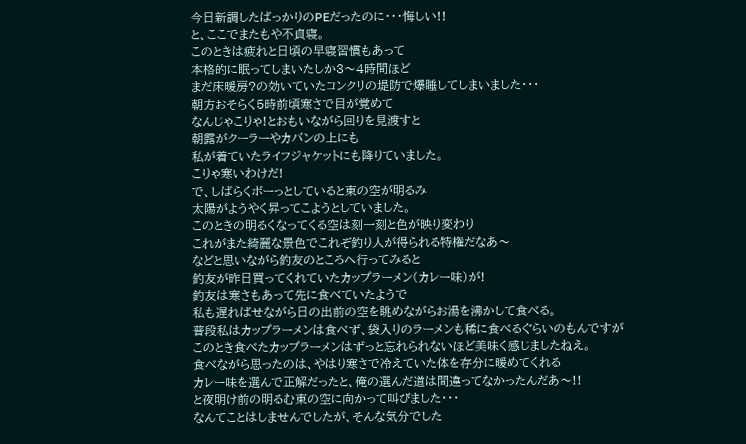今日新調したばっかりのPEだったのに・・・悔しい!!
と、ここでまたもや不貞寝。
このときは疲れと日頃の早寝習慣もあって
本格的に眠ってしまいたしか3〜4時間ほど
まだ床暖房?の効いていたコンクリの堤防で爆睡してしまいました・・・
朝方おそらく5時前頃寒さで目が覚めて
なんじゃこりゃ!とおもいながら回りを見渡すと
朝露がクーラーやカバンの上にも
私が着ていたライフジャケットにも降りていました。
こりゃ寒いわけだ!
で、しばらくボーっとしていると東の空が明るみ
太陽がようやく昇ってこようとしていました。
このときの明るくなってくる空は刻一刻と色が映り変わり
これがまた綺麗な景色でこれぞ釣り人が得られる特権だなあ〜
などと思いながら釣友のところへ行ってみると
釣友が昨日買ってくれていたカップラーメン(カレー味)が!
釣友は寒さもあって先に食べていたようで
私も遅ればせながら日の出前の空を眺めながらお湯を沸かして食べる。
普段私はカップラーメンは食べず、袋入りのラーメンも稀に食べるぐらいのもんですが
このとき食べたカップラーメンはずっと忘れられないほど美味く感じましたねえ。
食べながら思ったのは、やはり寒さで冷えていた体を存分に暖めてくれる
カレー味を選んで正解だったと、俺の選んだ道は間違ってなかったんだあ〜!!
と夜明け前の明るむ東の空に向かって叫びました・・・
なんてことはしませんでしたが、そんな気分でした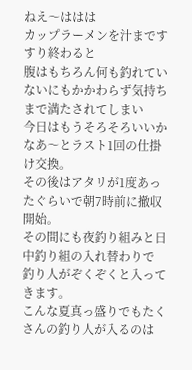ねえ〜ははは
カップラーメンを汁まですすり終わると
腹はもちろん何も釣れていないにもかかわらず気持ちまで満たされてしまい
今日はもうそろそろいいかなあ〜とラスト1回の仕掛け交換。
その後はアタリが1度あったぐらいで朝7時前に撤収開始。
その間にも夜釣り組みと日中釣り組の入れ替わりで
釣り人がぞくぞくと入ってきます。
こんな夏真っ盛りでもたくさんの釣り人が入るのは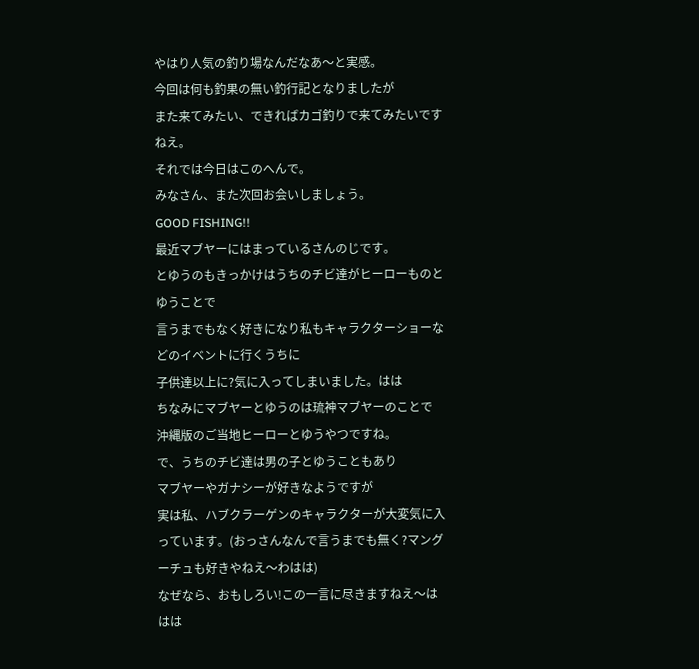やはり人気の釣り場なんだなあ〜と実感。
今回は何も釣果の無い釣行記となりましたが
また来てみたい、できればカゴ釣りで来てみたいですねえ。
それでは今日はこのへんで。
みなさん、また次回お会いしましょう。
GOOD FISHING!!
最近マブヤーにはまっているさんのじです。
とゆうのもきっかけはうちのチビ達がヒーローものとゆうことで
言うまでもなく好きになり私もキャラクターショーなどのイベントに行くうちに
子供達以上に?気に入ってしまいました。はは
ちなみにマブヤーとゆうのは琉神マブヤーのことで
沖縄版のご当地ヒーローとゆうやつですね。
で、うちのチビ達は男の子とゆうこともあり
マブヤーやガナシーが好きなようですが
実は私、ハブクラーゲンのキャラクターが大変気に入っています。(おっさんなんで言うまでも無く?マングーチュも好きやねえ〜わはは)
なぜなら、おもしろい!この一言に尽きますねえ〜ははは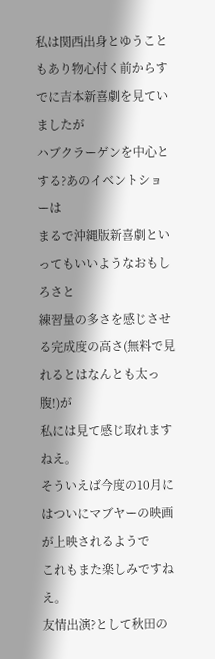私は関西出身とゆうこともあり物心付く前からすでに吉本新喜劇を見ていましたが
ハブクラーゲンを中心とする?あのイベントショーは
まるで沖縄版新喜劇といってもいいようなおもしろさと
練習量の多さを感じさせる完成度の高さ(無料で見れるとはなんとも太っ腹!)が
私には見て感じ取れますねえ。
そういえば今度の10月にはついにマブヤーの映画が上映されるようで
これもまた楽しみですねえ。
友情出演?として秋田の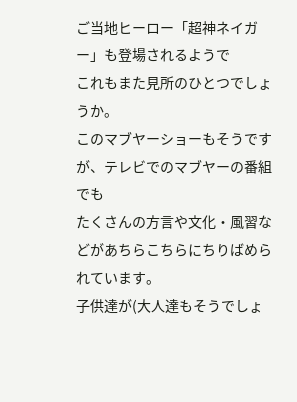ご当地ヒーロー「超神ネイガー」も登場されるようで
これもまた見所のひとつでしょうか。
このマブヤーショーもそうですが、テレビでのマブヤーの番組でも
たくさんの方言や文化・風習などがあちらこちらにちりばめられています。
子供達が(大人達もそうでしょ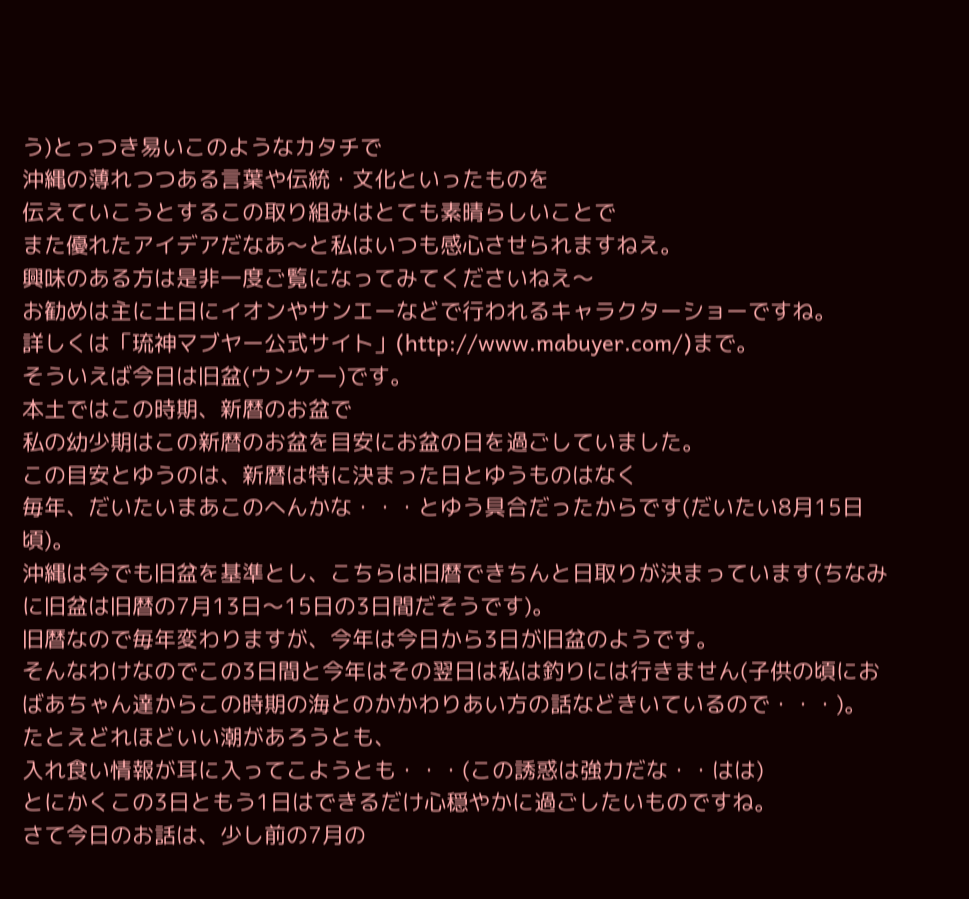う)とっつき易いこのようなカタチで
沖縄の薄れつつある言葉や伝統・文化といったものを
伝えていこうとするこの取り組みはとても素晴らしいことで
また優れたアイデアだなあ〜と私はいつも感心させられますねえ。
興味のある方は是非一度ご覧になってみてくださいねえ〜
お勧めは主に土日にイオンやサンエーなどで行われるキャラクターショーですね。
詳しくは「琉神マブヤー公式サイト」(http://www.mabuyer.com/)まで。
そういえば今日は旧盆(ウンケー)です。
本土ではこの時期、新暦のお盆で
私の幼少期はこの新暦のお盆を目安にお盆の日を過ごしていました。
この目安とゆうのは、新暦は特に決まった日とゆうものはなく
毎年、だいたいまあこのへんかな・・・とゆう具合だったからです(だいたい8月15日頃)。
沖縄は今でも旧盆を基準とし、こちらは旧暦できちんと日取りが決まっています(ちなみに旧盆は旧暦の7月13日〜15日の3日間だそうです)。
旧暦なので毎年変わりますが、今年は今日から3日が旧盆のようです。
そんなわけなのでこの3日間と今年はその翌日は私は釣りには行きません(子供の頃におばあちゃん達からこの時期の海とのかかわりあい方の話などきいているので・・・)。
たとえどれほどいい潮があろうとも、
入れ食い情報が耳に入ってこようとも・・・(この誘惑は強力だな・・はは)
とにかくこの3日ともう1日はできるだけ心穏やかに過ごしたいものですね。
さて今日のお話は、少し前の7月の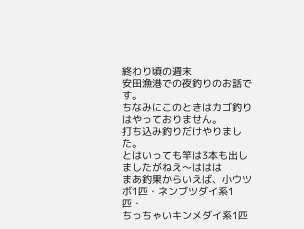終わり頃の週末
安田漁港での夜釣りのお話です。
ちなみにこのときはカゴ釣りはやっておりません。
打ち込み釣りだけやりました。
とはいっても竿は3本も出しましたがねえ〜ははは
まあ釣果からいえば、小ウツボ1匹・ネンブツダイ系1匹・
ちっちゃいキンメダイ系1匹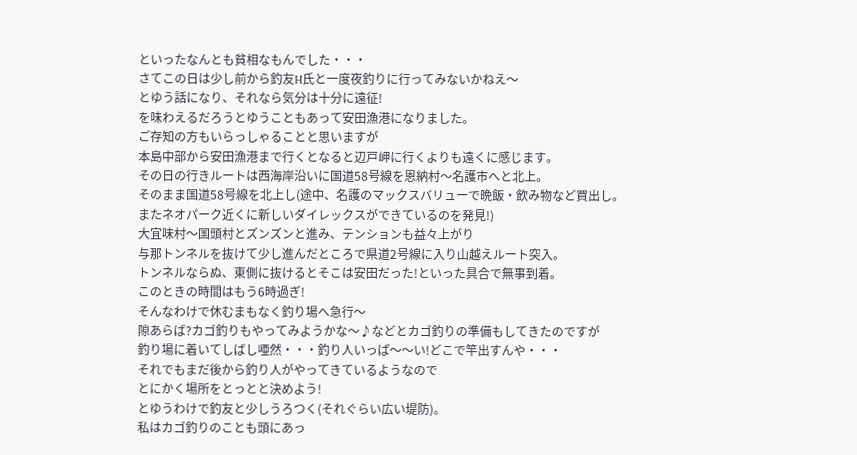といったなんとも貧相なもんでした・・・
さてこの日は少し前から釣友H氏と一度夜釣りに行ってみないかねえ〜
とゆう話になり、それなら気分は十分に遠征!
を味わえるだろうとゆうこともあって安田漁港になりました。
ご存知の方もいらっしゃることと思いますが
本島中部から安田漁港まで行くとなると辺戸岬に行くよりも遠くに感じます。
その日の行きルートは西海岸沿いに国道58号線を恩納村〜名護市へと北上。
そのまま国道58号線を北上し(途中、名護のマックスバリューで晩飯・飲み物など買出し。
またネオパーク近くに新しいダイレックスができているのを発見!)
大宜味村〜国頭村とズンズンと進み、テンションも益々上がり
与那トンネルを抜けて少し進んだところで県道2号線に入り山越えルート突入。
トンネルならぬ、東側に抜けるとそこは安田だった!といった具合で無事到着。
このときの時間はもう6時過ぎ!
そんなわけで休むまもなく釣り場へ急行〜
隙あらば?カゴ釣りもやってみようかな〜♪などとカゴ釣りの準備もしてきたのですが
釣り場に着いてしばし唖然・・・釣り人いっぱ〜〜い!どこで竿出すんや・・・
それでもまだ後から釣り人がやってきているようなので
とにかく場所をとっとと決めよう!
とゆうわけで釣友と少しうろつく(それぐらい広い堤防)。
私はカゴ釣りのことも頭にあっ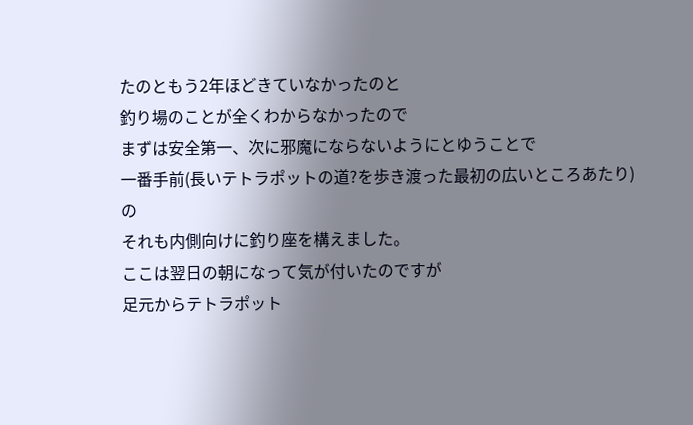たのともう2年ほどきていなかったのと
釣り場のことが全くわからなかったので
まずは安全第一、次に邪魔にならないようにとゆうことで
一番手前(長いテトラポットの道?を歩き渡った最初の広いところあたり)の
それも内側向けに釣り座を構えました。
ここは翌日の朝になって気が付いたのですが
足元からテトラポット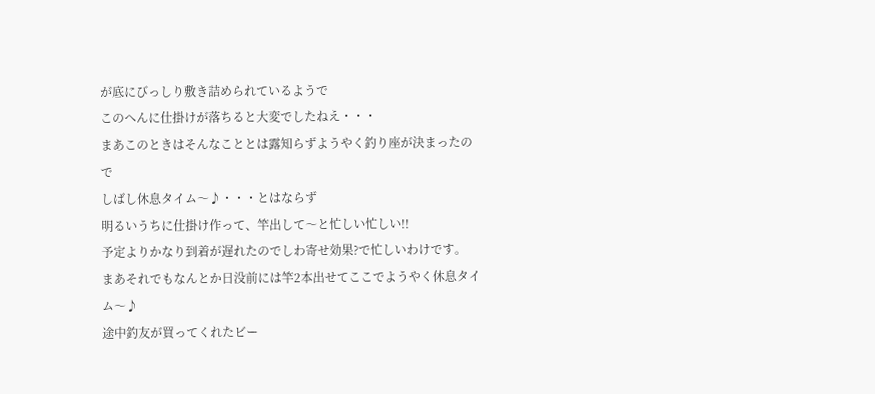が底にびっしり敷き詰められているようで
このへんに仕掛けが落ちると大変でしたねえ・・・
まあこのときはそんなこととは露知らずようやく釣り座が決まったので
しばし休息タイム〜♪・・・とはならず
明るいうちに仕掛け作って、竿出して〜と忙しい忙しい!!
予定よりかなり到着が遅れたのでしわ寄せ効果?で忙しいわけです。
まあそれでもなんとか日没前には竿2本出せてここでようやく休息タイム〜♪
途中釣友が買ってくれたビー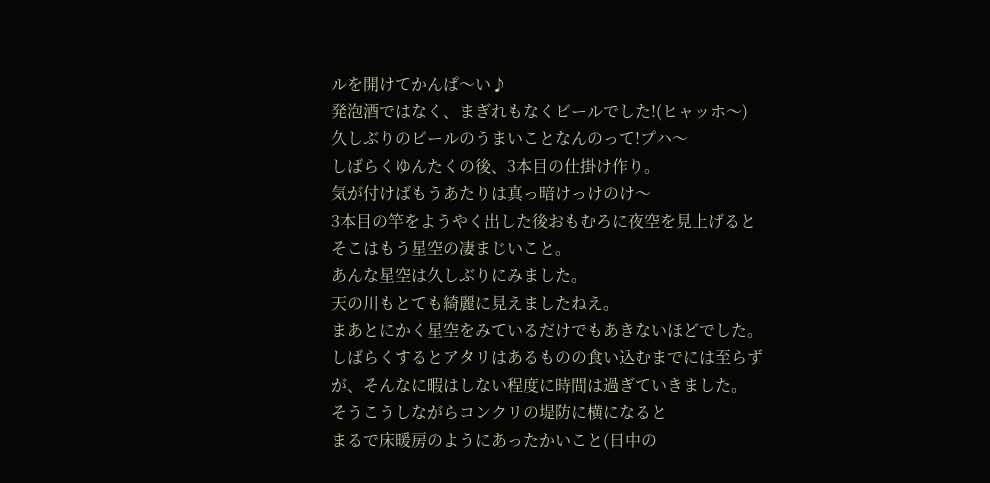ルを開けてかんぱ〜い♪
発泡酒ではなく、まぎれもなくビールでした!(ヒャッホ〜)
久しぶりのビールのうまいことなんのって!プハ〜
しばらくゆんたくの後、3本目の仕掛け作り。
気が付けばもうあたりは真っ暗けっけのけ〜
3本目の竿をようやく出した後おもむろに夜空を見上げると
そこはもう星空の凄まじいこと。
あんな星空は久しぶりにみました。
天の川もとても綺麗に見えましたねえ。
まあとにかく星空をみているだけでもあきないほどでした。
しばらくするとアタリはあるものの食い込むまでには至らず
が、そんなに暇はしない程度に時間は過ぎていきました。
そうこうしながらコンクリの堤防に横になると
まるで床暖房のようにあったかいこと(日中の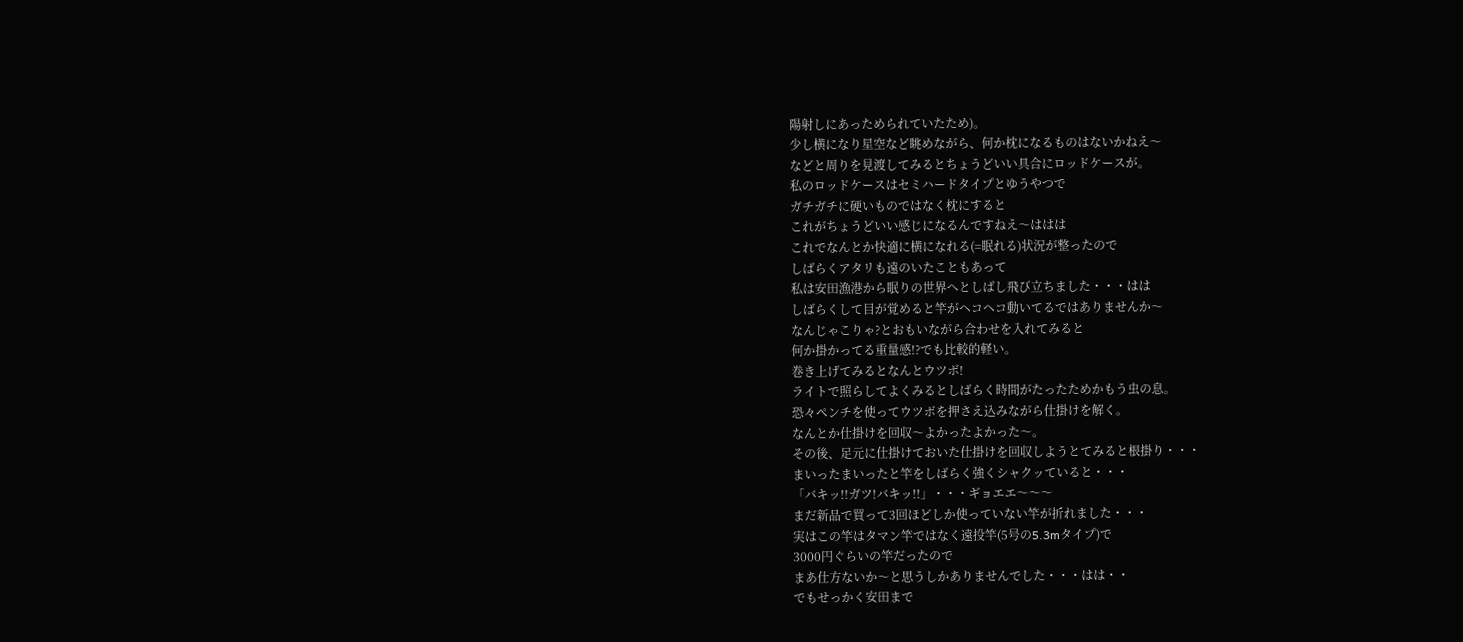陽射しにあっためられていたため)。
少し横になり星空など眺めながら、何か枕になるものはないかねえ〜
などと周りを見渡してみるとちょうどいい具合にロッドケースが。
私のロッドケースはセミハードタイプとゆうやつで
ガチガチに硬いものではなく枕にすると
これがちょうどいい感じになるんですねえ〜ははは
これでなんとか快適に横になれる(=眠れる)状況が整ったので
しばらくアタリも遠のいたこともあって
私は安田漁港から眠りの世界へとしばし飛び立ちました・・・はは
しばらくして目が覚めると竿がヘコヘコ動いてるではありませんか〜
なんじゃこりゃ?とおもいながら合わせを入れてみると
何か掛かってる重量感!?でも比較的軽い。
巻き上げてみるとなんとウツボ!
ライトで照らしてよくみるとしばらく時間がたったためかもう虫の息。
恐々ペンチを使ってウツボを押さえ込みながら仕掛けを解く。
なんとか仕掛けを回収〜よかったよかった〜。
その後、足元に仕掛けておいた仕掛けを回収しようとてみると根掛り・・・
まいったまいったと竿をしばらく強くシャクッていると・・・
「バキッ!!ガツ!バキッ!!」・・・ギョエエ〜〜〜
まだ新品で買って3回ほどしか使っていない竿が折れました・・・
実はこの竿はタマン竿ではなく遠投竿(5号の5.3mタイプ)で
3000円ぐらいの竿だったので
まあ仕方ないか〜と思うしかありませんでした・・・はは・・
でもせっかく安田まで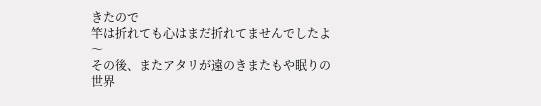きたので
竿は折れても心はまだ折れてませんでしたよ〜
その後、またアタリが遠のきまたもや眠りの世界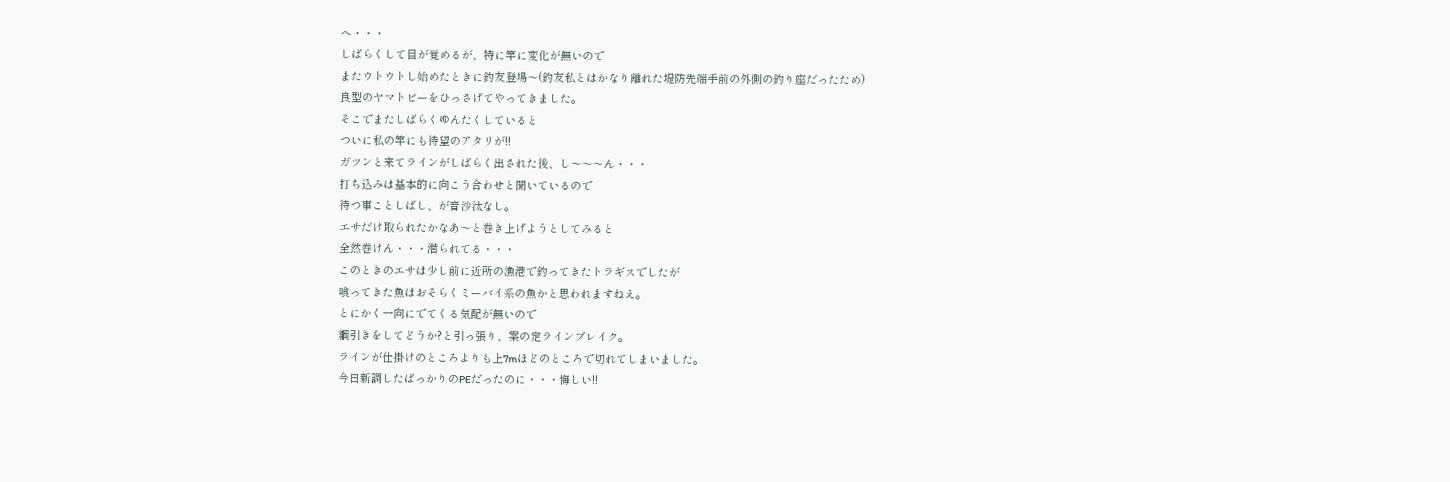へ・・・
しばらくして目が覚めるが、特に竿に変化が無いので
またウトウトし始めたときに釣友登場〜(釣友私とはかなり離れた堤防先端手前の外側の釣り座だったため)
良型のヤマトビーをひっさげてやってきました。
そこでまたしばらくゆんたくしていると
ついに私の竿にも待望のアタリが!!
ガツンと来てラインがしばらく出された後、し〜〜〜ん・・・
打ち込みは基本的に向こう合わせと聞いているので
待つ事ことしばし、が音沙汰なし。
エサだけ取られたかなあ〜と巻き上げようとしてみると
全然巻けん・・・潜られてる・・・
このときのエサは少し前に近所の漁港で釣ってきたトラギスでしたが
喰ってきた魚はおそらくミーバイ系の魚かと思われますねえ。
とにかく一向にでてくる気配が無いので
綱引きをしてどうか?と引っ張り、案の定ラインブレイク。
ラインが仕掛けのところよりも上7mほどのところで切れてしまいました。
今日新調したばっかりのPEだったのに・・・悔しい!!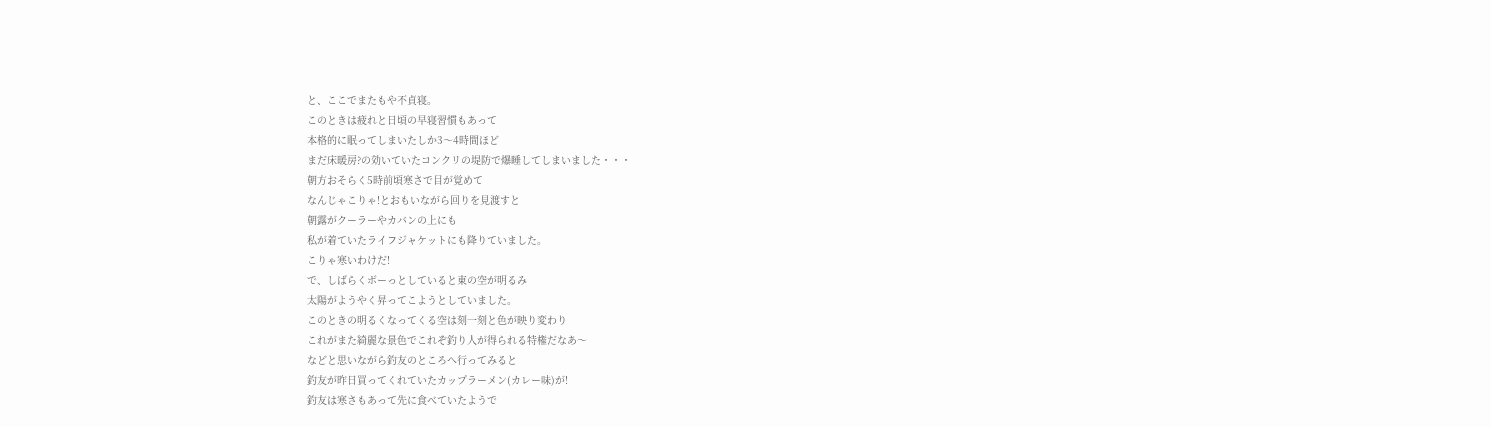と、ここでまたもや不貞寝。
このときは疲れと日頃の早寝習慣もあって
本格的に眠ってしまいたしか3〜4時間ほど
まだ床暖房?の効いていたコンクリの堤防で爆睡してしまいました・・・
朝方おそらく5時前頃寒さで目が覚めて
なんじゃこりゃ!とおもいながら回りを見渡すと
朝露がクーラーやカバンの上にも
私が着ていたライフジャケットにも降りていました。
こりゃ寒いわけだ!
で、しばらくボーっとしていると東の空が明るみ
太陽がようやく昇ってこようとしていました。
このときの明るくなってくる空は刻一刻と色が映り変わり
これがまた綺麗な景色でこれぞ釣り人が得られる特権だなあ〜
などと思いながら釣友のところへ行ってみると
釣友が昨日買ってくれていたカップラーメン(カレー味)が!
釣友は寒さもあって先に食べていたようで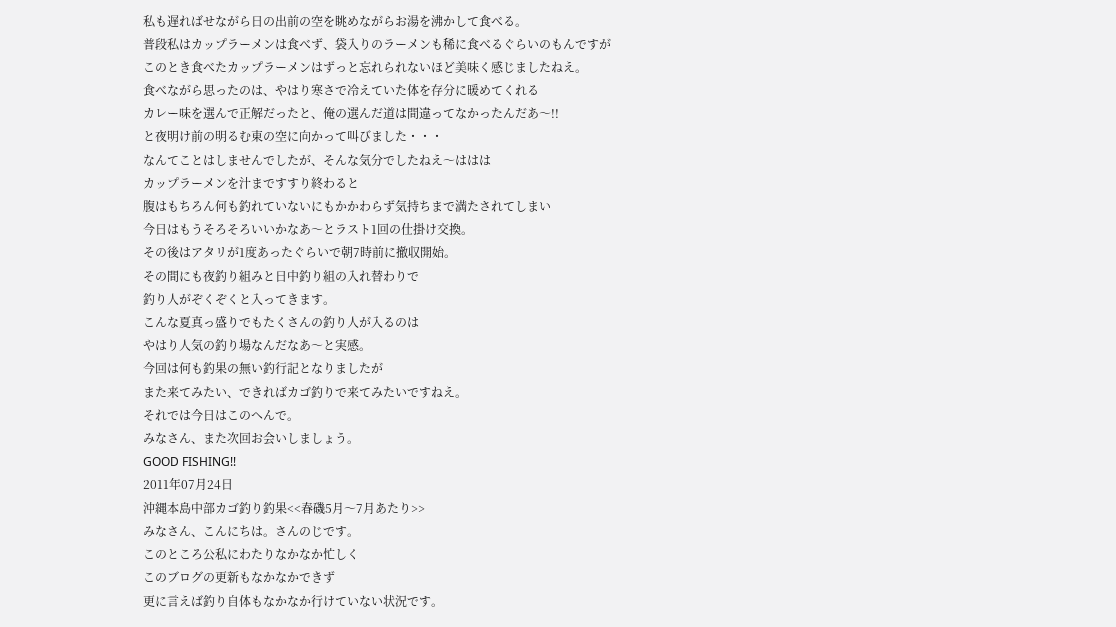私も遅ればせながら日の出前の空を眺めながらお湯を沸かして食べる。
普段私はカップラーメンは食べず、袋入りのラーメンも稀に食べるぐらいのもんですが
このとき食べたカップラーメンはずっと忘れられないほど美味く感じましたねえ。
食べながら思ったのは、やはり寒さで冷えていた体を存分に暖めてくれる
カレー味を選んで正解だったと、俺の選んだ道は間違ってなかったんだあ〜!!
と夜明け前の明るむ東の空に向かって叫びました・・・
なんてことはしませんでしたが、そんな気分でしたねえ〜ははは
カップラーメンを汁まですすり終わると
腹はもちろん何も釣れていないにもかかわらず気持ちまで満たされてしまい
今日はもうそろそろいいかなあ〜とラスト1回の仕掛け交換。
その後はアタリが1度あったぐらいで朝7時前に撤収開始。
その間にも夜釣り組みと日中釣り組の入れ替わりで
釣り人がぞくぞくと入ってきます。
こんな夏真っ盛りでもたくさんの釣り人が入るのは
やはり人気の釣り場なんだなあ〜と実感。
今回は何も釣果の無い釣行記となりましたが
また来てみたい、できればカゴ釣りで来てみたいですねえ。
それでは今日はこのへんで。
みなさん、また次回お会いしましょう。
GOOD FISHING!!
2011年07月24日
沖縄本島中部カゴ釣り釣果<<春磯5月〜7月あたり>>
みなさん、こんにちは。さんのじです。
このところ公私にわたりなかなか忙しく
このブログの更新もなかなかできず
更に言えば釣り自体もなかなか行けていない状況です。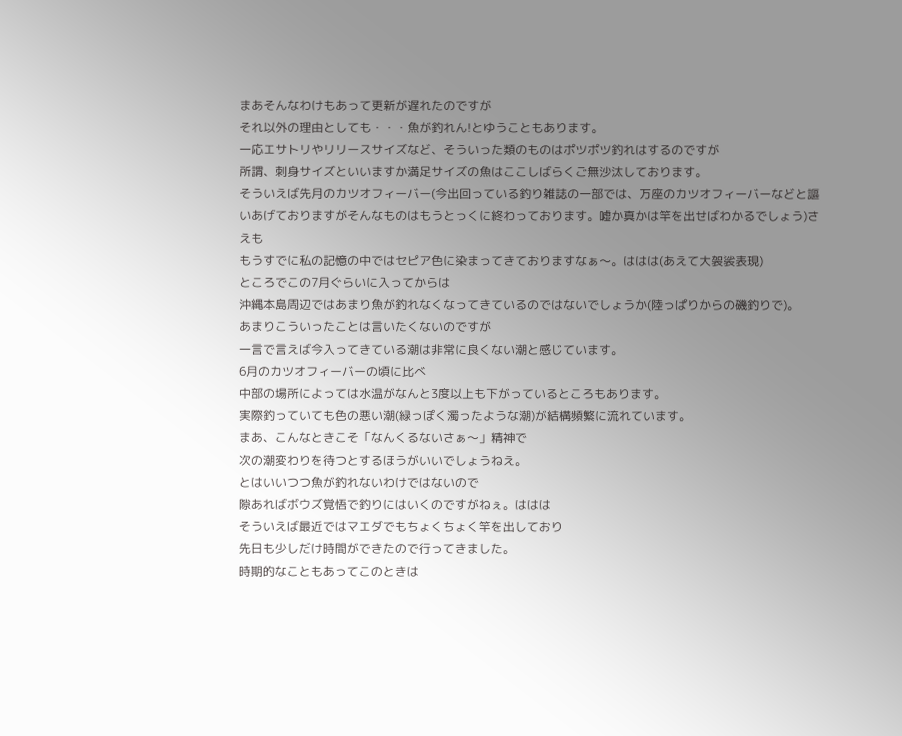まあそんなわけもあって更新が遅れたのですが
それ以外の理由としても・・・魚が釣れん!とゆうこともあります。
一応エサトリやリリースサイズなど、そういった類のものはポツポツ釣れはするのですが
所謂、刺身サイズといいますか満足サイズの魚はここしばらくご無沙汰しております。
そういえば先月のカツオフィーバー(今出回っている釣り雑誌の一部では、万座のカツオフィーバーなどと謳いあげておりますがそんなものはもうとっくに終わっております。嘘か真かは竿を出せばわかるでしょう)さえも
もうすでに私の記憶の中ではセピア色に染まってきておりますなぁ〜。ははは(あえて大袈裟表現)
ところでこの7月ぐらいに入ってからは
沖縄本島周辺ではあまり魚が釣れなくなってきているのではないでしょうか(陸っぱりからの磯釣りで)。
あまりこういったことは言いたくないのですが
一言で言えば今入ってきている潮は非常に良くない潮と感じています。
6月のカツオフィーバーの頃に比べ
中部の場所によっては水温がなんと3度以上も下がっているところもあります。
実際釣っていても色の悪い潮(緑っぽく濁ったような潮)が結構頻繁に流れています。
まあ、こんなときこそ「なんくるないさぁ〜」精神で
次の潮変わりを待つとするほうがいいでしょうねえ。
とはいいつつ魚が釣れないわけではないので
隙あればボウズ覚悟で釣りにはいくのですがねぇ。ははは
そういえば最近ではマエダでもちょくちょく竿を出しており
先日も少しだけ時間ができたので行ってきました。
時期的なこともあってこのときは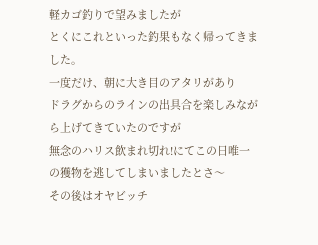軽カゴ釣りで望みましたが
とくにこれといった釣果もなく帰ってきました。
一度だけ、朝に大き目のアタリがあり
ドラグからのラインの出具合を楽しみながら上げてきていたのですが
無念のハリス飲まれ切れ!にてこの日唯一の獲物を逃してしまいましたとさ〜
その後はオヤビッチ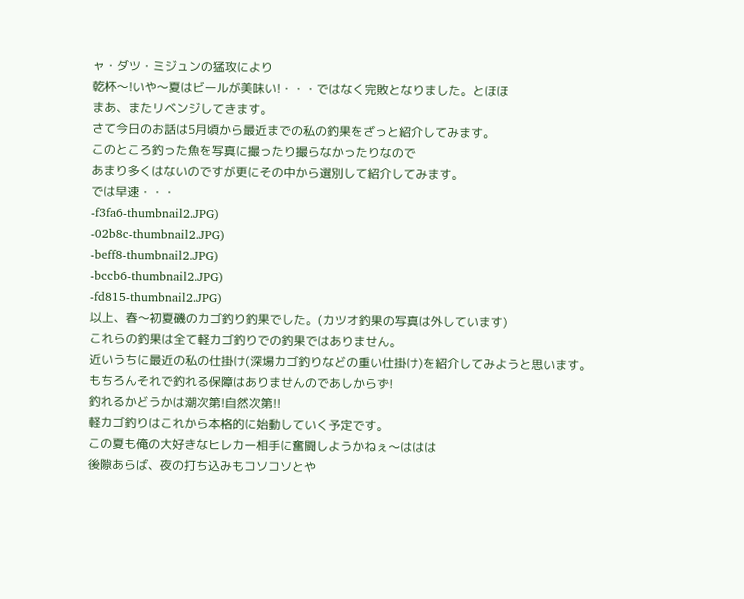ャ・ダツ・ミジュンの猛攻により
乾杯〜!いや〜夏はビールが美味い!・・・ではなく完敗となりました。とほほ
まあ、またリベンジしてきます。
さて今日のお話は5月頃から最近までの私の釣果をざっと紹介してみます。
このところ釣った魚を写真に撮ったり撮らなかったりなので
あまり多くはないのですが更にその中から選別して紹介してみます。
では早速・・・
-f3fa6-thumbnail2.JPG)
-02b8c-thumbnail2.JPG)
-beff8-thumbnail2.JPG)
-bccb6-thumbnail2.JPG)
-fd815-thumbnail2.JPG)
以上、春〜初夏磯のカゴ釣り釣果でした。(カツオ釣果の写真は外しています)
これらの釣果は全て軽カゴ釣りでの釣果ではありません。
近いうちに最近の私の仕掛け(深場カゴ釣りなどの重い仕掛け)を紹介してみようと思います。
もちろんそれで釣れる保障はありませんのであしからず!
釣れるかどうかは潮次第!自然次第!!
軽カゴ釣りはこれから本格的に始動していく予定です。
この夏も俺の大好きなヒレカー相手に奮闘しようかねぇ〜ははは
後隙あらば、夜の打ち込みもコソコソとや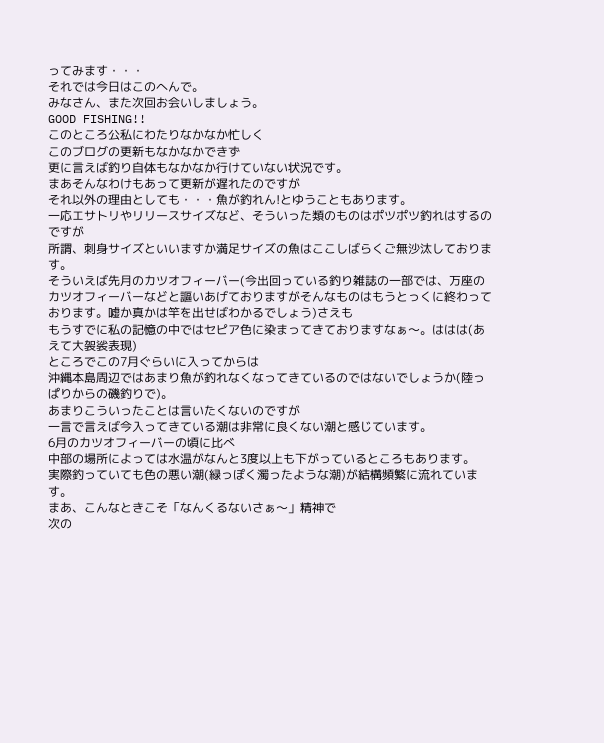ってみます・・・
それでは今日はこのへんで。
みなさん、また次回お会いしましょう。
GOOD FISHING!!
このところ公私にわたりなかなか忙しく
このブログの更新もなかなかできず
更に言えば釣り自体もなかなか行けていない状況です。
まあそんなわけもあって更新が遅れたのですが
それ以外の理由としても・・・魚が釣れん!とゆうこともあります。
一応エサトリやリリースサイズなど、そういった類のものはポツポツ釣れはするのですが
所謂、刺身サイズといいますか満足サイズの魚はここしばらくご無沙汰しております。
そういえば先月のカツオフィーバー(今出回っている釣り雑誌の一部では、万座のカツオフィーバーなどと謳いあげておりますがそんなものはもうとっくに終わっております。嘘か真かは竿を出せばわかるでしょう)さえも
もうすでに私の記憶の中ではセピア色に染まってきておりますなぁ〜。ははは(あえて大袈裟表現)
ところでこの7月ぐらいに入ってからは
沖縄本島周辺ではあまり魚が釣れなくなってきているのではないでしょうか(陸っぱりからの磯釣りで)。
あまりこういったことは言いたくないのですが
一言で言えば今入ってきている潮は非常に良くない潮と感じています。
6月のカツオフィーバーの頃に比べ
中部の場所によっては水温がなんと3度以上も下がっているところもあります。
実際釣っていても色の悪い潮(緑っぽく濁ったような潮)が結構頻繁に流れています。
まあ、こんなときこそ「なんくるないさぁ〜」精神で
次の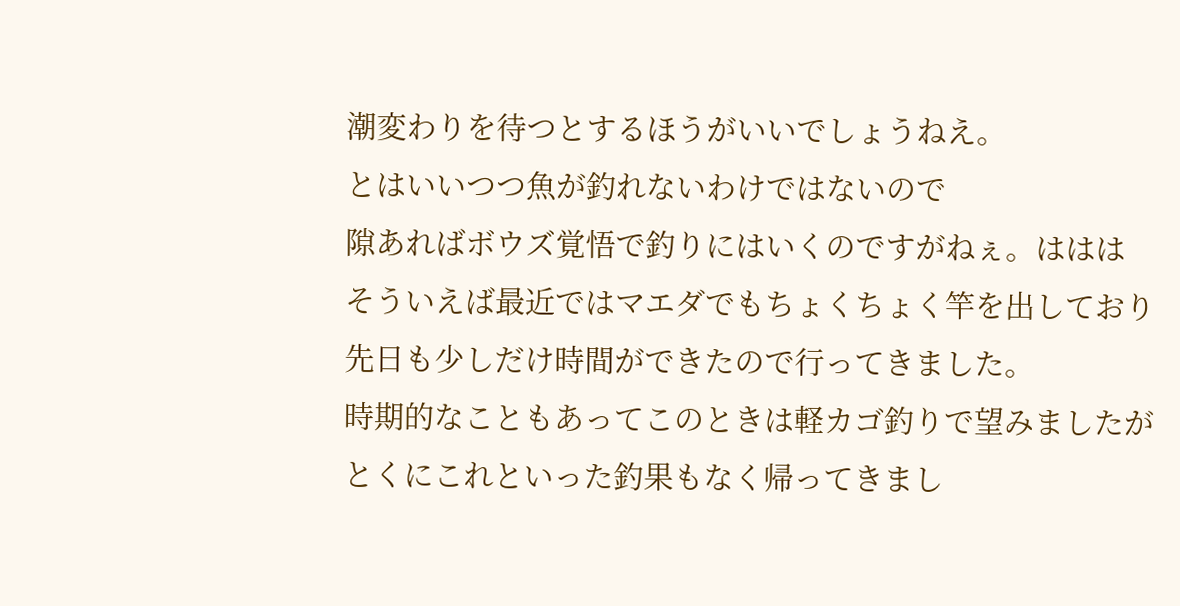潮変わりを待つとするほうがいいでしょうねえ。
とはいいつつ魚が釣れないわけではないので
隙あればボウズ覚悟で釣りにはいくのですがねぇ。ははは
そういえば最近ではマエダでもちょくちょく竿を出しており
先日も少しだけ時間ができたので行ってきました。
時期的なこともあってこのときは軽カゴ釣りで望みましたが
とくにこれといった釣果もなく帰ってきまし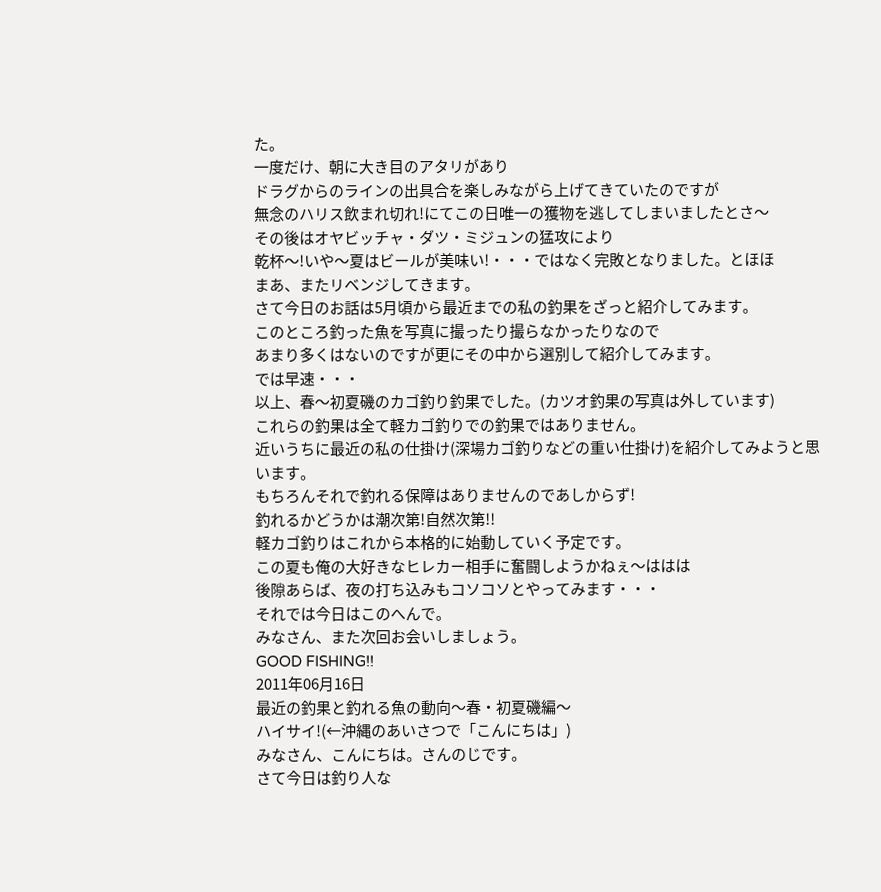た。
一度だけ、朝に大き目のアタリがあり
ドラグからのラインの出具合を楽しみながら上げてきていたのですが
無念のハリス飲まれ切れ!にてこの日唯一の獲物を逃してしまいましたとさ〜
その後はオヤビッチャ・ダツ・ミジュンの猛攻により
乾杯〜!いや〜夏はビールが美味い!・・・ではなく完敗となりました。とほほ
まあ、またリベンジしてきます。
さて今日のお話は5月頃から最近までの私の釣果をざっと紹介してみます。
このところ釣った魚を写真に撮ったり撮らなかったりなので
あまり多くはないのですが更にその中から選別して紹介してみます。
では早速・・・
以上、春〜初夏磯のカゴ釣り釣果でした。(カツオ釣果の写真は外しています)
これらの釣果は全て軽カゴ釣りでの釣果ではありません。
近いうちに最近の私の仕掛け(深場カゴ釣りなどの重い仕掛け)を紹介してみようと思います。
もちろんそれで釣れる保障はありませんのであしからず!
釣れるかどうかは潮次第!自然次第!!
軽カゴ釣りはこれから本格的に始動していく予定です。
この夏も俺の大好きなヒレカー相手に奮闘しようかねぇ〜ははは
後隙あらば、夜の打ち込みもコソコソとやってみます・・・
それでは今日はこのへんで。
みなさん、また次回お会いしましょう。
GOOD FISHING!!
2011年06月16日
最近の釣果と釣れる魚の動向〜春・初夏磯編〜
ハイサイ!(←沖縄のあいさつで「こんにちは」)
みなさん、こんにちは。さんのじです。
さて今日は釣り人な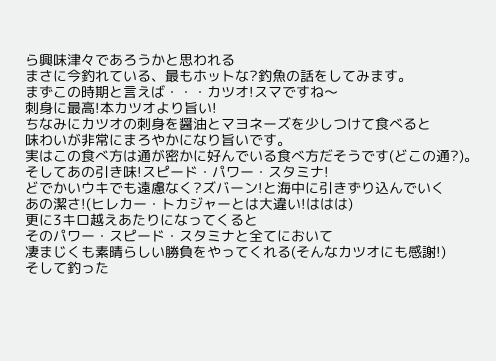ら興味津々であろうかと思われる
まさに今釣れている、最もホットな?釣魚の話をしてみます。
まずこの時期と言えば・・・カツオ!スマですね〜
刺身に最高!本カツオより旨い!
ちなみにカツオの刺身を醤油とマヨネーズを少しつけて食べると
味わいが非常にまろやかになり旨いです。
実はこの食べ方は通が密かに好んでいる食べ方だそうです(どこの通?)。
そしてあの引き味!スピード・パワー・スタミナ!
どでかいウキでも遠慮なく?ズバーン!と海中に引きずり込んでいく
あの潔さ!(ヒレカー・トカジャーとは大違い!ははは)
更に3キロ越えあたりになってくると
そのパワー・スピード・スタミナと全てにおいて
凄まじくも素晴らしい勝負をやってくれる(そんなカツオにも感謝!)
そして釣った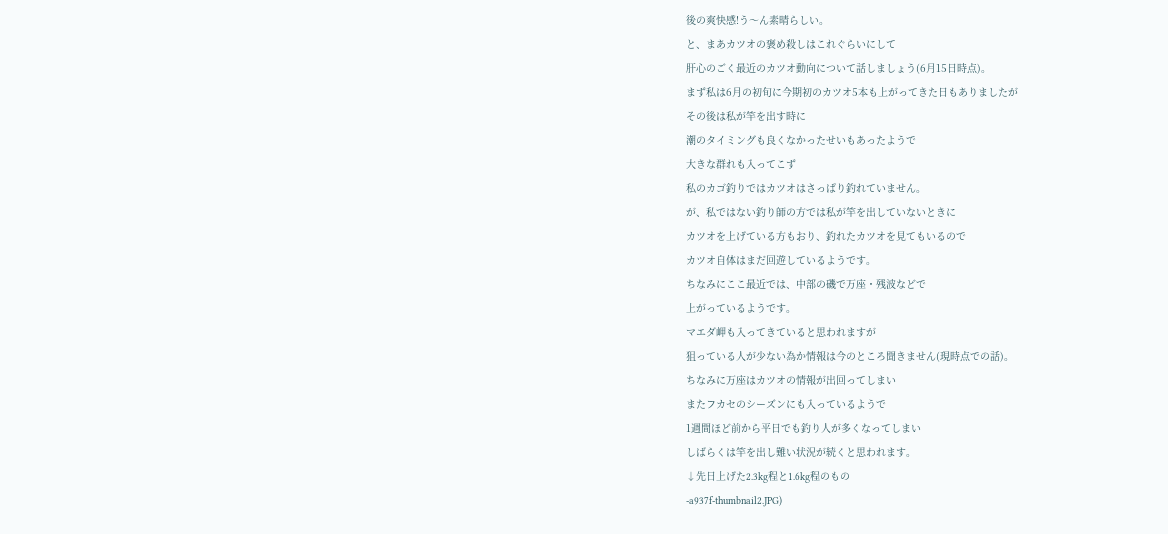後の爽快感!う〜ん素晴らしい。
と、まあカツオの褒め殺しはこれぐらいにして
肝心のごく最近のカツオ動向について話しましょう(6月15日時点)。
まず私は6月の初旬に今期初のカツオ5本も上がってきた日もありましたが
その後は私が竿を出す時に
潮のタイミングも良くなかったせいもあったようで
大きな群れも入ってこず
私のカゴ釣りではカツオはさっぱり釣れていません。
が、私ではない釣り師の方では私が竿を出していないときに
カツオを上げている方もおり、釣れたカツオを見てもいるので
カツオ自体はまだ回遊しているようです。
ちなみにここ最近では、中部の磯で万座・残波などで
上がっているようです。
マエダ岬も入ってきていると思われますが
狙っている人が少ない為か情報は今のところ聞きません(現時点での話)。
ちなみに万座はカツオの情報が出回ってしまい
またフカセのシーズンにも入っているようで
1週間ほど前から平日でも釣り人が多くなってしまい
しばらくは竿を出し難い状況が続くと思われます。
↓先日上げた2.3kg程と1.6kg程のもの
-a937f-thumbnail2.JPG)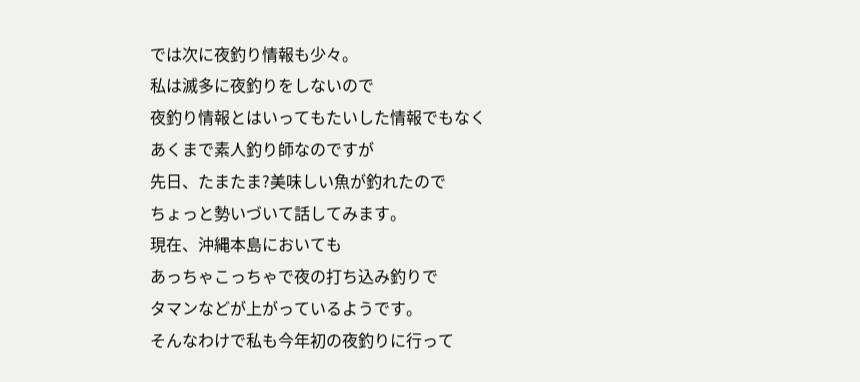では次に夜釣り情報も少々。
私は滅多に夜釣りをしないので
夜釣り情報とはいってもたいした情報でもなく
あくまで素人釣り師なのですが
先日、たまたま?美味しい魚が釣れたので
ちょっと勢いづいて話してみます。
現在、沖縄本島においても
あっちゃこっちゃで夜の打ち込み釣りで
タマンなどが上がっているようです。
そんなわけで私も今年初の夜釣りに行って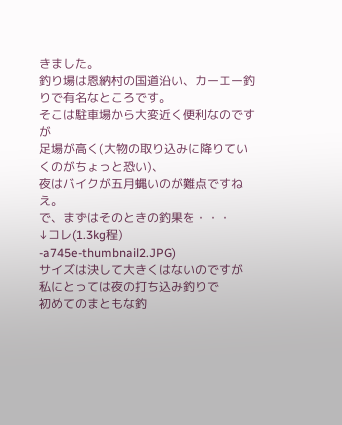きました。
釣り場は恩納村の国道沿い、カーエー釣りで有名なところです。
そこは駐車場から大変近く便利なのですが
足場が高く(大物の取り込みに降りていくのがちょっと恐い)、
夜はバイクが五月蝿いのが難点ですねえ。
で、まずはそのときの釣果を・・・
↓コレ(1.3kg程)
-a745e-thumbnail2.JPG)
サイズは決して大きくはないのですが
私にとっては夜の打ち込み釣りで
初めてのまともな釣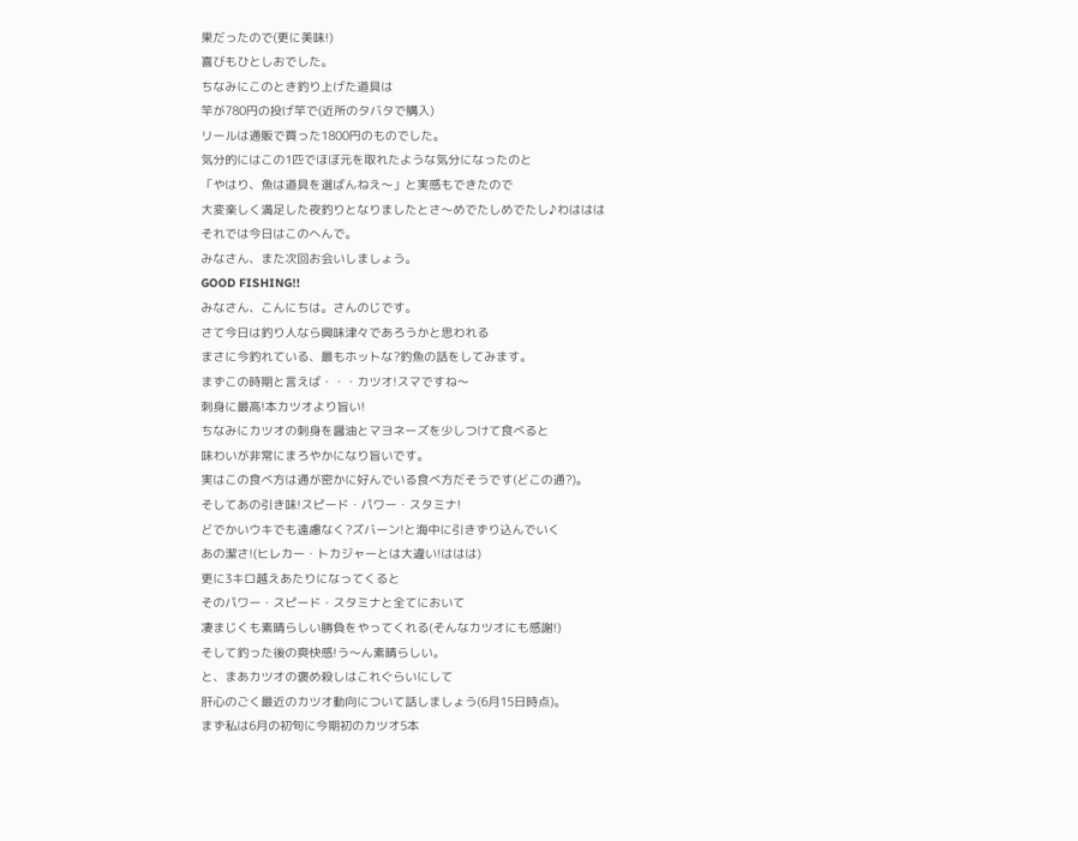果だったので(更に美味!)
喜びもひとしおでした。
ちなみにこのとき釣り上げた道具は
竿が780円の投げ竿で(近所のタバタで購入)
リールは通販で買った1800円のものでした。
気分的にはこの1匹でほぼ元を取れたような気分になったのと
「やはり、魚は道具を選ばんねえ〜」と実感もできたので
大変楽しく満足した夜釣りとなりましたとさ〜めでたしめでたし♪わははは
それでは今日はこのへんで。
みなさん、また次回お会いしましょう。
GOOD FISHING!!
みなさん、こんにちは。さんのじです。
さて今日は釣り人なら興味津々であろうかと思われる
まさに今釣れている、最もホットな?釣魚の話をしてみます。
まずこの時期と言えば・・・カツオ!スマですね〜
刺身に最高!本カツオより旨い!
ちなみにカツオの刺身を醤油とマヨネーズを少しつけて食べると
味わいが非常にまろやかになり旨いです。
実はこの食べ方は通が密かに好んでいる食べ方だそうです(どこの通?)。
そしてあの引き味!スピード・パワー・スタミナ!
どでかいウキでも遠慮なく?ズバーン!と海中に引きずり込んでいく
あの潔さ!(ヒレカー・トカジャーとは大違い!ははは)
更に3キロ越えあたりになってくると
そのパワー・スピード・スタミナと全てにおいて
凄まじくも素晴らしい勝負をやってくれる(そんなカツオにも感謝!)
そして釣った後の爽快感!う〜ん素晴らしい。
と、まあカツオの褒め殺しはこれぐらいにして
肝心のごく最近のカツオ動向について話しましょう(6月15日時点)。
まず私は6月の初旬に今期初のカツオ5本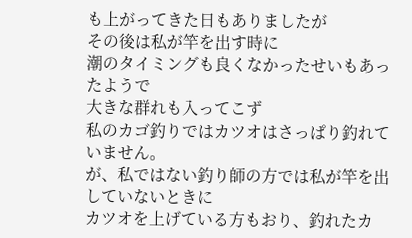も上がってきた日もありましたが
その後は私が竿を出す時に
潮のタイミングも良くなかったせいもあったようで
大きな群れも入ってこず
私のカゴ釣りではカツオはさっぱり釣れていません。
が、私ではない釣り師の方では私が竿を出していないときに
カツオを上げている方もおり、釣れたカ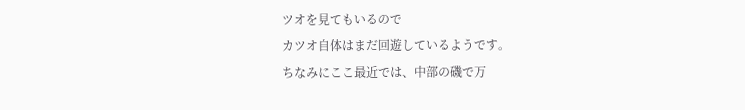ツオを見てもいるので
カツオ自体はまだ回遊しているようです。
ちなみにここ最近では、中部の磯で万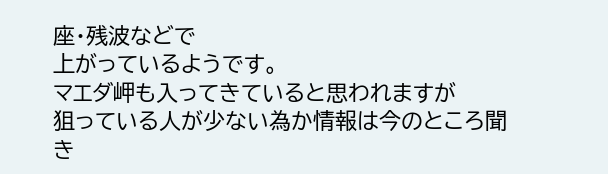座・残波などで
上がっているようです。
マエダ岬も入ってきていると思われますが
狙っている人が少ない為か情報は今のところ聞き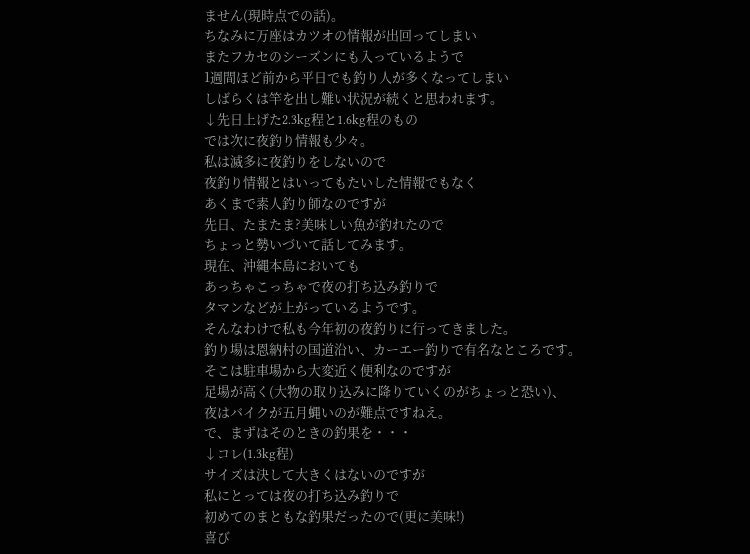ません(現時点での話)。
ちなみに万座はカツオの情報が出回ってしまい
またフカセのシーズンにも入っているようで
1週間ほど前から平日でも釣り人が多くなってしまい
しばらくは竿を出し難い状況が続くと思われます。
↓先日上げた2.3kg程と1.6kg程のもの
では次に夜釣り情報も少々。
私は滅多に夜釣りをしないので
夜釣り情報とはいってもたいした情報でもなく
あくまで素人釣り師なのですが
先日、たまたま?美味しい魚が釣れたので
ちょっと勢いづいて話してみます。
現在、沖縄本島においても
あっちゃこっちゃで夜の打ち込み釣りで
タマンなどが上がっているようです。
そんなわけで私も今年初の夜釣りに行ってきました。
釣り場は恩納村の国道沿い、カーエー釣りで有名なところです。
そこは駐車場から大変近く便利なのですが
足場が高く(大物の取り込みに降りていくのがちょっと恐い)、
夜はバイクが五月蝿いのが難点ですねえ。
で、まずはそのときの釣果を・・・
↓コレ(1.3kg程)
サイズは決して大きくはないのですが
私にとっては夜の打ち込み釣りで
初めてのまともな釣果だったので(更に美味!)
喜び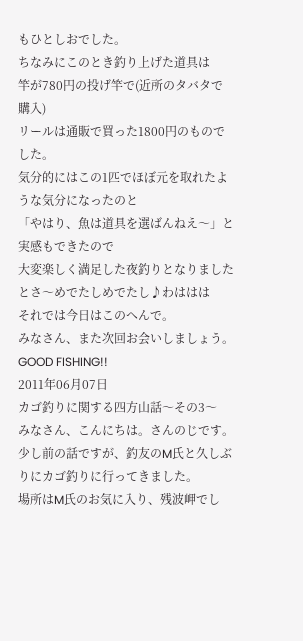もひとしおでした。
ちなみにこのとき釣り上げた道具は
竿が780円の投げ竿で(近所のタバタで購入)
リールは通販で買った1800円のものでした。
気分的にはこの1匹でほぼ元を取れたような気分になったのと
「やはり、魚は道具を選ばんねえ〜」と実感もできたので
大変楽しく満足した夜釣りとなりましたとさ〜めでたしめでたし♪わははは
それでは今日はこのへんで。
みなさん、また次回お会いしましょう。
GOOD FISHING!!
2011年06月07日
カゴ釣りに関する四方山話〜その3〜
みなさん、こんにちは。さんのじです。
少し前の話ですが、釣友のM氏と久しぶりにカゴ釣りに行ってきました。
場所はM氏のお気に入り、残波岬でし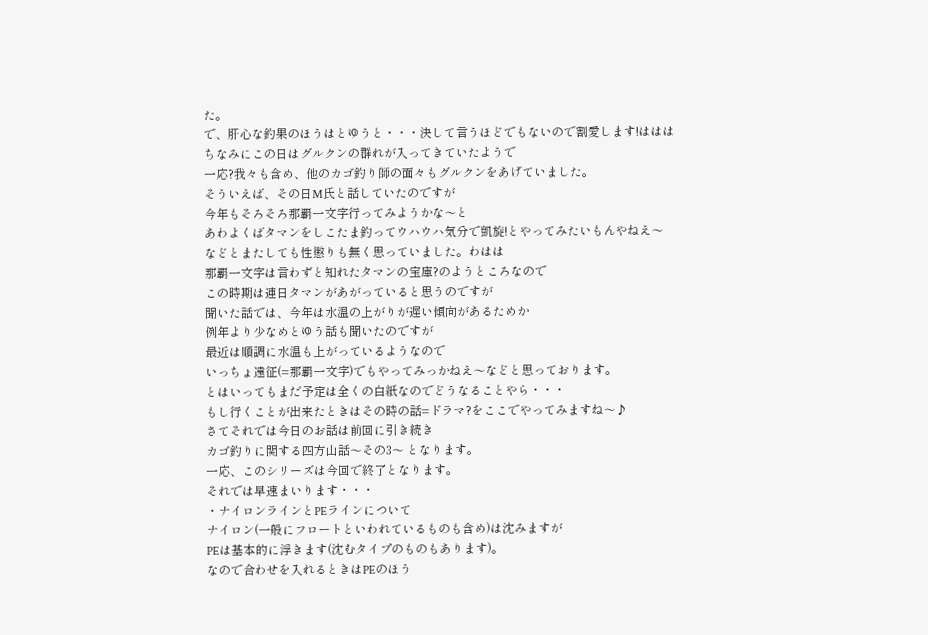た。
で、肝心な釣果のほうはとゆうと・・・決して言うほどでもないので割愛します!ははは
ちなみにこの日はグルクンの群れが入ってきていたようで
一応?我々も含め、他のカゴ釣り師の面々もグルクンをあげていました。
そういえば、その日M氏と話していたのですが
今年もそろそろ那覇一文字行ってみようかな〜と
あわよくばタマンをしこたま釣ってウハウハ気分で凱旋!とやってみたいもんやねえ〜
などとまたしても性懲りも無く思っていました。わはは
那覇一文字は言わずと知れたタマンの宝庫?のようところなので
この時期は連日タマンがあがっていると思うのですが
聞いた話では、今年は水温の上がりが遅い傾向があるためか
例年より少なめとゆう話も聞いたのですが
最近は順調に水温も上がっているようなので
いっちょ遠征(=那覇一文字)でもやってみっかねえ〜などと思っております。
とはいってもまだ予定は全くの白紙なのでどうなることやら・・・
もし行くことが出来たときはその時の話=ドラマ?をここでやってみますね〜♪
さてそれでは今日のお話は前回に引き続き
カゴ釣りに関する四方山話〜その3〜 となります。
一応、このシリーズは今回で終了となります。
それでは早速まいります・・・
・ナイロンラインとPEラインについて
ナイロン(一般にフロートといわれているものも含め)は沈みますが
PEは基本的に浮きます(沈むタイプのものもあります)。
なので合わせを入れるときはPEのほう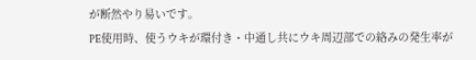が断然やり易いです。
PE使用時、使うウキが環付き・中通し共にウキ周辺部での絡みの発生率が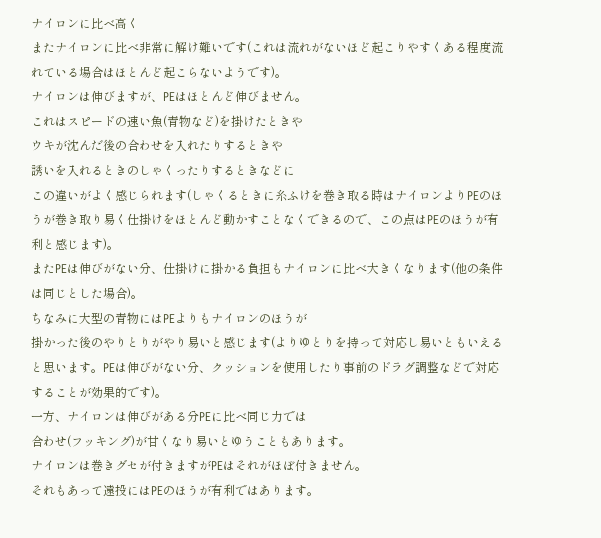ナイロンに比べ高く
またナイロンに比べ非常に解け難いです(これは流れがないほど起こりやすくある程度流れている場合はほとんど起こらないようです)。
ナイロンは伸びますが、PEはほとんど伸びません。
これはスピードの速い魚(青物など)を掛けたときや
ウキが沈んだ後の合わせを入れたりするときや
誘いを入れるときのしゃくったりするときなどに
この違いがよく感じられます(しゃくるときに糸ふけを巻き取る時はナイロンよりPEのほうが巻き取り易く仕掛けをほとんど動かすことなくできるので、この点はPEのほうが有利と感じます)。
またPEは伸びがない分、仕掛けに掛かる負担もナイロンに比べ大きくなります(他の条件は同じとした場合)。
ちなみに大型の青物にはPEよりもナイロンのほうが
掛かった後のやりとりがやり易いと感じます(よりゆとりを持って対応し易いともいえると思います。PEは伸びがない分、クッションを使用したり事前のドラグ調整などで対応することが効果的です)。
一方、ナイロンは伸びがある分PEに比べ同じ力では
合わせ(フッキング)が甘くなり易いとゆうこともあります。
ナイロンは巻きグセが付きますがPEはそれがほぼ付きません。
それもあって遠投にはPEのほうが有利ではあります。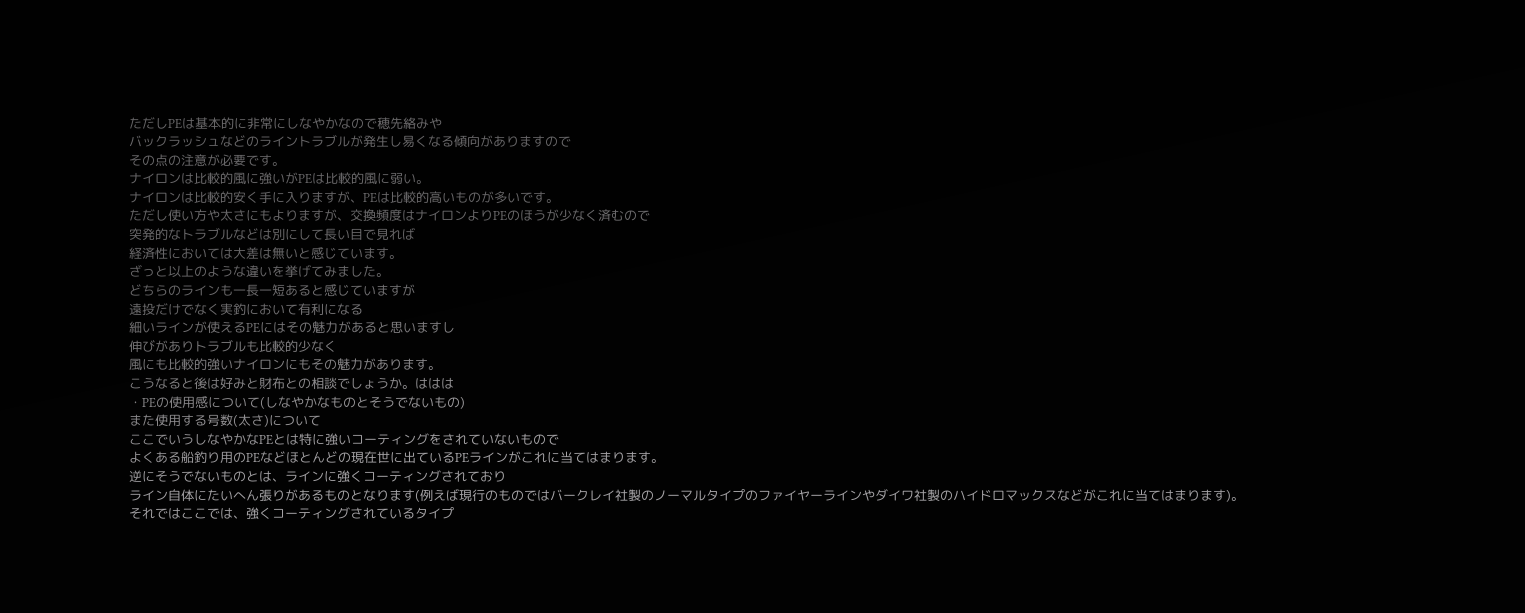ただしPEは基本的に非常にしなやかなので穂先絡みや
バックラッシュなどのライントラブルが発生し易くなる傾向がありますので
その点の注意が必要です。
ナイロンは比較的風に強いがPEは比較的風に弱い。
ナイロンは比較的安く手に入りますが、PEは比較的高いものが多いです。
ただし使い方や太さにもよりますが、交換頻度はナイロンよりPEのほうが少なく済むので
突発的なトラブルなどは別にして長い目で見れば
経済性においては大差は無いと感じています。
ざっと以上のような違いを挙げてみました。
どちらのラインも一長一短あると感じていますが
遠投だけでなく実釣において有利になる
細いラインが使えるPEにはその魅力があると思いますし
伸びがありトラブルも比較的少なく
風にも比較的強いナイロンにもその魅力があります。
こうなると後は好みと財布との相談でしょうか。ははは
・PEの使用感について(しなやかなものとそうでないもの)
また使用する号数(太さ)について
ここでいうしなやかなPEとは特に強いコーティングをされていないもので
よくある船釣り用のPEなどほとんどの現在世に出ているPEラインがこれに当てはまります。
逆にそうでないものとは、ラインに強くコーティングされており
ライン自体にたいへん張りがあるものとなります(例えば現行のものではバークレイ社製のノーマルタイプのファイヤーラインやダイワ社製のハイドロマックスなどがこれに当てはまります)。
それではここでは、強くコーティングされているタイプ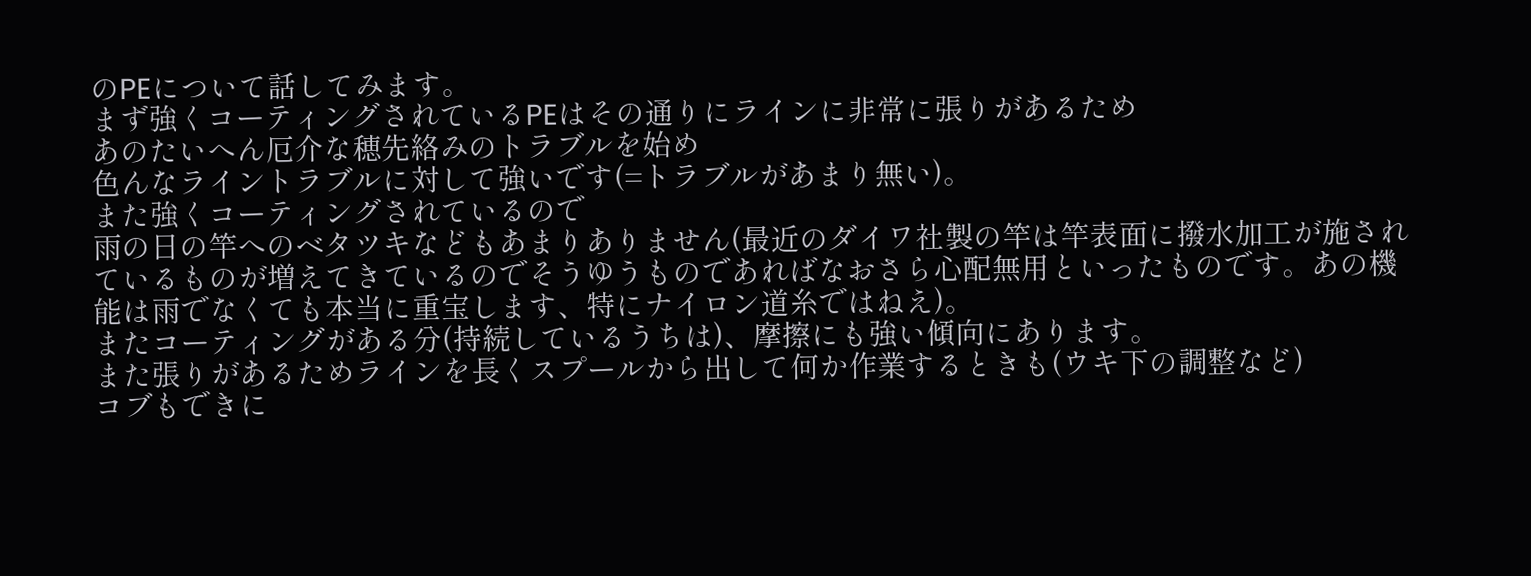のPEについて話してみます。
まず強くコーティングされているPEはその通りにラインに非常に張りがあるため
あのたいへん厄介な穂先絡みのトラブルを始め
色んなライントラブルに対して強いです(=トラブルがあまり無い)。
また強くコーティングされているので
雨の日の竿へのベタツキなどもあまりありません(最近のダイワ社製の竿は竿表面に撥水加工が施されているものが増えてきているのでそうゆうものであればなおさら心配無用といったものです。あの機能は雨でなくても本当に重宝します、特にナイロン道糸ではねえ)。
またコーティングがある分(持続しているうちは)、摩擦にも強い傾向にあります。
また張りがあるためラインを長くスプールから出して何か作業するときも(ウキ下の調整など)
コブもできに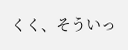くく、そういっ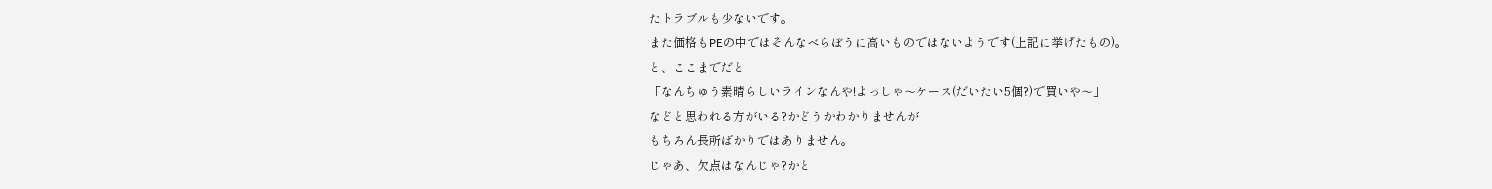たトラブルも少ないです。
また価格もPEの中ではそんなべらぼうに高いものではないようです(上記に挙げたもの)。
と、ここまでだと
「なんちゅう素晴らしいラインなんや!よっしゃ〜ケース(だいたい5個?)で買いや〜」
などと思われる方がいる?かどうかわかりませんが
もちろん長所ばかりではありません。
じゃあ、欠点はなんじゃ?かと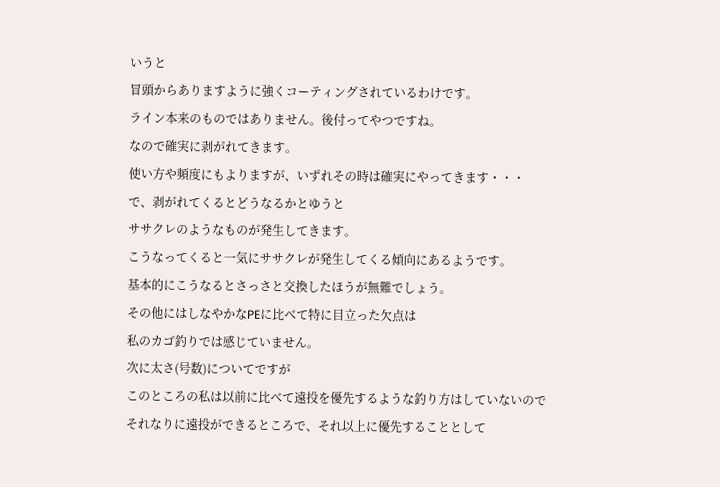いうと
冒頭からありますように強くコーティングされているわけです。
ライン本来のものではありません。後付ってやつですね。
なので確実に剥がれてきます。
使い方や頻度にもよりますが、いずれその時は確実にやってきます・・・
で、剥がれてくるとどうなるかとゆうと
ササクレのようなものが発生してきます。
こうなってくると一気にササクレが発生してくる傾向にあるようです。
基本的にこうなるとさっさと交換したほうが無難でしょう。
その他にはしなやかなPEに比べて特に目立った欠点は
私のカゴ釣りでは感じていません。
次に太さ(号数)についてですが
このところの私は以前に比べて遠投を優先するような釣り方はしていないので
それなりに遠投ができるところで、それ以上に優先することとして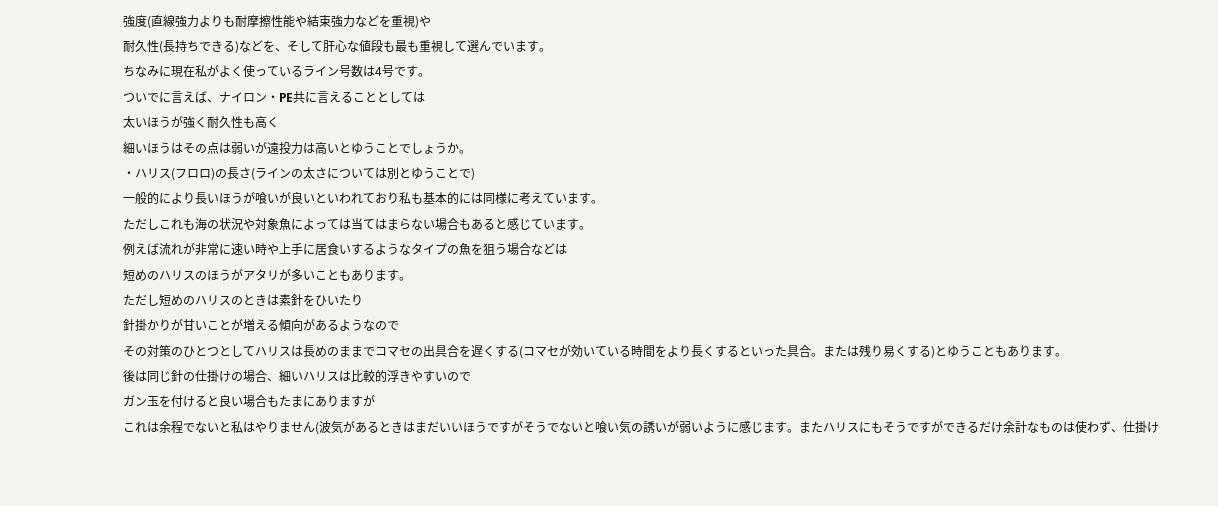強度(直線強力よりも耐摩擦性能や結束強力などを重視)や
耐久性(長持ちできる)などを、そして肝心な値段も最も重視して選んでいます。
ちなみに現在私がよく使っているライン号数は4号です。
ついでに言えば、ナイロン・PE共に言えることとしては
太いほうが強く耐久性も高く
細いほうはその点は弱いが遠投力は高いとゆうことでしょうか。
・ハリス(フロロ)の長さ(ラインの太さについては別とゆうことで)
一般的により長いほうが喰いが良いといわれており私も基本的には同様に考えています。
ただしこれも海の状況や対象魚によっては当てはまらない場合もあると感じています。
例えば流れが非常に速い時や上手に居食いするようなタイプの魚を狙う場合などは
短めのハリスのほうがアタリが多いこともあります。
ただし短めのハリスのときは素針をひいたり
針掛かりが甘いことが増える傾向があるようなので
その対策のひとつとしてハリスは長めのままでコマセの出具合を遅くする(コマセが効いている時間をより長くするといった具合。または残り易くする)とゆうこともあります。
後は同じ針の仕掛けの場合、細いハリスは比較的浮きやすいので
ガン玉を付けると良い場合もたまにありますが
これは余程でないと私はやりません(波気があるときはまだいいほうですがそうでないと喰い気の誘いが弱いように感じます。またハリスにもそうですができるだけ余計なものは使わず、仕掛け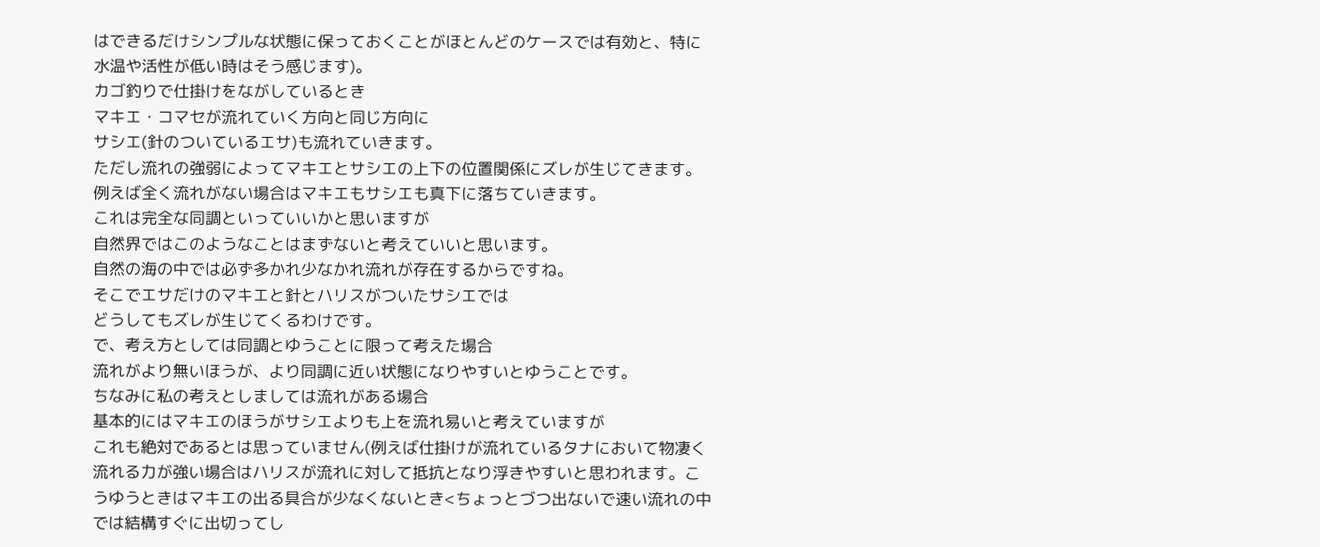はできるだけシンプルな状態に保っておくことがほとんどのケースでは有効と、特に水温や活性が低い時はそう感じます)。
カゴ釣りで仕掛けをながしているとき
マキエ・コマセが流れていく方向と同じ方向に
サシエ(針のついているエサ)も流れていきます。
ただし流れの強弱によってマキエとサシエの上下の位置関係にズレが生じてきます。
例えば全く流れがない場合はマキエもサシエも真下に落ちていきます。
これは完全な同調といっていいかと思いますが
自然界ではこのようなことはまずないと考えていいと思います。
自然の海の中では必ず多かれ少なかれ流れが存在するからですね。
そこでエサだけのマキエと針とハリスがついたサシエでは
どうしてもズレが生じてくるわけです。
で、考え方としては同調とゆうことに限って考えた場合
流れがより無いほうが、より同調に近い状態になりやすいとゆうことです。
ちなみに私の考えとしましては流れがある場合
基本的にはマキエのほうがサシエよりも上を流れ易いと考えていますが
これも絶対であるとは思っていません(例えば仕掛けが流れているタナにおいて物凄く流れる力が強い場合はハリスが流れに対して抵抗となり浮きやすいと思われます。こうゆうときはマキエの出る具合が少なくないとき<ちょっとづつ出ないで速い流れの中では結構すぐに出切ってし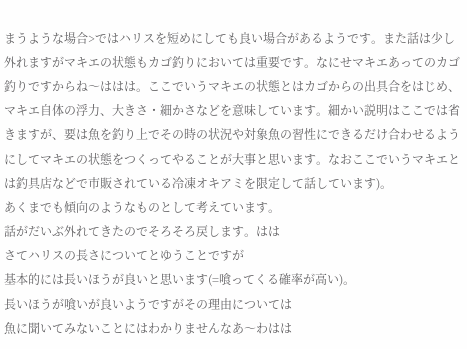まうような場合>ではハリスを短めにしても良い場合があるようです。また話は少し外れますがマキエの状態もカゴ釣りにおいては重要です。なにせマキエあってのカゴ釣りですからね〜ははは。ここでいうマキエの状態とはカゴからの出具合をはじめ、マキエ自体の浮力、大きさ・細かさなどを意味しています。細かい説明はここでは省きますが、要は魚を釣り上でその時の状況や対象魚の習性にできるだけ合わせるようにしてマキエの状態をつくってやることが大事と思います。なおここでいうマキエとは釣具店などで市販されている冷凍オキアミを限定して話しています)。
あくまでも傾向のようなものとして考えています。
話がだいぶ外れてきたのでそろそろ戻します。はは
さてハリスの長さについてとゆうことですが
基本的には長いほうが良いと思います(=喰ってくる確率が高い)。
長いほうが喰いが良いようですがその理由については
魚に聞いてみないことにはわかりませんなあ〜わはは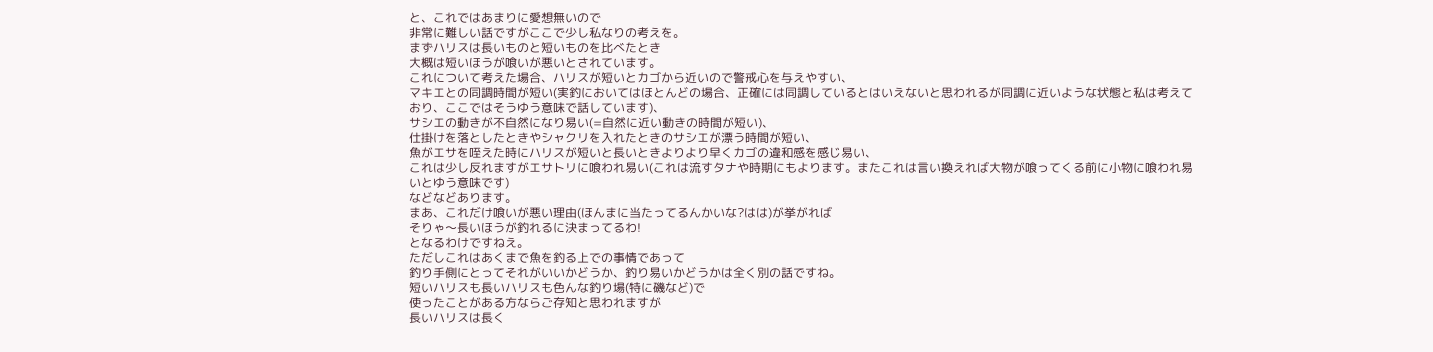と、これではあまりに愛想無いので
非常に難しい話ですがここで少し私なりの考えを。
まずハリスは長いものと短いものを比べたとき
大概は短いほうが喰いが悪いとされています。
これについて考えた場合、ハリスが短いとカゴから近いので警戒心を与えやすい、
マキエとの同調時間が短い(実釣においてはほとんどの場合、正確には同調しているとはいえないと思われるが同調に近いような状態と私は考えており、ここではそうゆう意味で話しています)、
サシエの動きが不自然になり易い(=自然に近い動きの時間が短い)、
仕掛けを落としたときやシャクリを入れたときのサシエが漂う時間が短い、
魚がエサを咥えた時にハリスが短いと長いときよりより早くカゴの違和感を感じ易い、
これは少し反れますがエサトリに喰われ易い(これは流すタナや時期にもよります。またこれは言い換えれば大物が喰ってくる前に小物に喰われ易いとゆう意味です)
などなどあります。
まあ、これだけ喰いが悪い理由(ほんまに当たってるんかいな?はは)が挙がれば
そりゃ〜長いほうが釣れるに決まってるわ!
となるわけですねえ。
ただしこれはあくまで魚を釣る上での事情であって
釣り手側にとってそれがいいかどうか、釣り易いかどうかは全く別の話ですね。
短いハリスも長いハリスも色んな釣り場(特に磯など)で
使ったことがある方ならご存知と思われますが
長いハリスは長く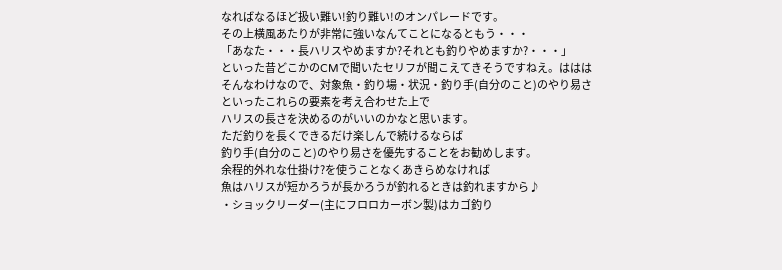なればなるほど扱い難い!釣り難い!のオンパレードです。
その上横風あたりが非常に強いなんてことになるともう・・・
「あなた・・・長ハリスやめますか?それとも釣りやめますか?・・・」
といった昔どこかのCMで聞いたセリフが聞こえてきそうですねえ。ははは
そんなわけなので、対象魚・釣り場・状況・釣り手(自分のこと)のやり易さ
といったこれらの要素を考え合わせた上で
ハリスの長さを決めるのがいいのかなと思います。
ただ釣りを長くできるだけ楽しんで続けるならば
釣り手(自分のこと)のやり易さを優先することをお勧めします。
余程的外れな仕掛け?を使うことなくあきらめなければ
魚はハリスが短かろうが長かろうが釣れるときは釣れますから♪
・ショックリーダー(主にフロロカーボン製)はカゴ釣り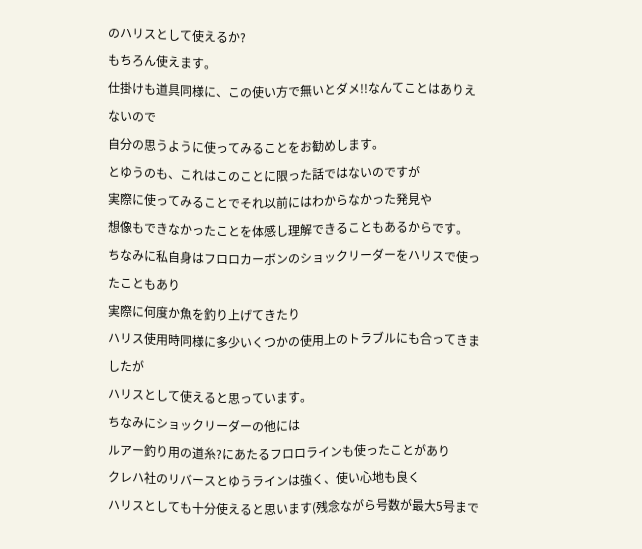のハリスとして使えるか?
もちろん使えます。
仕掛けも道具同様に、この使い方で無いとダメ!!なんてことはありえないので
自分の思うように使ってみることをお勧めします。
とゆうのも、これはこのことに限った話ではないのですが
実際に使ってみることでそれ以前にはわからなかった発見や
想像もできなかったことを体感し理解できることもあるからです。
ちなみに私自身はフロロカーボンのショックリーダーをハリスで使ったこともあり
実際に何度か魚を釣り上げてきたり
ハリス使用時同様に多少いくつかの使用上のトラブルにも合ってきましたが
ハリスとして使えると思っています。
ちなみにショックリーダーの他には
ルアー釣り用の道糸?にあたるフロロラインも使ったことがあり
クレハ社のリバースとゆうラインは強く、使い心地も良く
ハリスとしても十分使えると思います(残念ながら号数が最大5号まで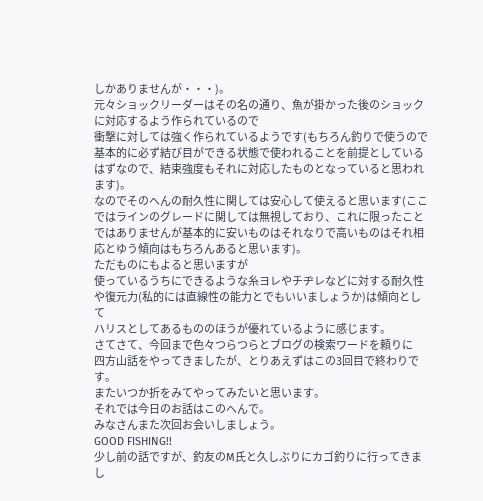しかありませんが・・・)。
元々ショックリーダーはその名の通り、魚が掛かった後のショックに対応するよう作られているので
衝撃に対しては強く作られているようです(もちろん釣りで使うので基本的に必ず結び目ができる状態で使われることを前提としているはずなので、結束強度もそれに対応したものとなっていると思われます)。
なのでそのへんの耐久性に関しては安心して使えると思います(ここではラインのグレードに関しては無視しており、これに限ったことではありませんが基本的に安いものはそれなりで高いものはそれ相応とゆう傾向はもちろんあると思います)。
ただものにもよると思いますが
使っているうちにできるような糸ヨレやチヂレなどに対する耐久性や復元力(私的には直線性の能力とでもいいましょうか)は傾向として
ハリスとしてあるもののほうが優れているように感じます。
さてさて、今回まで色々つらつらとブログの検索ワードを頼りに
四方山話をやってきましたが、とりあえずはこの3回目で終わりです。
またいつか折をみてやってみたいと思います。
それでは今日のお話はこのへんで。
みなさんまた次回お会いしましょう。
GOOD FISHING!!
少し前の話ですが、釣友のM氏と久しぶりにカゴ釣りに行ってきまし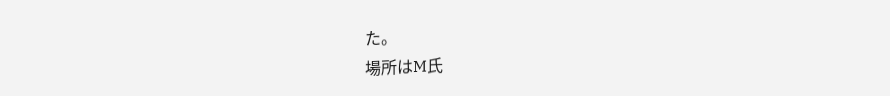た。
場所はM氏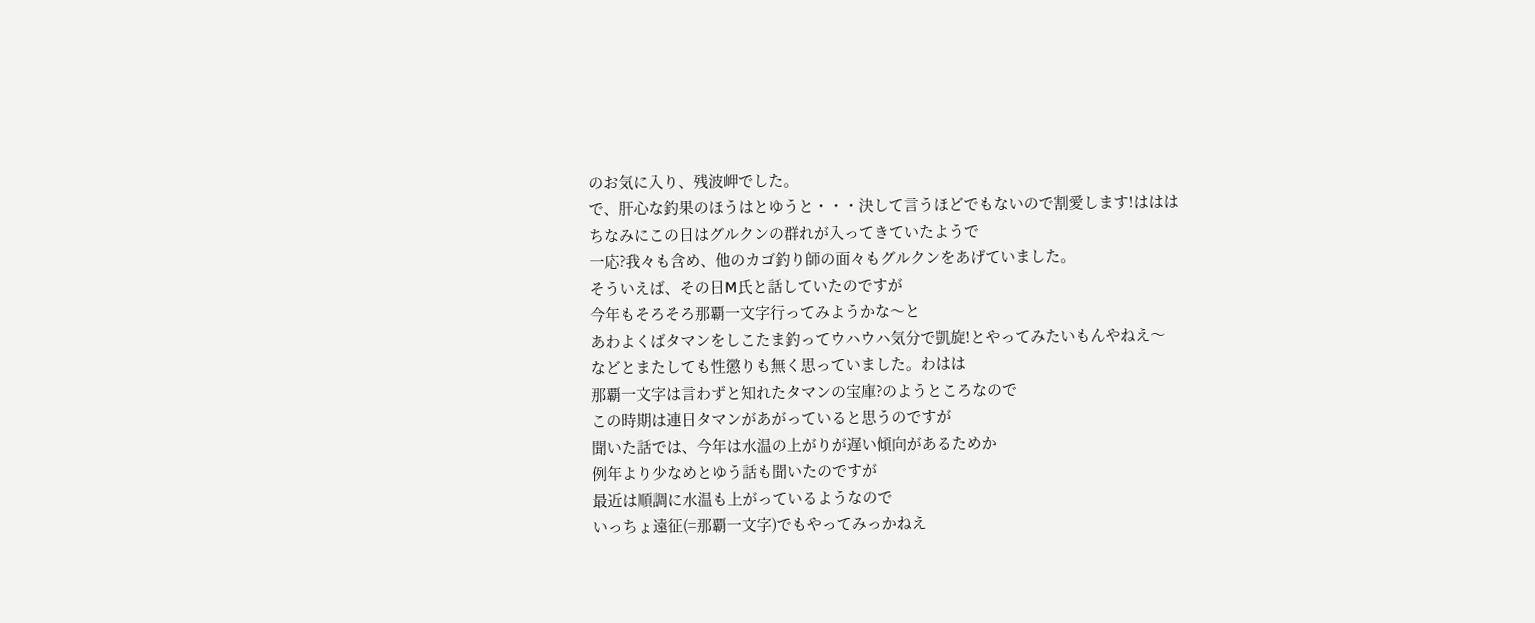のお気に入り、残波岬でした。
で、肝心な釣果のほうはとゆうと・・・決して言うほどでもないので割愛します!ははは
ちなみにこの日はグルクンの群れが入ってきていたようで
一応?我々も含め、他のカゴ釣り師の面々もグルクンをあげていました。
そういえば、その日M氏と話していたのですが
今年もそろそろ那覇一文字行ってみようかな〜と
あわよくばタマンをしこたま釣ってウハウハ気分で凱旋!とやってみたいもんやねえ〜
などとまたしても性懲りも無く思っていました。わはは
那覇一文字は言わずと知れたタマンの宝庫?のようところなので
この時期は連日タマンがあがっていると思うのですが
聞いた話では、今年は水温の上がりが遅い傾向があるためか
例年より少なめとゆう話も聞いたのですが
最近は順調に水温も上がっているようなので
いっちょ遠征(=那覇一文字)でもやってみっかねえ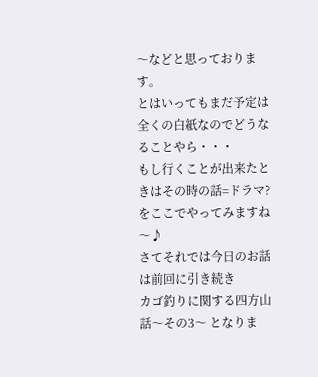〜などと思っております。
とはいってもまだ予定は全くの白紙なのでどうなることやら・・・
もし行くことが出来たときはその時の話=ドラマ?をここでやってみますね〜♪
さてそれでは今日のお話は前回に引き続き
カゴ釣りに関する四方山話〜その3〜 となりま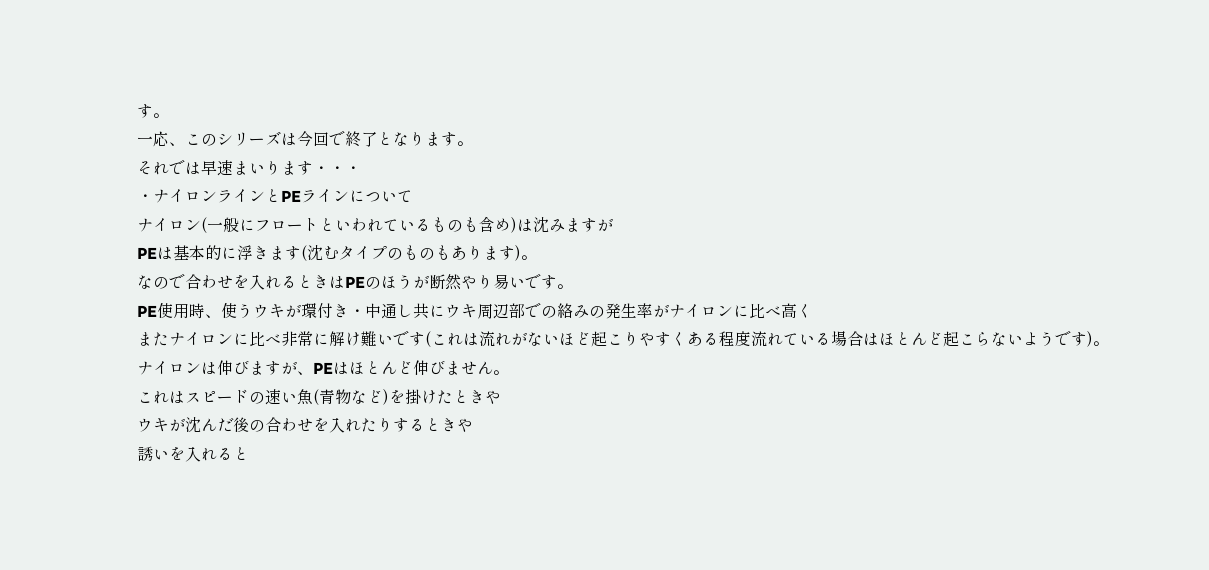す。
一応、このシリーズは今回で終了となります。
それでは早速まいります・・・
・ナイロンラインとPEラインについて
ナイロン(一般にフロートといわれているものも含め)は沈みますが
PEは基本的に浮きます(沈むタイプのものもあります)。
なので合わせを入れるときはPEのほうが断然やり易いです。
PE使用時、使うウキが環付き・中通し共にウキ周辺部での絡みの発生率がナイロンに比べ高く
またナイロンに比べ非常に解け難いです(これは流れがないほど起こりやすくある程度流れている場合はほとんど起こらないようです)。
ナイロンは伸びますが、PEはほとんど伸びません。
これはスピードの速い魚(青物など)を掛けたときや
ウキが沈んだ後の合わせを入れたりするときや
誘いを入れると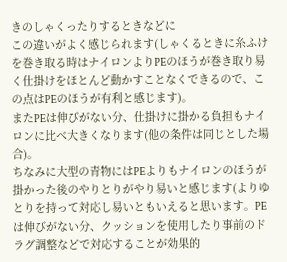きのしゃくったりするときなどに
この違いがよく感じられます(しゃくるときに糸ふけを巻き取る時はナイロンよりPEのほうが巻き取り易く仕掛けをほとんど動かすことなくできるので、この点はPEのほうが有利と感じます)。
またPEは伸びがない分、仕掛けに掛かる負担もナイロンに比べ大きくなります(他の条件は同じとした場合)。
ちなみに大型の青物にはPEよりもナイロンのほうが
掛かった後のやりとりがやり易いと感じます(よりゆとりを持って対応し易いともいえると思います。PEは伸びがない分、クッションを使用したり事前のドラグ調整などで対応することが効果的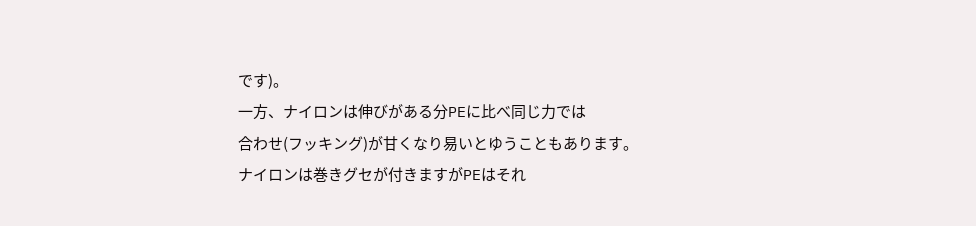です)。
一方、ナイロンは伸びがある分PEに比べ同じ力では
合わせ(フッキング)が甘くなり易いとゆうこともあります。
ナイロンは巻きグセが付きますがPEはそれ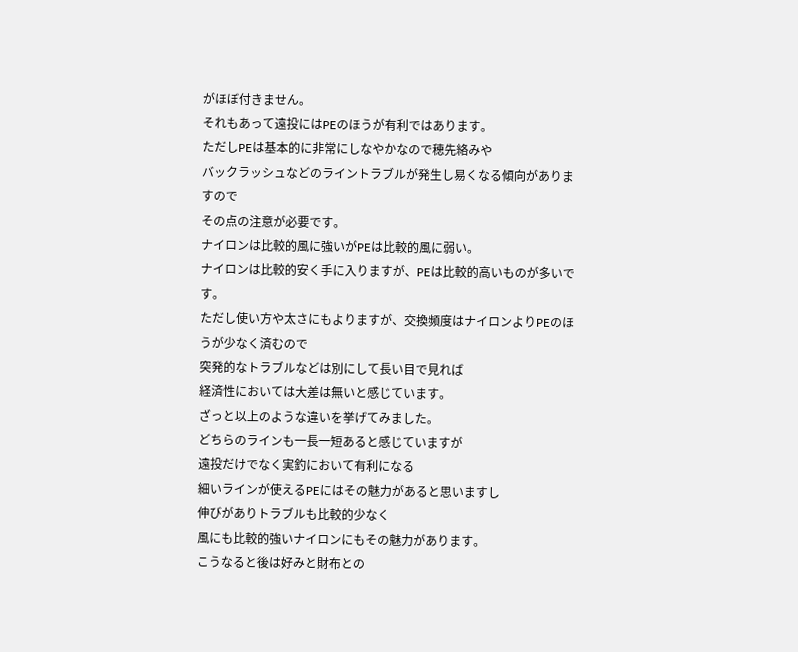がほぼ付きません。
それもあって遠投にはPEのほうが有利ではあります。
ただしPEは基本的に非常にしなやかなので穂先絡みや
バックラッシュなどのライントラブルが発生し易くなる傾向がありますので
その点の注意が必要です。
ナイロンは比較的風に強いがPEは比較的風に弱い。
ナイロンは比較的安く手に入りますが、PEは比較的高いものが多いです。
ただし使い方や太さにもよりますが、交換頻度はナイロンよりPEのほうが少なく済むので
突発的なトラブルなどは別にして長い目で見れば
経済性においては大差は無いと感じています。
ざっと以上のような違いを挙げてみました。
どちらのラインも一長一短あると感じていますが
遠投だけでなく実釣において有利になる
細いラインが使えるPEにはその魅力があると思いますし
伸びがありトラブルも比較的少なく
風にも比較的強いナイロンにもその魅力があります。
こうなると後は好みと財布との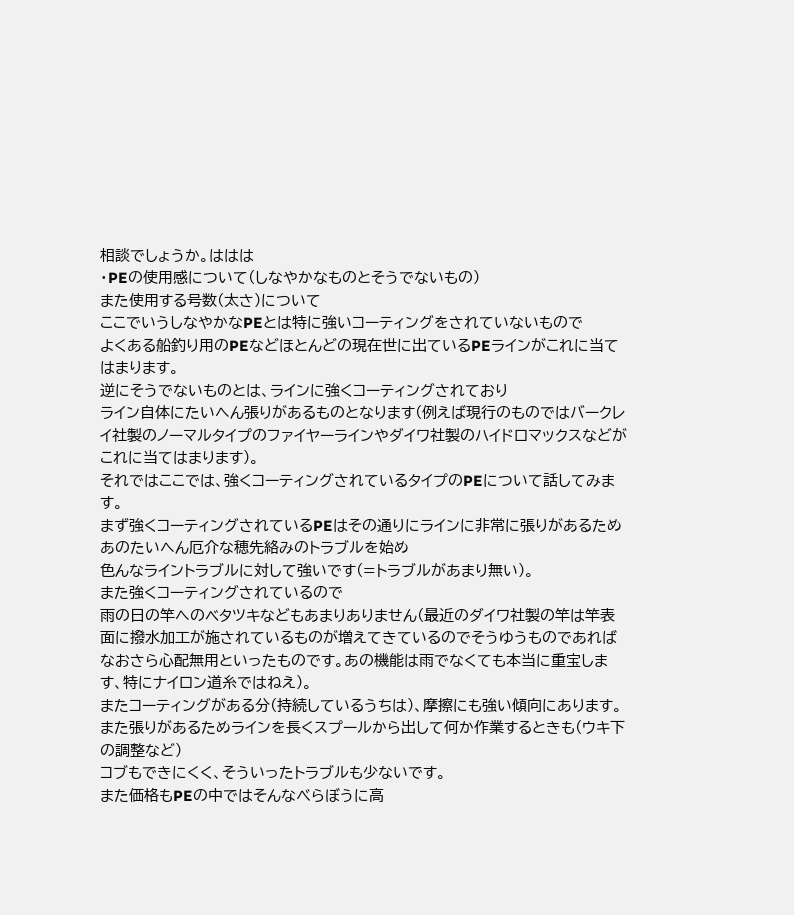相談でしょうか。ははは
・PEの使用感について(しなやかなものとそうでないもの)
また使用する号数(太さ)について
ここでいうしなやかなPEとは特に強いコーティングをされていないもので
よくある船釣り用のPEなどほとんどの現在世に出ているPEラインがこれに当てはまります。
逆にそうでないものとは、ラインに強くコーティングされており
ライン自体にたいへん張りがあるものとなります(例えば現行のものではバークレイ社製のノーマルタイプのファイヤーラインやダイワ社製のハイドロマックスなどがこれに当てはまります)。
それではここでは、強くコーティングされているタイプのPEについて話してみます。
まず強くコーティングされているPEはその通りにラインに非常に張りがあるため
あのたいへん厄介な穂先絡みのトラブルを始め
色んなライントラブルに対して強いです(=トラブルがあまり無い)。
また強くコーティングされているので
雨の日の竿へのベタツキなどもあまりありません(最近のダイワ社製の竿は竿表面に撥水加工が施されているものが増えてきているのでそうゆうものであればなおさら心配無用といったものです。あの機能は雨でなくても本当に重宝します、特にナイロン道糸ではねえ)。
またコーティングがある分(持続しているうちは)、摩擦にも強い傾向にあります。
また張りがあるためラインを長くスプールから出して何か作業するときも(ウキ下の調整など)
コブもできにくく、そういったトラブルも少ないです。
また価格もPEの中ではそんなべらぼうに高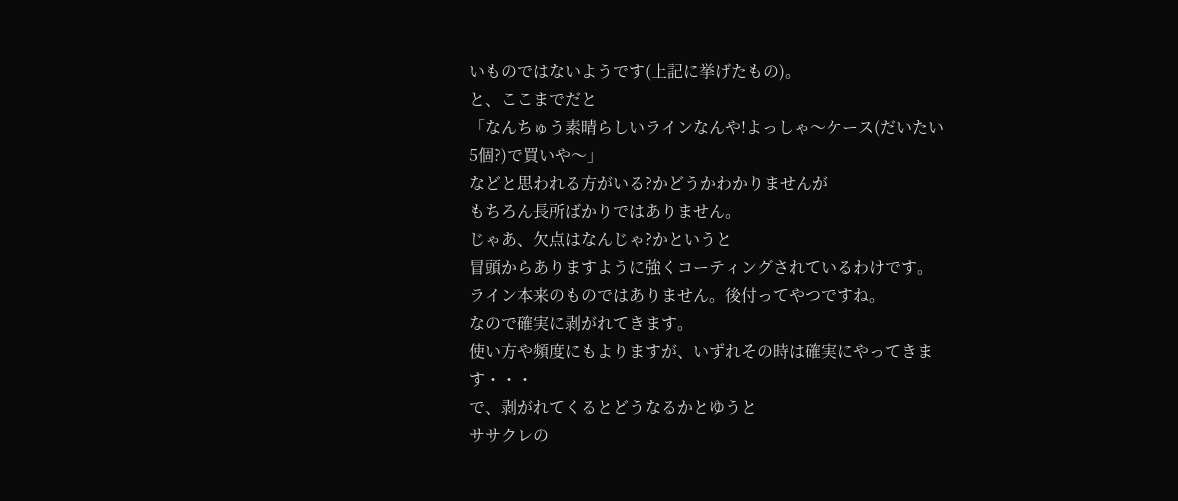いものではないようです(上記に挙げたもの)。
と、ここまでだと
「なんちゅう素晴らしいラインなんや!よっしゃ〜ケース(だいたい5個?)で買いや〜」
などと思われる方がいる?かどうかわかりませんが
もちろん長所ばかりではありません。
じゃあ、欠点はなんじゃ?かというと
冒頭からありますように強くコーティングされているわけです。
ライン本来のものではありません。後付ってやつですね。
なので確実に剥がれてきます。
使い方や頻度にもよりますが、いずれその時は確実にやってきます・・・
で、剥がれてくるとどうなるかとゆうと
ササクレの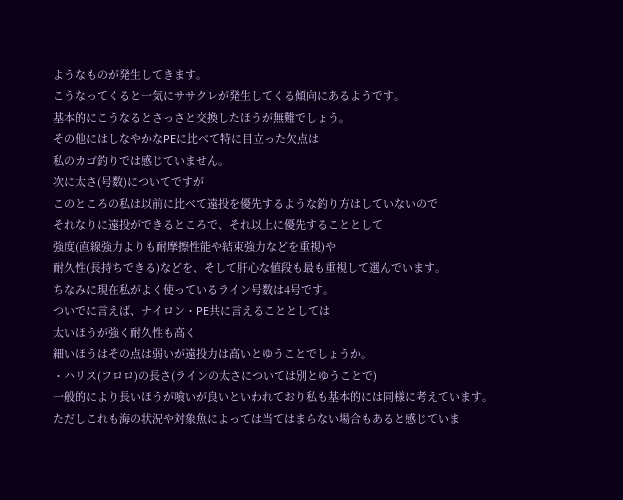ようなものが発生してきます。
こうなってくると一気にササクレが発生してくる傾向にあるようです。
基本的にこうなるとさっさと交換したほうが無難でしょう。
その他にはしなやかなPEに比べて特に目立った欠点は
私のカゴ釣りでは感じていません。
次に太さ(号数)についてですが
このところの私は以前に比べて遠投を優先するような釣り方はしていないので
それなりに遠投ができるところで、それ以上に優先することとして
強度(直線強力よりも耐摩擦性能や結束強力などを重視)や
耐久性(長持ちできる)などを、そして肝心な値段も最も重視して選んでいます。
ちなみに現在私がよく使っているライン号数は4号です。
ついでに言えば、ナイロン・PE共に言えることとしては
太いほうが強く耐久性も高く
細いほうはその点は弱いが遠投力は高いとゆうことでしょうか。
・ハリス(フロロ)の長さ(ラインの太さについては別とゆうことで)
一般的により長いほうが喰いが良いといわれており私も基本的には同様に考えています。
ただしこれも海の状況や対象魚によっては当てはまらない場合もあると感じていま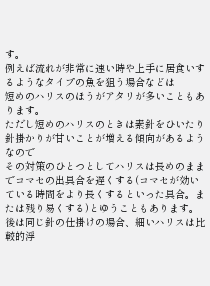す。
例えば流れが非常に速い時や上手に居食いするようなタイプの魚を狙う場合などは
短めのハリスのほうがアタリが多いこともあります。
ただし短めのハリスのときは素針をひいたり
針掛かりが甘いことが増える傾向があるようなので
その対策のひとつとしてハリスは長めのままでコマセの出具合を遅くする(コマセが効いている時間をより長くするといった具合。または残り易くする)とゆうこともあります。
後は同じ針の仕掛けの場合、細いハリスは比較的浮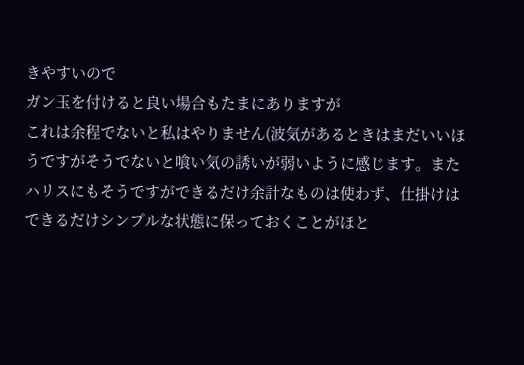きやすいので
ガン玉を付けると良い場合もたまにありますが
これは余程でないと私はやりません(波気があるときはまだいいほうですがそうでないと喰い気の誘いが弱いように感じます。またハリスにもそうですができるだけ余計なものは使わず、仕掛けはできるだけシンプルな状態に保っておくことがほと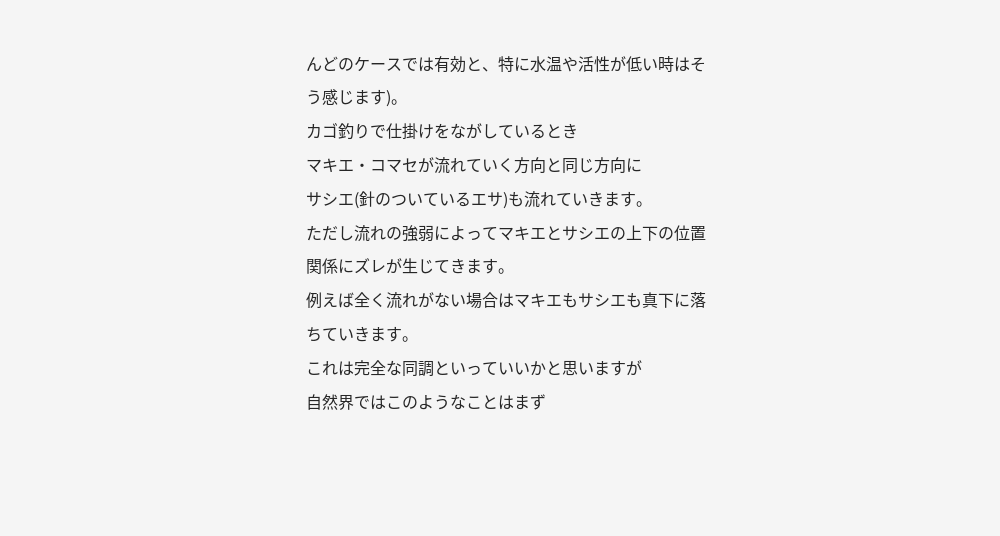んどのケースでは有効と、特に水温や活性が低い時はそう感じます)。
カゴ釣りで仕掛けをながしているとき
マキエ・コマセが流れていく方向と同じ方向に
サシエ(針のついているエサ)も流れていきます。
ただし流れの強弱によってマキエとサシエの上下の位置関係にズレが生じてきます。
例えば全く流れがない場合はマキエもサシエも真下に落ちていきます。
これは完全な同調といっていいかと思いますが
自然界ではこのようなことはまず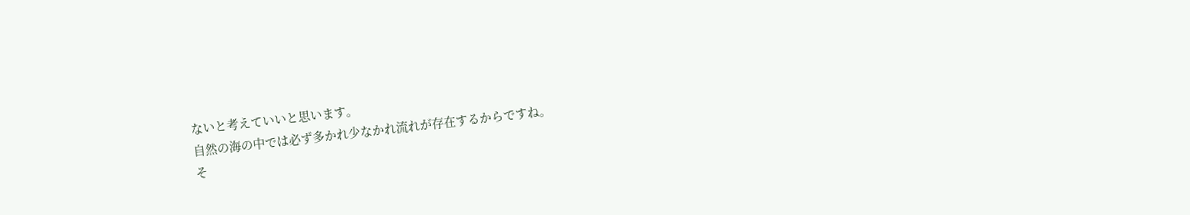ないと考えていいと思います。
自然の海の中では必ず多かれ少なかれ流れが存在するからですね。
そ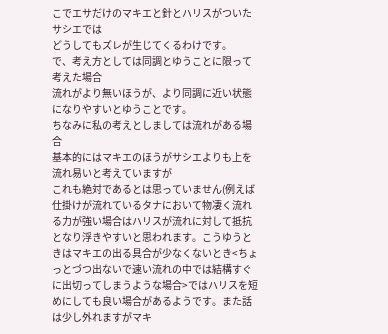こでエサだけのマキエと針とハリスがついたサシエでは
どうしてもズレが生じてくるわけです。
で、考え方としては同調とゆうことに限って考えた場合
流れがより無いほうが、より同調に近い状態になりやすいとゆうことです。
ちなみに私の考えとしましては流れがある場合
基本的にはマキエのほうがサシエよりも上を流れ易いと考えていますが
これも絶対であるとは思っていません(例えば仕掛けが流れているタナにおいて物凄く流れる力が強い場合はハリスが流れに対して抵抗となり浮きやすいと思われます。こうゆうときはマキエの出る具合が少なくないとき<ちょっとづつ出ないで速い流れの中では結構すぐに出切ってしまうような場合>ではハリスを短めにしても良い場合があるようです。また話は少し外れますがマキ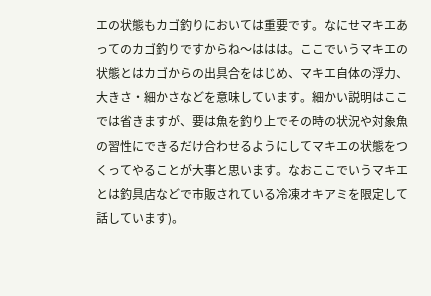エの状態もカゴ釣りにおいては重要です。なにせマキエあってのカゴ釣りですからね〜ははは。ここでいうマキエの状態とはカゴからの出具合をはじめ、マキエ自体の浮力、大きさ・細かさなどを意味しています。細かい説明はここでは省きますが、要は魚を釣り上でその時の状況や対象魚の習性にできるだけ合わせるようにしてマキエの状態をつくってやることが大事と思います。なおここでいうマキエとは釣具店などで市販されている冷凍オキアミを限定して話しています)。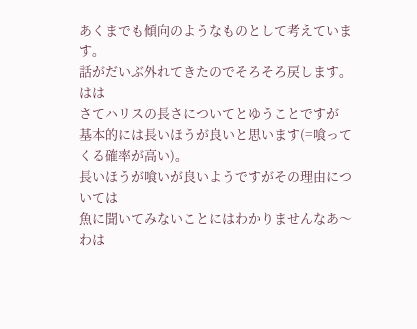あくまでも傾向のようなものとして考えています。
話がだいぶ外れてきたのでそろそろ戻します。はは
さてハリスの長さについてとゆうことですが
基本的には長いほうが良いと思います(=喰ってくる確率が高い)。
長いほうが喰いが良いようですがその理由については
魚に聞いてみないことにはわかりませんなあ〜わは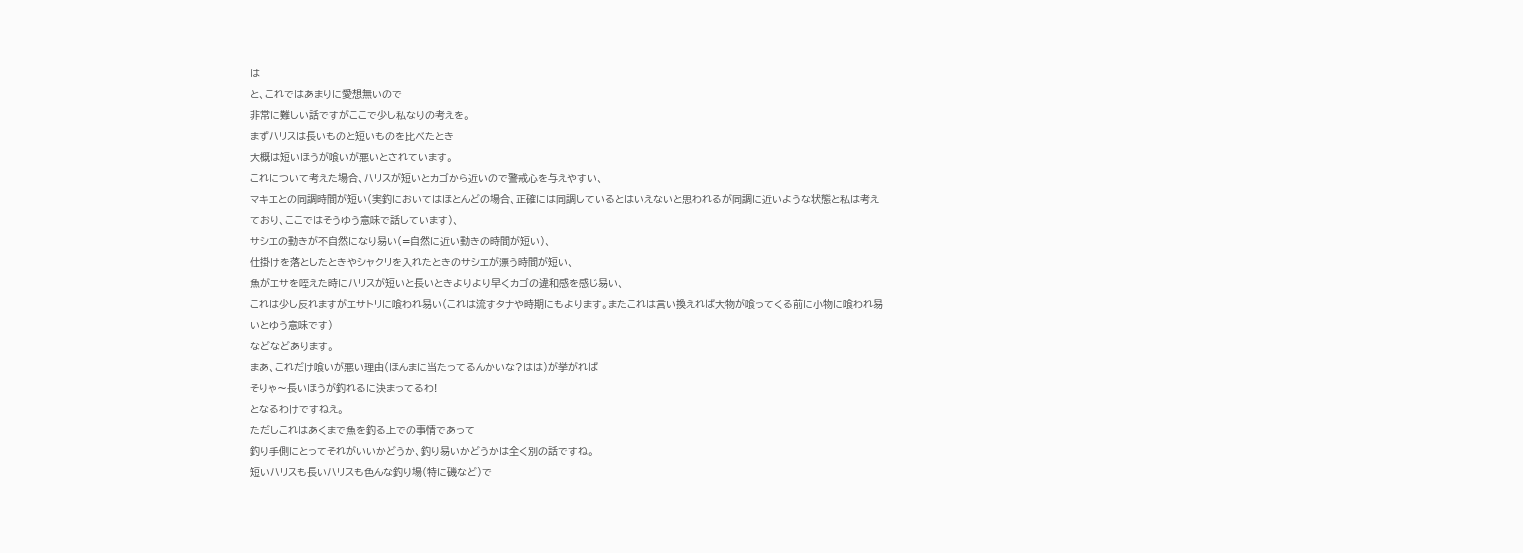は
と、これではあまりに愛想無いので
非常に難しい話ですがここで少し私なりの考えを。
まずハリスは長いものと短いものを比べたとき
大概は短いほうが喰いが悪いとされています。
これについて考えた場合、ハリスが短いとカゴから近いので警戒心を与えやすい、
マキエとの同調時間が短い(実釣においてはほとんどの場合、正確には同調しているとはいえないと思われるが同調に近いような状態と私は考えており、ここではそうゆう意味で話しています)、
サシエの動きが不自然になり易い(=自然に近い動きの時間が短い)、
仕掛けを落としたときやシャクリを入れたときのサシエが漂う時間が短い、
魚がエサを咥えた時にハリスが短いと長いときよりより早くカゴの違和感を感じ易い、
これは少し反れますがエサトリに喰われ易い(これは流すタナや時期にもよります。またこれは言い換えれば大物が喰ってくる前に小物に喰われ易いとゆう意味です)
などなどあります。
まあ、これだけ喰いが悪い理由(ほんまに当たってるんかいな?はは)が挙がれば
そりゃ〜長いほうが釣れるに決まってるわ!
となるわけですねえ。
ただしこれはあくまで魚を釣る上での事情であって
釣り手側にとってそれがいいかどうか、釣り易いかどうかは全く別の話ですね。
短いハリスも長いハリスも色んな釣り場(特に磯など)で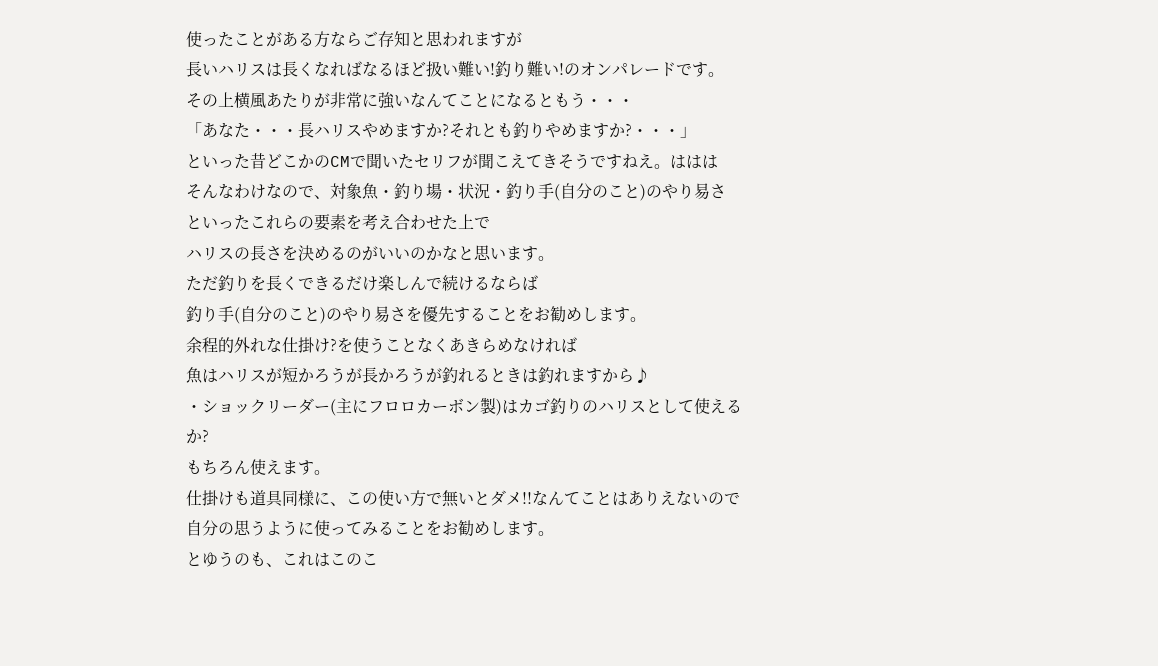使ったことがある方ならご存知と思われますが
長いハリスは長くなればなるほど扱い難い!釣り難い!のオンパレードです。
その上横風あたりが非常に強いなんてことになるともう・・・
「あなた・・・長ハリスやめますか?それとも釣りやめますか?・・・」
といった昔どこかのCMで聞いたセリフが聞こえてきそうですねえ。ははは
そんなわけなので、対象魚・釣り場・状況・釣り手(自分のこと)のやり易さ
といったこれらの要素を考え合わせた上で
ハリスの長さを決めるのがいいのかなと思います。
ただ釣りを長くできるだけ楽しんで続けるならば
釣り手(自分のこと)のやり易さを優先することをお勧めします。
余程的外れな仕掛け?を使うことなくあきらめなければ
魚はハリスが短かろうが長かろうが釣れるときは釣れますから♪
・ショックリーダー(主にフロロカーボン製)はカゴ釣りのハリスとして使えるか?
もちろん使えます。
仕掛けも道具同様に、この使い方で無いとダメ!!なんてことはありえないので
自分の思うように使ってみることをお勧めします。
とゆうのも、これはこのこ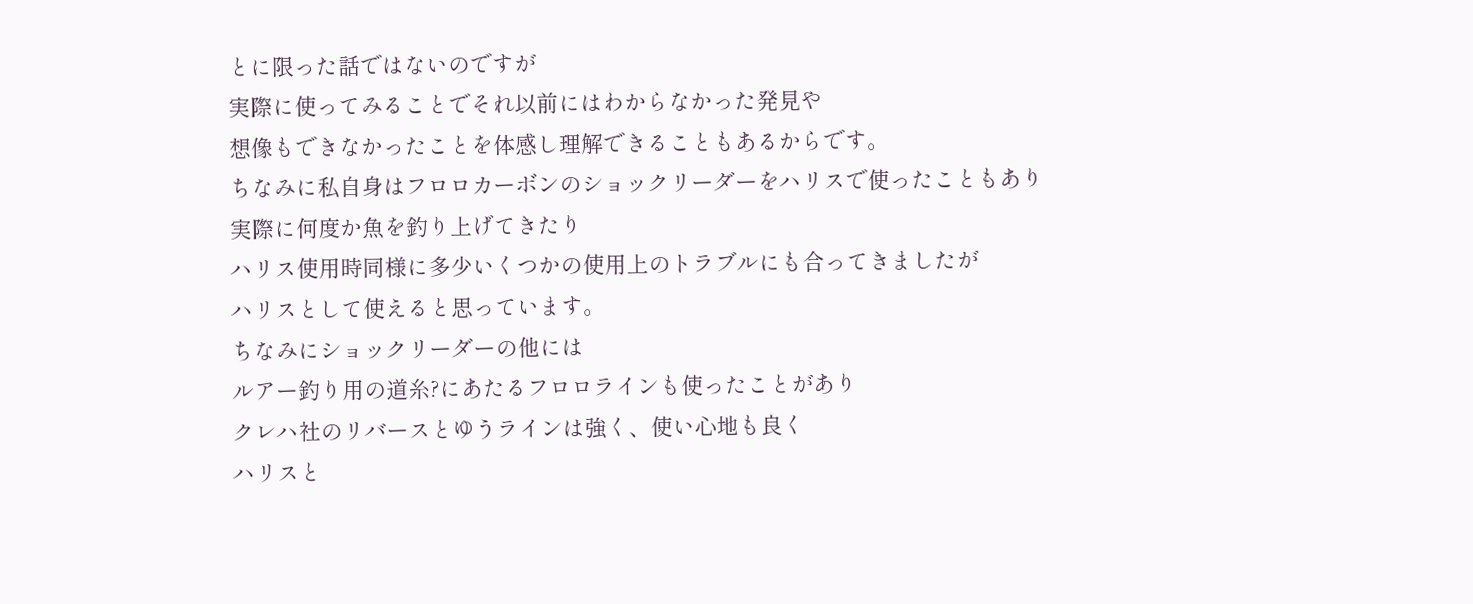とに限った話ではないのですが
実際に使ってみることでそれ以前にはわからなかった発見や
想像もできなかったことを体感し理解できることもあるからです。
ちなみに私自身はフロロカーボンのショックリーダーをハリスで使ったこともあり
実際に何度か魚を釣り上げてきたり
ハリス使用時同様に多少いくつかの使用上のトラブルにも合ってきましたが
ハリスとして使えると思っています。
ちなみにショックリーダーの他には
ルアー釣り用の道糸?にあたるフロロラインも使ったことがあり
クレハ社のリバースとゆうラインは強く、使い心地も良く
ハリスと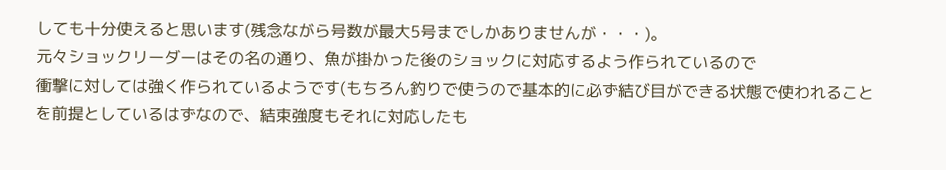しても十分使えると思います(残念ながら号数が最大5号までしかありませんが・・・)。
元々ショックリーダーはその名の通り、魚が掛かった後のショックに対応するよう作られているので
衝撃に対しては強く作られているようです(もちろん釣りで使うので基本的に必ず結び目ができる状態で使われることを前提としているはずなので、結束強度もそれに対応したも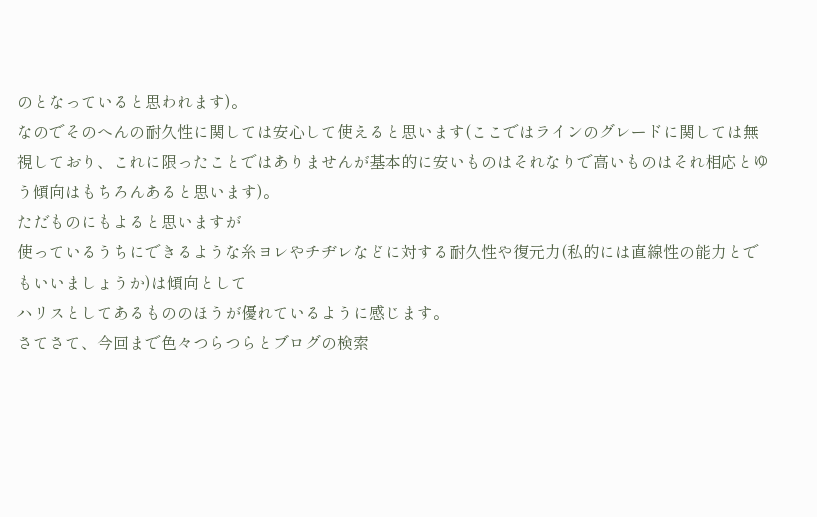のとなっていると思われます)。
なのでそのへんの耐久性に関しては安心して使えると思います(ここではラインのグレードに関しては無視しており、これに限ったことではありませんが基本的に安いものはそれなりで高いものはそれ相応とゆう傾向はもちろんあると思います)。
ただものにもよると思いますが
使っているうちにできるような糸ヨレやチヂレなどに対する耐久性や復元力(私的には直線性の能力とでもいいましょうか)は傾向として
ハリスとしてあるもののほうが優れているように感じます。
さてさて、今回まで色々つらつらとブログの検索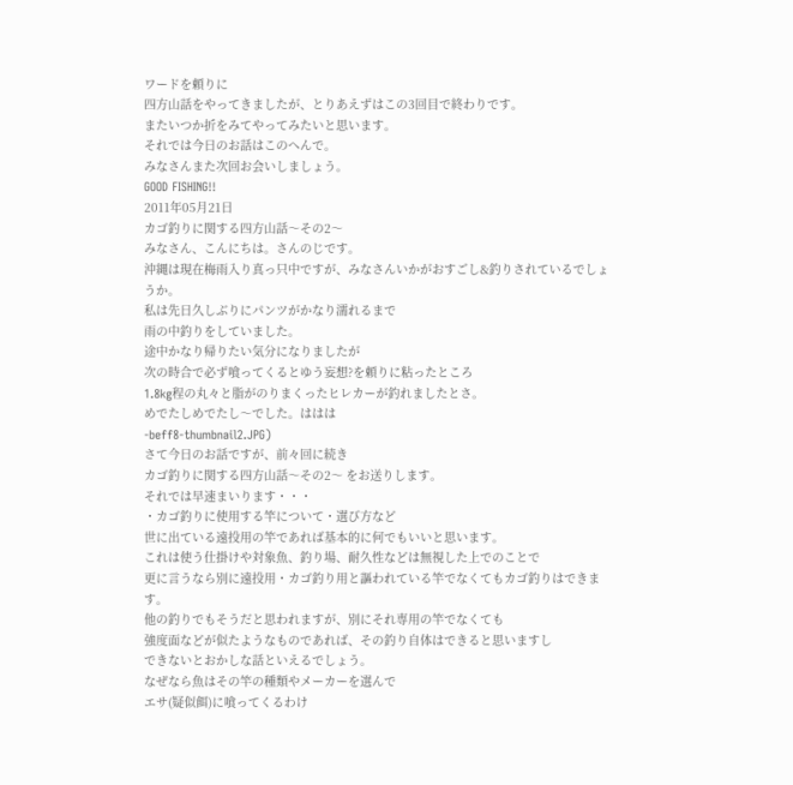ワードを頼りに
四方山話をやってきましたが、とりあえずはこの3回目で終わりです。
またいつか折をみてやってみたいと思います。
それでは今日のお話はこのへんで。
みなさんまた次回お会いしましょう。
GOOD FISHING!!
2011年05月21日
カゴ釣りに関する四方山話〜その2〜
みなさん、こんにちは。さんのじです。
沖縄は現在梅雨入り真っ只中ですが、みなさんいかがおすごし&釣りされているでしょうか。
私は先日久しぶりにパンツがかなり濡れるまで
雨の中釣りをしていました。
途中かなり帰りたい気分になりましたが
次の時合で必ず喰ってくるとゆう妄想?を頼りに粘ったところ
1.8kg程の丸々と脂がのりまくったヒレカーが釣れましたとさ。
めでたしめでたし〜でした。ははは
-beff8-thumbnail2.JPG)
さて今日のお話ですが、前々回に続き
カゴ釣りに関する四方山話〜その2〜 をお送りします。
それでは早速まいります・・・
・カゴ釣りに使用する竿について・選び方など
世に出ている遠投用の竿であれば基本的に何でもいいと思います。
これは使う仕掛けや対象魚、釣り場、耐久性などは無視した上でのことで
更に言うなら別に遠投用・カゴ釣り用と謳われている竿でなくてもカゴ釣りはできます。
他の釣りでもそうだと思われますが、別にそれ専用の竿でなくても
強度面などが似たようなものであれば、その釣り自体はできると思いますし
できないとおかしな話といえるでしょう。
なぜなら魚はその竿の種類やメーカーを選んで
エサ(疑似餌)に喰ってくるわけ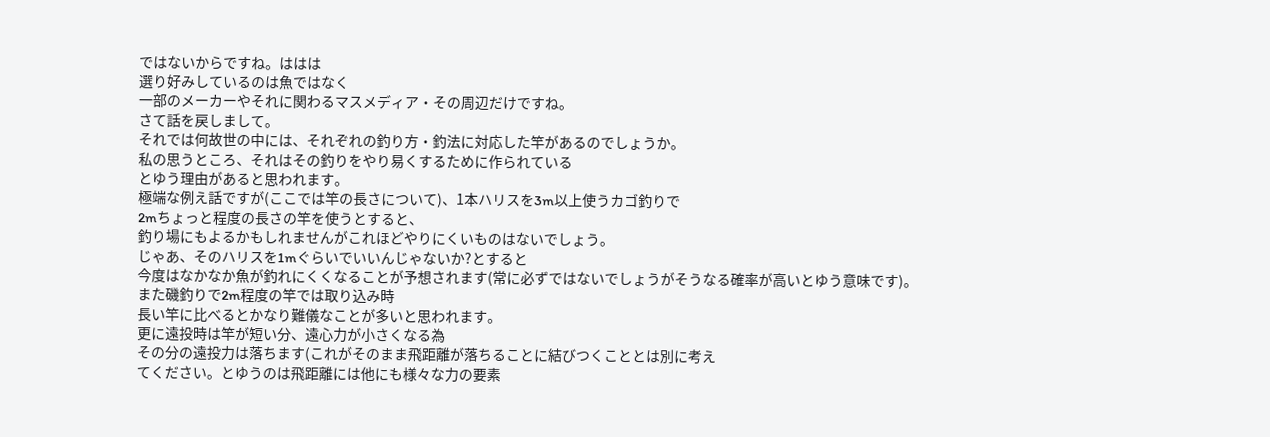ではないからですね。ははは
選り好みしているのは魚ではなく
一部のメーカーやそれに関わるマスメディア・その周辺だけですね。
さて話を戻しまして。
それでは何故世の中には、それぞれの釣り方・釣法に対応した竿があるのでしょうか。
私の思うところ、それはその釣りをやり易くするために作られている
とゆう理由があると思われます。
極端な例え話ですが(ここでは竿の長さについて)、1本ハリスを3m以上使うカゴ釣りで
2mちょっと程度の長さの竿を使うとすると、
釣り場にもよるかもしれませんがこれほどやりにくいものはないでしょう。
じゃあ、そのハリスを1mぐらいでいいんじゃないか?とすると
今度はなかなか魚が釣れにくくなることが予想されます(常に必ずではないでしょうがそうなる確率が高いとゆう意味です)。
また磯釣りで2m程度の竿では取り込み時
長い竿に比べるとかなり難儀なことが多いと思われます。
更に遠投時は竿が短い分、遠心力が小さくなる為
その分の遠投力は落ちます(これがそのまま飛距離が落ちることに結びつくこととは別に考え
てください。とゆうのは飛距離には他にも様々な力の要素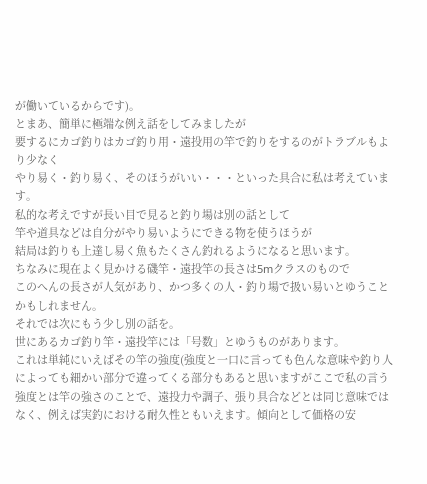が働いているからです)。
とまあ、簡単に極端な例え話をしてみましたが
要するにカゴ釣りはカゴ釣り用・遠投用の竿で釣りをするのがトラブルもより少なく
やり易く・釣り易く、そのほうがいい・・・といった具合に私は考えています。
私的な考えですが長い目で見ると釣り場は別の話として
竿や道具などは自分がやり易いようにできる物を使うほうが
結局は釣りも上達し易く魚もたくさん釣れるようになると思います。
ちなみに現在よく見かける磯竿・遠投竿の長さは5mクラスのもので
このへんの長さが人気があり、かつ多くの人・釣り場で扱い易いとゆうことかもしれません。
それでは次にもう少し別の話を。
世にあるカゴ釣り竿・遠投竿には「号数」とゆうものがあります。
これは単純にいえばその竿の強度(強度と一口に言っても色んな意味や釣り人によっても細かい部分で違ってくる部分もあると思いますがここで私の言う強度とは竿の強さのことで、遠投力や調子、張り具合などとは同じ意味ではなく、例えば実釣における耐久性ともいえます。傾向として価格の安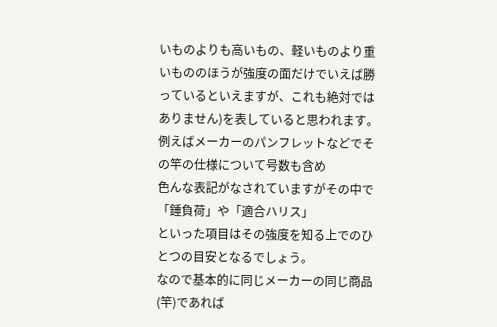いものよりも高いもの、軽いものより重いもののほうが強度の面だけでいえば勝っているといえますが、これも絶対ではありません)を表していると思われます。
例えばメーカーのパンフレットなどでその竿の仕様について号数も含め
色んな表記がなされていますがその中で「錘負荷」や「適合ハリス」
といった項目はその強度を知る上でのひとつの目安となるでしょう。
なので基本的に同じメーカーの同じ商品(竿)であれば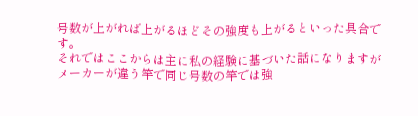号数が上がれば上がるほどその強度も上がるといった具合です。
それではここからは主に私の経験に基づいた話になりますが
メーカーが違う竿で同じ号数の竿では強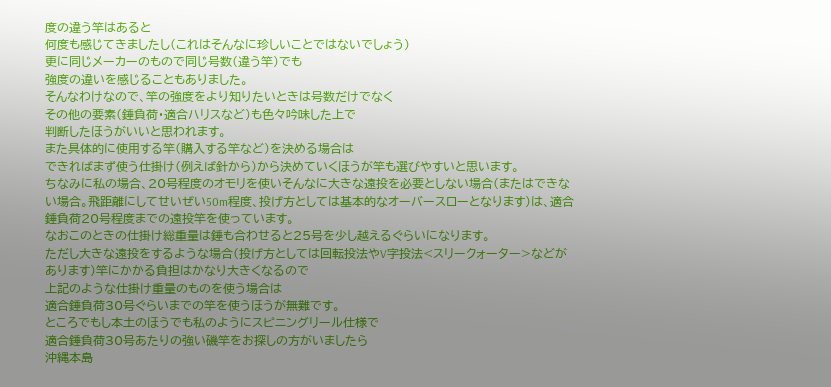度の違う竿はあると
何度も感じてきましたし(これはそんなに珍しいことではないでしょう)
更に同じメーカーのもので同じ号数(違う竿)でも
強度の違いを感じることもありました。
そんなわけなので、竿の強度をより知りたいときは号数だけでなく
その他の要素(錘負荷・適合ハリスなど)も色々吟味した上で
判断したほうがいいと思われます。
また具体的に使用する竿(購入する竿など)を決める場合は
できればまず使う仕掛け(例えば針から)から決めていくほうが竿も選びやすいと思います。
ちなみに私の場合、20号程度のオモリを使いそんなに大きな遠投を必要としない場合(またはできない場合。飛距離にしてせいぜい50m程度、投げ方としては基本的なオーバースローとなります)は、適合錘負荷20号程度までの遠投竿を使っています。
なおこのときの仕掛け総重量は錘も合わせると25号を少し越えるぐらいになります。
ただし大きな遠投をするような場合(投げ方としては回転投法やV字投法<スリークォーター>などがあります)竿にかかる負担はかなり大きくなるので
上記のような仕掛け重量のものを使う場合は
適合錘負荷30号ぐらいまでの竿を使うほうが無難です。
ところでもし本土のほうでも私のようにスピニングリール仕様で
適合錘負荷30号あたりの強い磯竿をお探しの方がいましたら
沖縄本島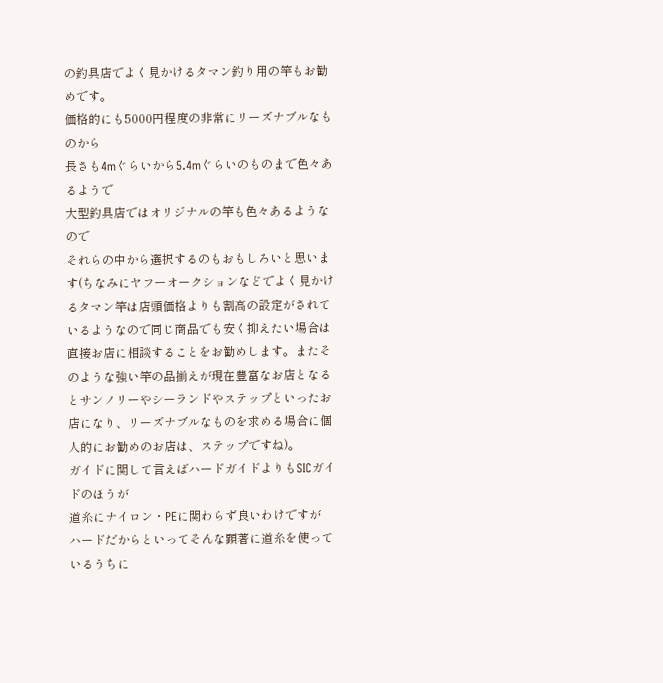の釣具店でよく見かけるタマン釣り用の竿もお勧めです。
価格的にも5000円程度の非常にリーズナブルなものから
長さも4mぐらいから5.4mぐらいのものまで色々あるようで
大型釣具店ではオリジナルの竿も色々あるようなので
それらの中から選択するのもおもしろいと思います(ちなみにヤフーオークションなどでよく見かけるタマン竿は店頭価格よりも割高の設定がされているようなので同じ商品でも安く抑えたい場合は直接お店に相談することをお勧めします。またそのような強い竿の品揃えが現在豊富なお店となるとサンノリーやシーランドやステップといったお店になり、リーズナブルなものを求める場合に個人的にお勧めのお店は、ステップですね)。
ガイドに関して言えばハードガイドよりもSICガイドのほうが
道糸にナイロン・PEに関わらず良いわけですが
ハードだからといってそんな顕著に道糸を使っているうちに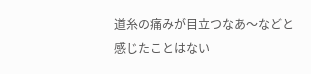道糸の痛みが目立つなあ〜などと感じたことはない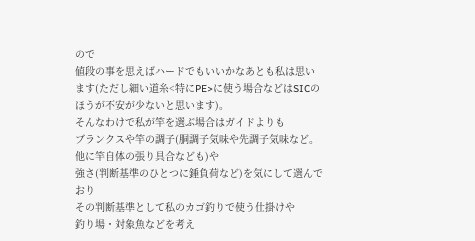ので
値段の事を思えばハードでもいいかなあとも私は思います(ただし細い道糸<特にPE>に使う場合などはSICのほうが不安が少ないと思います)。
そんなわけで私が竿を選ぶ場合はガイドよりも
ブランクスや竿の調子(胴調子気味や先調子気味など。他に竿自体の張り具合なども)や
強さ(判断基準のひとつに錘負荷など)を気にして選んでおり
その判断基準として私のカゴ釣りで使う仕掛けや
釣り場・対象魚などを考え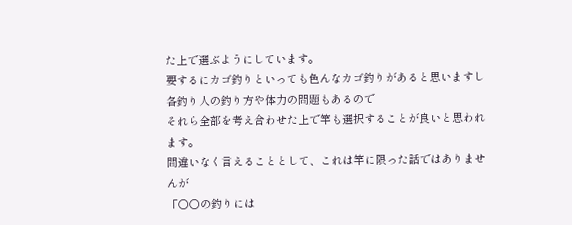た上で選ぶようにしています。
要するにカゴ釣りといっても色んなカゴ釣りがあると思いますし
各釣り人の釣り方や体力の問題もあるので
それら全部を考え合わせた上で竿も選択することが良いと思われます。
間違いなく言えることとして、これは竿に限った話ではありませんが
「○○の釣りには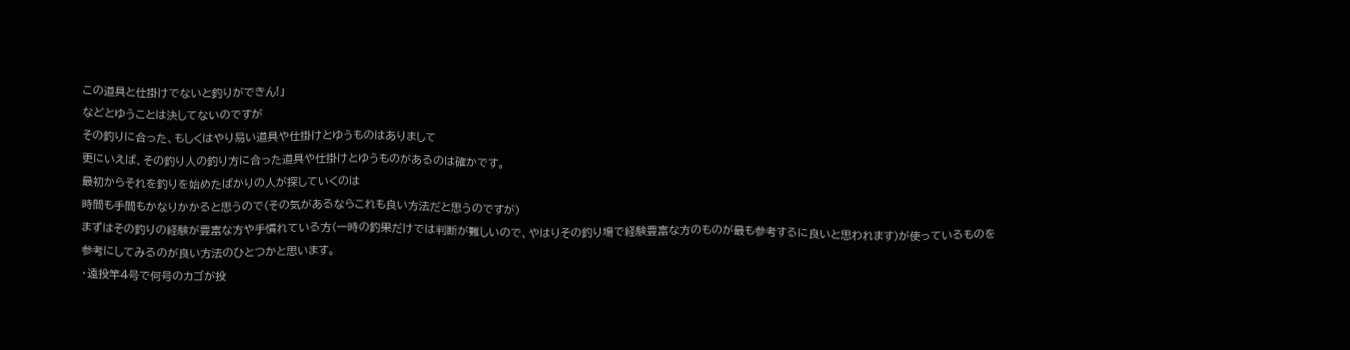この道具と仕掛けでないと釣りができん!」
などとゆうことは決してないのですが
その釣りに合った、もしくはやり易い道具や仕掛けとゆうものはありまして
更にいえば、その釣り人の釣り方に合った道具や仕掛けとゆうものがあるのは確かです。
最初からそれを釣りを始めたばかりの人が探していくのは
時間も手間もかなりかかると思うので(その気があるならこれも良い方法だと思うのですが)
まずはその釣りの経験が豊富な方や手慣れている方(一時の釣果だけでは判断が難しいので、やはりその釣り場で経験豊富な方のものが最も参考するに良いと思われます)が使っているものを
参考にしてみるのが良い方法のひとつかと思います。
・遠投竿4号で何号のカゴが投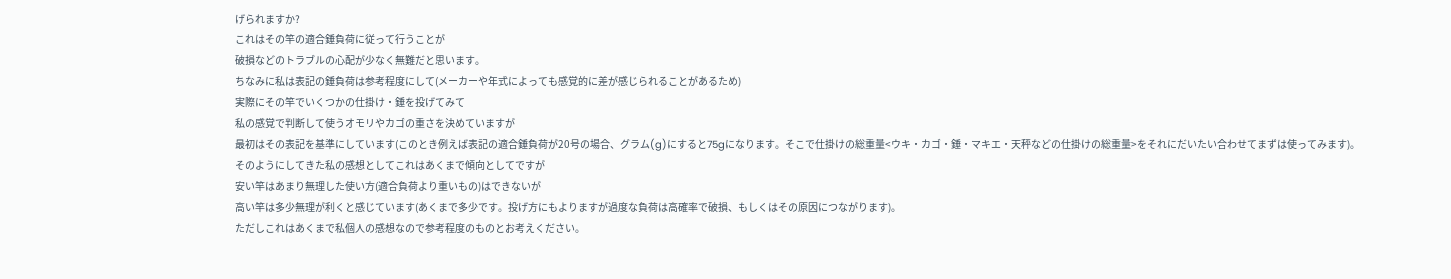げられますか?
これはその竿の適合錘負荷に従って行うことが
破損などのトラブルの心配が少なく無難だと思います。
ちなみに私は表記の錘負荷は参考程度にして(メーカーや年式によっても感覚的に差が感じられることがあるため)
実際にその竿でいくつかの仕掛け・錘を投げてみて
私の感覚で判断して使うオモリやカゴの重さを決めていますが
最初はその表記を基準にしています(このとき例えば表記の適合錘負荷が20号の場合、グラム(g)にすると75gになります。そこで仕掛けの総重量<ウキ・カゴ・錘・マキエ・天秤などの仕掛けの総重量>をそれにだいたい合わせてまずは使ってみます)。
そのようにしてきた私の感想としてこれはあくまで傾向としてですが
安い竿はあまり無理した使い方(適合負荷より重いもの)はできないが
高い竿は多少無理が利くと感じています(あくまで多少です。投げ方にもよりますが過度な負荷は高確率で破損、もしくはその原因につながります)。
ただしこれはあくまで私個人の感想なので参考程度のものとお考えください。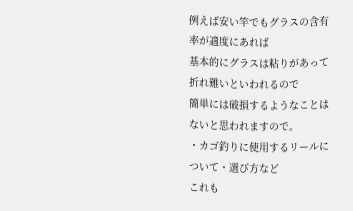例えば安い竿でもグラスの含有率が適度にあれば
基本的にグラスは粘りがあって折れ難いといわれるので
簡単には破損するようなことはないと思われますので。
・カゴ釣りに使用するリールについて・選び方など
これも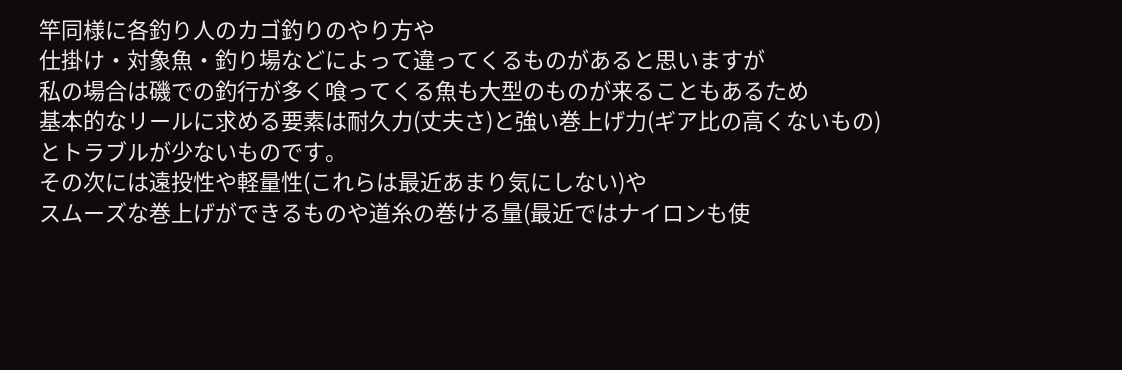竿同様に各釣り人のカゴ釣りのやり方や
仕掛け・対象魚・釣り場などによって違ってくるものがあると思いますが
私の場合は磯での釣行が多く喰ってくる魚も大型のものが来ることもあるため
基本的なリールに求める要素は耐久力(丈夫さ)と強い巻上げ力(ギア比の高くないもの)
とトラブルが少ないものです。
その次には遠投性や軽量性(これらは最近あまり気にしない)や
スムーズな巻上げができるものや道糸の巻ける量(最近ではナイロンも使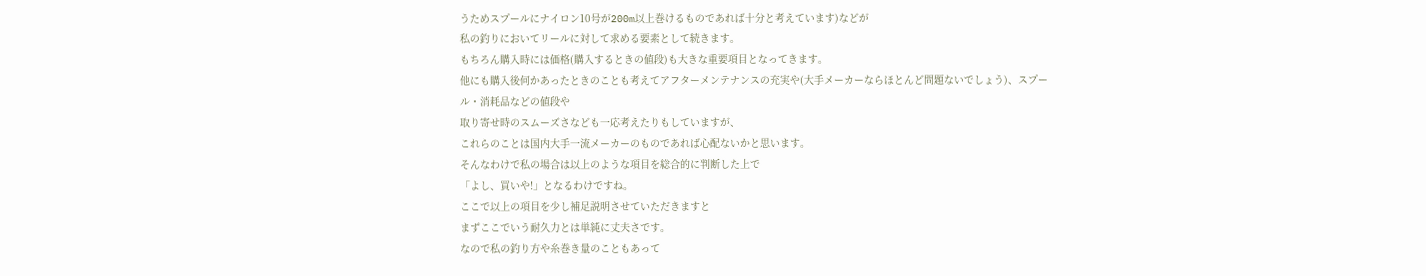うためスプールにナイロン10号が200m以上巻けるものであれば十分と考えています)などが
私の釣りにおいてリールに対して求める要素として続きます。
もちろん購入時には価格(購入するときの値段)も大きな重要項目となってきます。
他にも購入後何かあったときのことも考えてアフターメンテナンスの充実や(大手メーカーならほとんど問題ないでしょう)、スプール・消耗品などの値段や
取り寄せ時のスムーズさなども一応考えたりもしていますが、
これらのことは国内大手一流メーカーのものであれば心配ないかと思います。
そんなわけで私の場合は以上のような項目を総合的に判断した上で
「よし、買いや!」となるわけですね。
ここで以上の項目を少し補足説明させていただきますと
まずここでいう耐久力とは単純に丈夫さです。
なので私の釣り方や糸巻き量のこともあって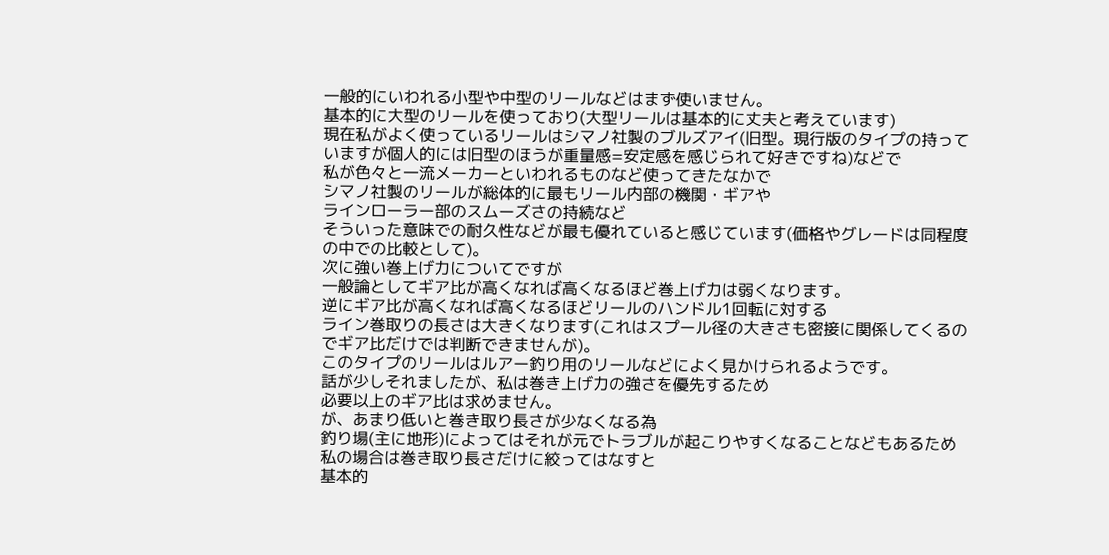一般的にいわれる小型や中型のリールなどはまず使いません。
基本的に大型のリールを使っており(大型リールは基本的に丈夫と考えています)
現在私がよく使っているリールはシマノ社製のブルズアイ(旧型。現行版のタイプの持っていますが個人的には旧型のほうが重量感=安定感を感じられて好きですね)などで
私が色々と一流メーカーといわれるものなど使ってきたなかで
シマノ社製のリールが総体的に最もリール内部の機関・ギアや
ラインローラー部のスムーズさの持続など
そういった意味での耐久性などが最も優れていると感じています(価格やグレードは同程度の中での比較として)。
次に強い巻上げ力についてですが
一般論としてギア比が高くなれば高くなるほど巻上げ力は弱くなります。
逆にギア比が高くなれば高くなるほどリールのハンドル1回転に対する
ライン巻取りの長さは大きくなります(これはスプール径の大きさも密接に関係してくるのでギア比だけでは判断できませんが)。
このタイプのリールはルアー釣り用のリールなどによく見かけられるようです。
話が少しそれましたが、私は巻き上げ力の強さを優先するため
必要以上のギア比は求めません。
が、あまり低いと巻き取り長さが少なくなる為
釣り場(主に地形)によってはそれが元でトラブルが起こりやすくなることなどもあるため
私の場合は巻き取り長さだけに絞ってはなすと
基本的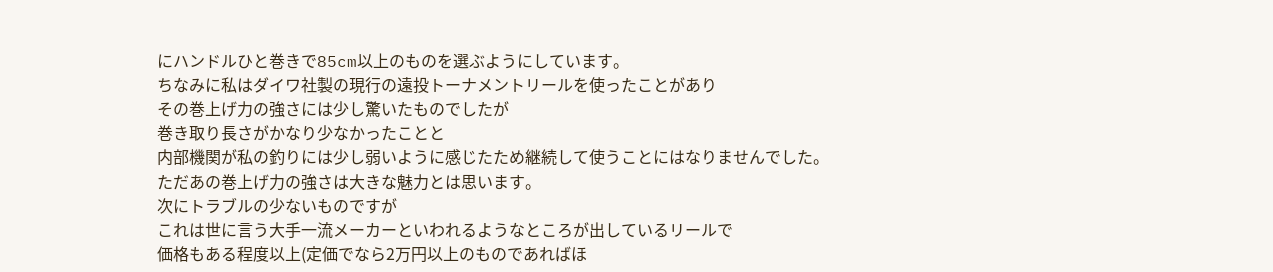にハンドルひと巻きで85cm以上のものを選ぶようにしています。
ちなみに私はダイワ社製の現行の遠投トーナメントリールを使ったことがあり
その巻上げ力の強さには少し驚いたものでしたが
巻き取り長さがかなり少なかったことと
内部機関が私の釣りには少し弱いように感じたため継続して使うことにはなりませんでした。
ただあの巻上げ力の強さは大きな魅力とは思います。
次にトラブルの少ないものですが
これは世に言う大手一流メーカーといわれるようなところが出しているリールで
価格もある程度以上(定価でなら2万円以上のものであればほ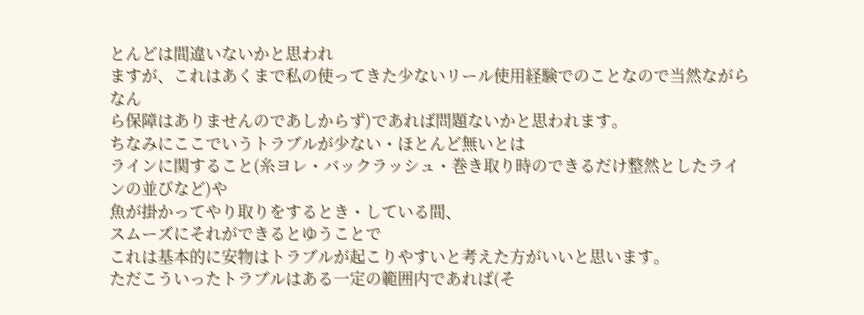とんどは間違いないかと思われ
ますが、これはあくまで私の使ってきた少ないリール使用経験でのことなので当然ながらなん
ら保障はありませんのであしからず)であれば問題ないかと思われます。
ちなみにここでいうトラブルが少ない・ほとんど無いとは
ラインに関すること(糸ヨレ・バックラッシュ・巻き取り時のできるだけ整然としたラインの並びなど)や
魚が掛かってやり取りをするとき・している間、
スムーズにそれができるとゆうことで
これは基本的に安物はトラブルが起こりやすいと考えた方がいいと思います。
ただこういったトラブルはある一定の範囲内であれば(そ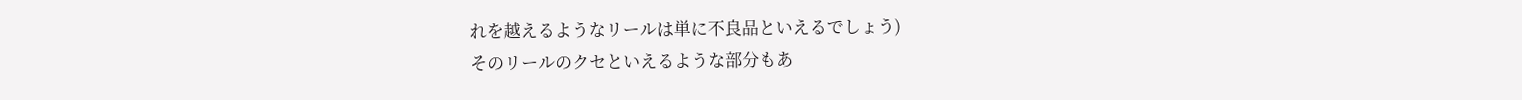れを越えるようなリールは単に不良品といえるでしょう)
そのリールのクセといえるような部分もあ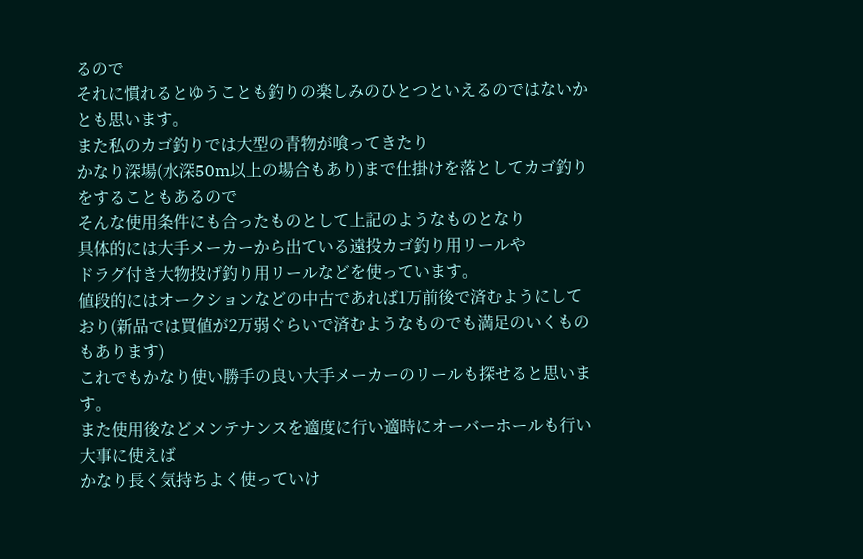るので
それに慣れるとゆうことも釣りの楽しみのひとつといえるのではないかとも思います。
また私のカゴ釣りでは大型の青物が喰ってきたり
かなり深場(水深50m以上の場合もあり)まで仕掛けを落としてカゴ釣りをすることもあるので
そんな使用条件にも合ったものとして上記のようなものとなり
具体的には大手メーカーから出ている遠投カゴ釣り用リールや
ドラグ付き大物投げ釣り用リールなどを使っています。
値段的にはオークションなどの中古であれば1万前後で済むようにしており(新品では買値が2万弱ぐらいで済むようなものでも満足のいくものもあります)
これでもかなり使い勝手の良い大手メーカーのリールも探せると思います。
また使用後などメンテナンスを適度に行い適時にオーバーホールも行い大事に使えば
かなり長く気持ちよく使っていけ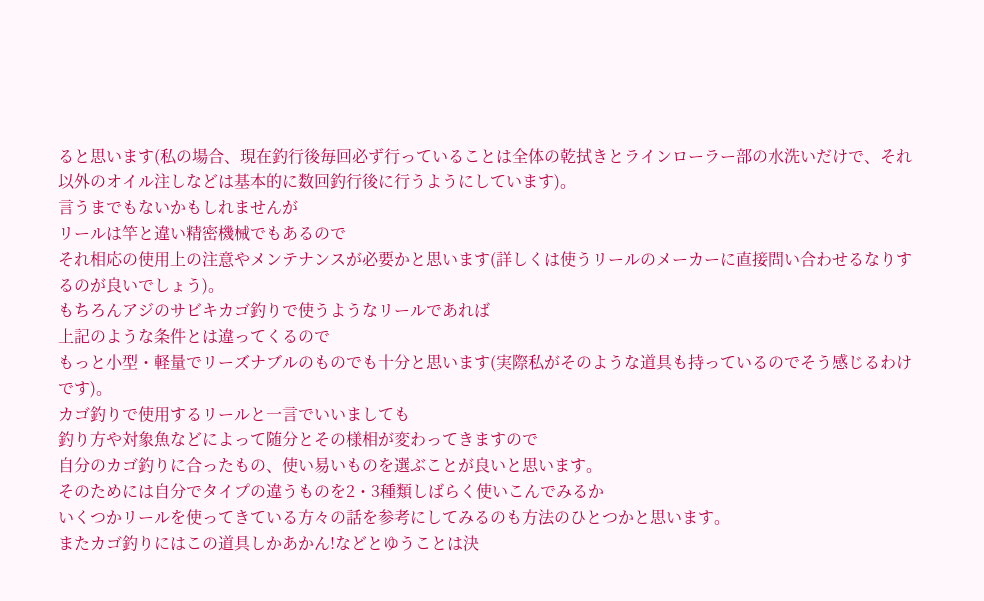ると思います(私の場合、現在釣行後毎回必ず行っていることは全体の乾拭きとラインローラー部の水洗いだけで、それ以外のオイル注しなどは基本的に数回釣行後に行うようにしています)。
言うまでもないかもしれませんが
リールは竿と違い精密機械でもあるので
それ相応の使用上の注意やメンテナンスが必要かと思います(詳しくは使うリールのメーカーに直接問い合わせるなりするのが良いでしょう)。
もちろんアジのサビキカゴ釣りで使うようなリールであれば
上記のような条件とは違ってくるので
もっと小型・軽量でリーズナブルのものでも十分と思います(実際私がそのような道具も持っているのでそう感じるわけです)。
カゴ釣りで使用するリールと一言でいいましても
釣り方や対象魚などによって随分とその様相が変わってきますので
自分のカゴ釣りに合ったもの、使い易いものを選ぶことが良いと思います。
そのためには自分でタイプの違うものを2・3種類しばらく使いこんでみるか
いくつかリールを使ってきている方々の話を参考にしてみるのも方法のひとつかと思います。
またカゴ釣りにはこの道具しかあかん!などとゆうことは決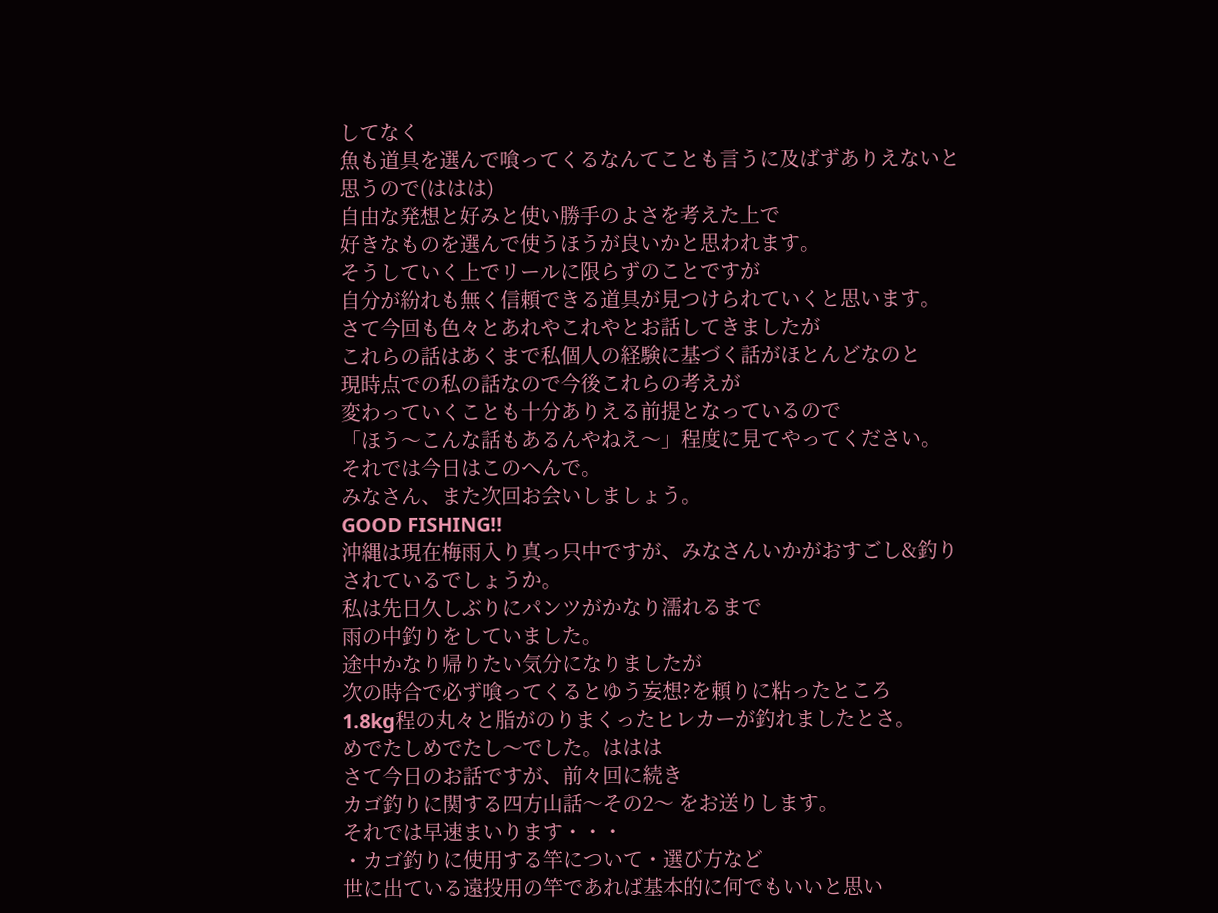してなく
魚も道具を選んで喰ってくるなんてことも言うに及ばずありえないと思うので(ははは)
自由な発想と好みと使い勝手のよさを考えた上で
好きなものを選んで使うほうが良いかと思われます。
そうしていく上でリールに限らずのことですが
自分が紛れも無く信頼できる道具が見つけられていくと思います。
さて今回も色々とあれやこれやとお話してきましたが
これらの話はあくまで私個人の経験に基づく話がほとんどなのと
現時点での私の話なので今後これらの考えが
変わっていくことも十分ありえる前提となっているので
「ほう〜こんな話もあるんやねえ〜」程度に見てやってください。
それでは今日はこのへんで。
みなさん、また次回お会いしましょう。
GOOD FISHING!!
沖縄は現在梅雨入り真っ只中ですが、みなさんいかがおすごし&釣りされているでしょうか。
私は先日久しぶりにパンツがかなり濡れるまで
雨の中釣りをしていました。
途中かなり帰りたい気分になりましたが
次の時合で必ず喰ってくるとゆう妄想?を頼りに粘ったところ
1.8kg程の丸々と脂がのりまくったヒレカーが釣れましたとさ。
めでたしめでたし〜でした。ははは
さて今日のお話ですが、前々回に続き
カゴ釣りに関する四方山話〜その2〜 をお送りします。
それでは早速まいります・・・
・カゴ釣りに使用する竿について・選び方など
世に出ている遠投用の竿であれば基本的に何でもいいと思い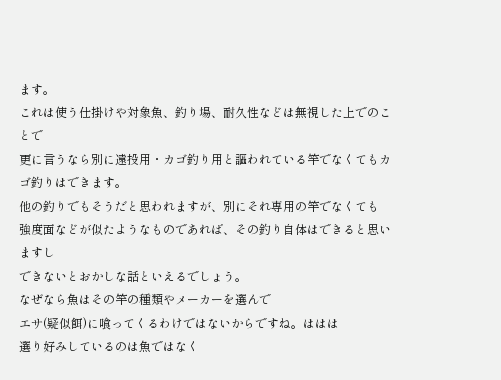ます。
これは使う仕掛けや対象魚、釣り場、耐久性などは無視した上でのことで
更に言うなら別に遠投用・カゴ釣り用と謳われている竿でなくてもカゴ釣りはできます。
他の釣りでもそうだと思われますが、別にそれ専用の竿でなくても
強度面などが似たようなものであれば、その釣り自体はできると思いますし
できないとおかしな話といえるでしょう。
なぜなら魚はその竿の種類やメーカーを選んで
エサ(疑似餌)に喰ってくるわけではないからですね。ははは
選り好みしているのは魚ではなく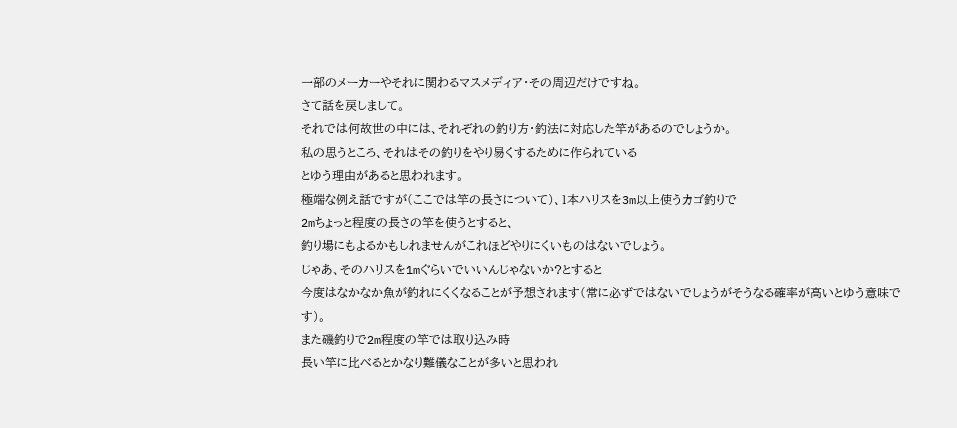一部のメーカーやそれに関わるマスメディア・その周辺だけですね。
さて話を戻しまして。
それでは何故世の中には、それぞれの釣り方・釣法に対応した竿があるのでしょうか。
私の思うところ、それはその釣りをやり易くするために作られている
とゆう理由があると思われます。
極端な例え話ですが(ここでは竿の長さについて)、1本ハリスを3m以上使うカゴ釣りで
2mちょっと程度の長さの竿を使うとすると、
釣り場にもよるかもしれませんがこれほどやりにくいものはないでしょう。
じゃあ、そのハリスを1mぐらいでいいんじゃないか?とすると
今度はなかなか魚が釣れにくくなることが予想されます(常に必ずではないでしょうがそうなる確率が高いとゆう意味です)。
また磯釣りで2m程度の竿では取り込み時
長い竿に比べるとかなり難儀なことが多いと思われ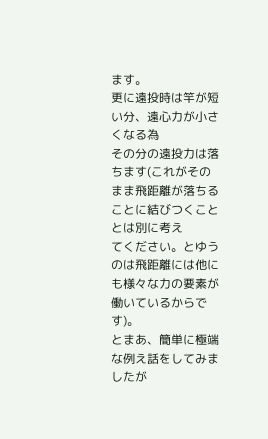ます。
更に遠投時は竿が短い分、遠心力が小さくなる為
その分の遠投力は落ちます(これがそのまま飛距離が落ちることに結びつくこととは別に考え
てください。とゆうのは飛距離には他にも様々な力の要素が働いているからです)。
とまあ、簡単に極端な例え話をしてみましたが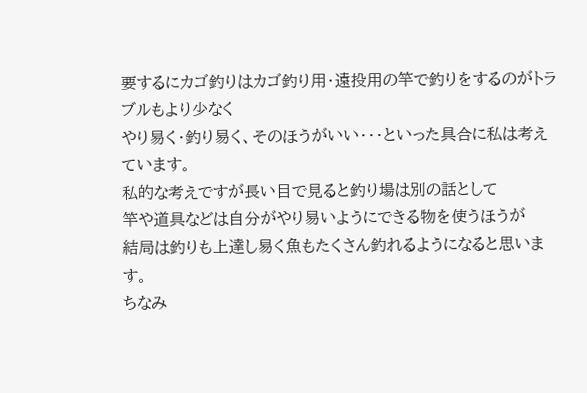要するにカゴ釣りはカゴ釣り用・遠投用の竿で釣りをするのがトラブルもより少なく
やり易く・釣り易く、そのほうがいい・・・といった具合に私は考えています。
私的な考えですが長い目で見ると釣り場は別の話として
竿や道具などは自分がやり易いようにできる物を使うほうが
結局は釣りも上達し易く魚もたくさん釣れるようになると思います。
ちなみ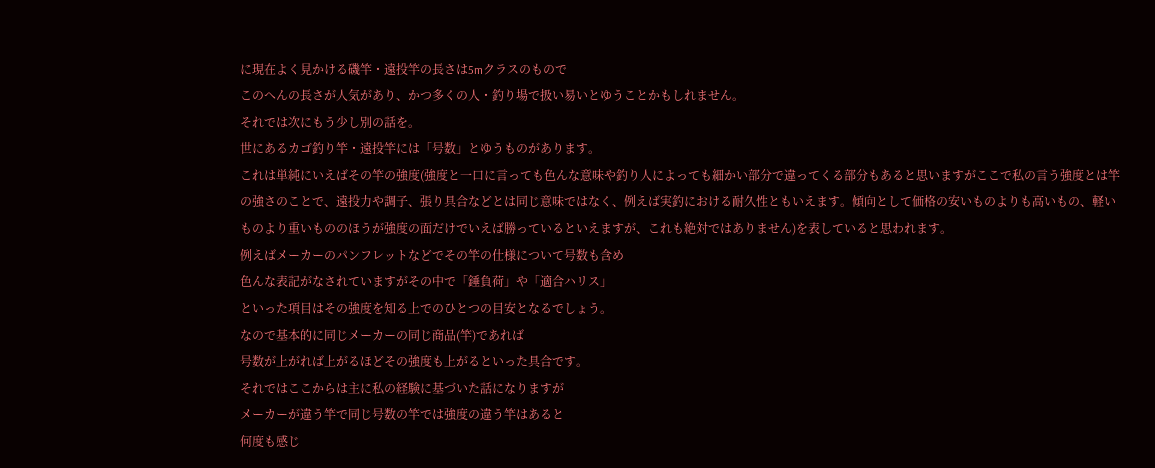に現在よく見かける磯竿・遠投竿の長さは5mクラスのもので
このへんの長さが人気があり、かつ多くの人・釣り場で扱い易いとゆうことかもしれません。
それでは次にもう少し別の話を。
世にあるカゴ釣り竿・遠投竿には「号数」とゆうものがあります。
これは単純にいえばその竿の強度(強度と一口に言っても色んな意味や釣り人によっても細かい部分で違ってくる部分もあると思いますがここで私の言う強度とは竿の強さのことで、遠投力や調子、張り具合などとは同じ意味ではなく、例えば実釣における耐久性ともいえます。傾向として価格の安いものよりも高いもの、軽いものより重いもののほうが強度の面だけでいえば勝っているといえますが、これも絶対ではありません)を表していると思われます。
例えばメーカーのパンフレットなどでその竿の仕様について号数も含め
色んな表記がなされていますがその中で「錘負荷」や「適合ハリス」
といった項目はその強度を知る上でのひとつの目安となるでしょう。
なので基本的に同じメーカーの同じ商品(竿)であれば
号数が上がれば上がるほどその強度も上がるといった具合です。
それではここからは主に私の経験に基づいた話になりますが
メーカーが違う竿で同じ号数の竿では強度の違う竿はあると
何度も感じ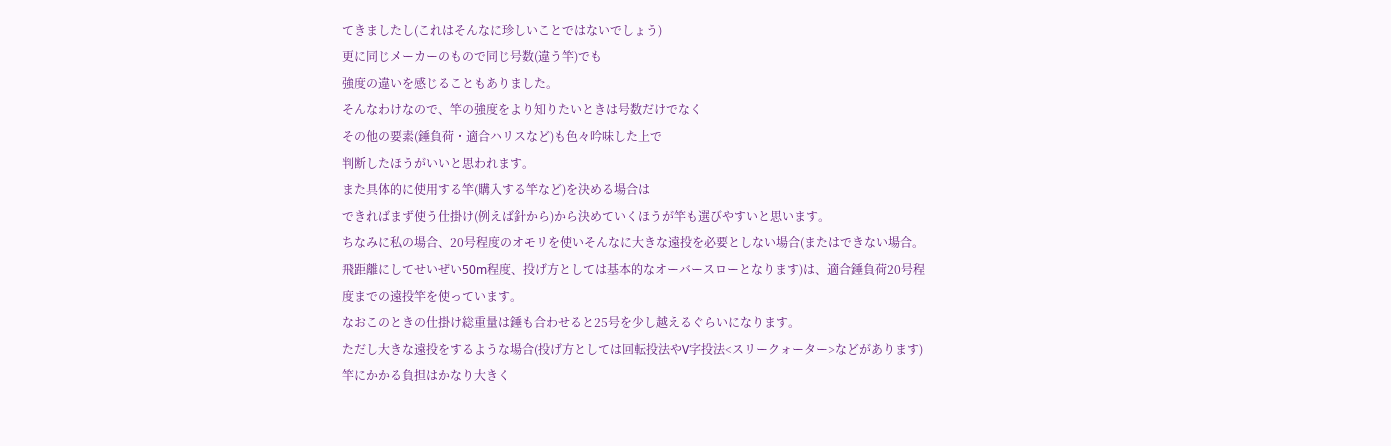てきましたし(これはそんなに珍しいことではないでしょう)
更に同じメーカーのもので同じ号数(違う竿)でも
強度の違いを感じることもありました。
そんなわけなので、竿の強度をより知りたいときは号数だけでなく
その他の要素(錘負荷・適合ハリスなど)も色々吟味した上で
判断したほうがいいと思われます。
また具体的に使用する竿(購入する竿など)を決める場合は
できればまず使う仕掛け(例えば針から)から決めていくほうが竿も選びやすいと思います。
ちなみに私の場合、20号程度のオモリを使いそんなに大きな遠投を必要としない場合(またはできない場合。飛距離にしてせいぜい50m程度、投げ方としては基本的なオーバースローとなります)は、適合錘負荷20号程度までの遠投竿を使っています。
なおこのときの仕掛け総重量は錘も合わせると25号を少し越えるぐらいになります。
ただし大きな遠投をするような場合(投げ方としては回転投法やV字投法<スリークォーター>などがあります)竿にかかる負担はかなり大きく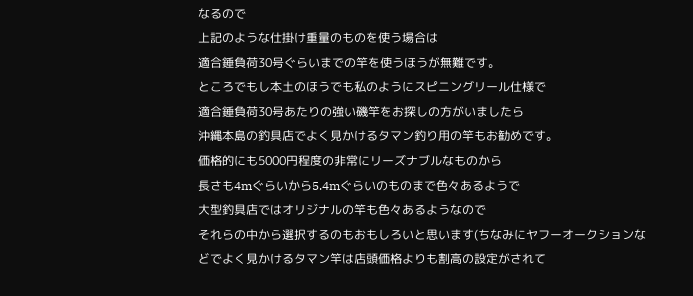なるので
上記のような仕掛け重量のものを使う場合は
適合錘負荷30号ぐらいまでの竿を使うほうが無難です。
ところでもし本土のほうでも私のようにスピニングリール仕様で
適合錘負荷30号あたりの強い磯竿をお探しの方がいましたら
沖縄本島の釣具店でよく見かけるタマン釣り用の竿もお勧めです。
価格的にも5000円程度の非常にリーズナブルなものから
長さも4mぐらいから5.4mぐらいのものまで色々あるようで
大型釣具店ではオリジナルの竿も色々あるようなので
それらの中から選択するのもおもしろいと思います(ちなみにヤフーオークションなどでよく見かけるタマン竿は店頭価格よりも割高の設定がされて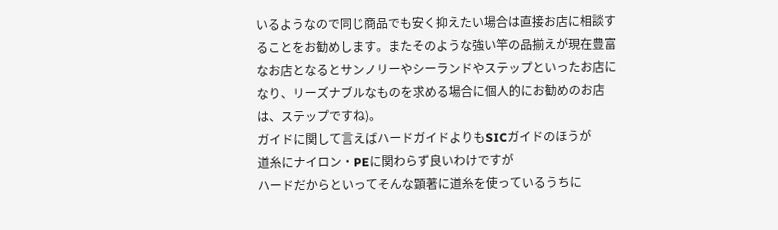いるようなので同じ商品でも安く抑えたい場合は直接お店に相談することをお勧めします。またそのような強い竿の品揃えが現在豊富なお店となるとサンノリーやシーランドやステップといったお店になり、リーズナブルなものを求める場合に個人的にお勧めのお店は、ステップですね)。
ガイドに関して言えばハードガイドよりもSICガイドのほうが
道糸にナイロン・PEに関わらず良いわけですが
ハードだからといってそんな顕著に道糸を使っているうちに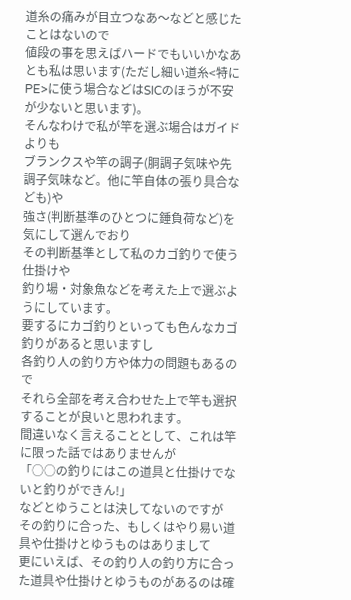道糸の痛みが目立つなあ〜などと感じたことはないので
値段の事を思えばハードでもいいかなあとも私は思います(ただし細い道糸<特にPE>に使う場合などはSICのほうが不安が少ないと思います)。
そんなわけで私が竿を選ぶ場合はガイドよりも
ブランクスや竿の調子(胴調子気味や先調子気味など。他に竿自体の張り具合なども)や
強さ(判断基準のひとつに錘負荷など)を気にして選んでおり
その判断基準として私のカゴ釣りで使う仕掛けや
釣り場・対象魚などを考えた上で選ぶようにしています。
要するにカゴ釣りといっても色んなカゴ釣りがあると思いますし
各釣り人の釣り方や体力の問題もあるので
それら全部を考え合わせた上で竿も選択することが良いと思われます。
間違いなく言えることとして、これは竿に限った話ではありませんが
「○○の釣りにはこの道具と仕掛けでないと釣りができん!」
などとゆうことは決してないのですが
その釣りに合った、もしくはやり易い道具や仕掛けとゆうものはありまして
更にいえば、その釣り人の釣り方に合った道具や仕掛けとゆうものがあるのは確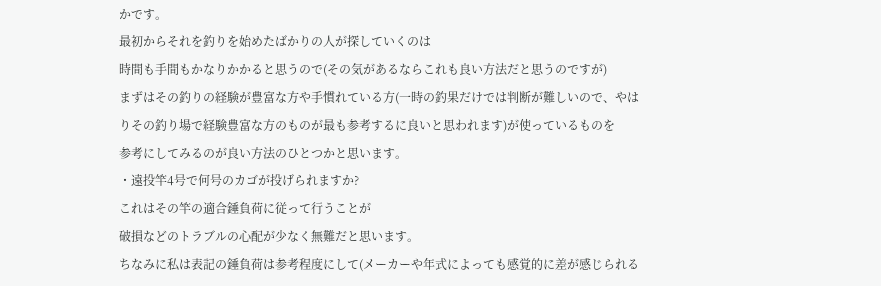かです。
最初からそれを釣りを始めたばかりの人が探していくのは
時間も手間もかなりかかると思うので(その気があるならこれも良い方法だと思うのですが)
まずはその釣りの経験が豊富な方や手慣れている方(一時の釣果だけでは判断が難しいので、やはりその釣り場で経験豊富な方のものが最も参考するに良いと思われます)が使っているものを
参考にしてみるのが良い方法のひとつかと思います。
・遠投竿4号で何号のカゴが投げられますか?
これはその竿の適合錘負荷に従って行うことが
破損などのトラブルの心配が少なく無難だと思います。
ちなみに私は表記の錘負荷は参考程度にして(メーカーや年式によっても感覚的に差が感じられる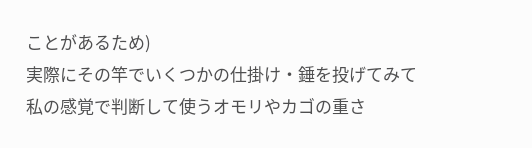ことがあるため)
実際にその竿でいくつかの仕掛け・錘を投げてみて
私の感覚で判断して使うオモリやカゴの重さ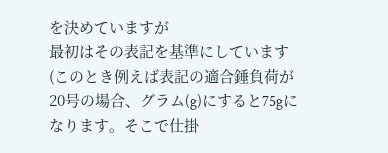を決めていますが
最初はその表記を基準にしています(このとき例えば表記の適合錘負荷が20号の場合、グラム(g)にすると75gになります。そこで仕掛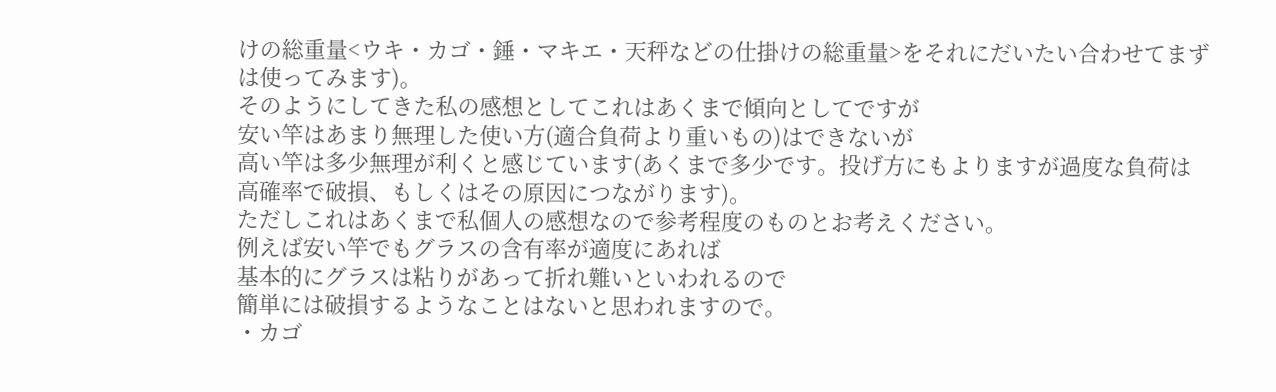けの総重量<ウキ・カゴ・錘・マキエ・天秤などの仕掛けの総重量>をそれにだいたい合わせてまずは使ってみます)。
そのようにしてきた私の感想としてこれはあくまで傾向としてですが
安い竿はあまり無理した使い方(適合負荷より重いもの)はできないが
高い竿は多少無理が利くと感じています(あくまで多少です。投げ方にもよりますが過度な負荷は高確率で破損、もしくはその原因につながります)。
ただしこれはあくまで私個人の感想なので参考程度のものとお考えください。
例えば安い竿でもグラスの含有率が適度にあれば
基本的にグラスは粘りがあって折れ難いといわれるので
簡単には破損するようなことはないと思われますので。
・カゴ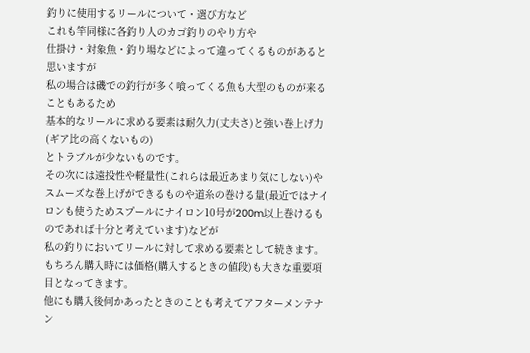釣りに使用するリールについて・選び方など
これも竿同様に各釣り人のカゴ釣りのやり方や
仕掛け・対象魚・釣り場などによって違ってくるものがあると思いますが
私の場合は磯での釣行が多く喰ってくる魚も大型のものが来ることもあるため
基本的なリールに求める要素は耐久力(丈夫さ)と強い巻上げ力(ギア比の高くないもの)
とトラブルが少ないものです。
その次には遠投性や軽量性(これらは最近あまり気にしない)や
スムーズな巻上げができるものや道糸の巻ける量(最近ではナイロンも使うためスプールにナイロン10号が200m以上巻けるものであれば十分と考えています)などが
私の釣りにおいてリールに対して求める要素として続きます。
もちろん購入時には価格(購入するときの値段)も大きな重要項目となってきます。
他にも購入後何かあったときのことも考えてアフターメンテナン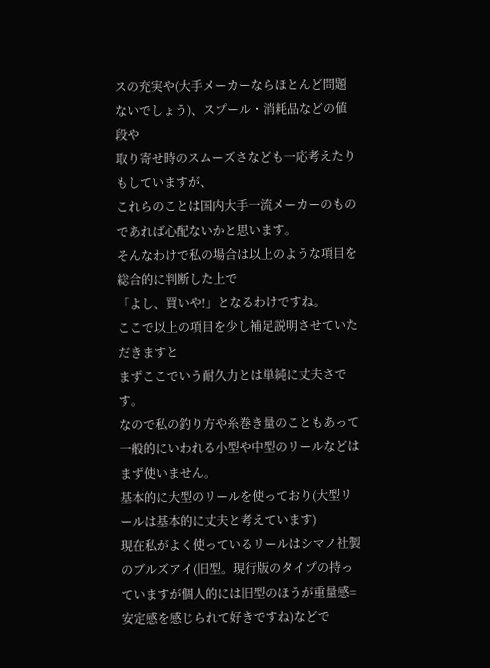スの充実や(大手メーカーならほとんど問題ないでしょう)、スプール・消耗品などの値段や
取り寄せ時のスムーズさなども一応考えたりもしていますが、
これらのことは国内大手一流メーカーのものであれば心配ないかと思います。
そんなわけで私の場合は以上のような項目を総合的に判断した上で
「よし、買いや!」となるわけですね。
ここで以上の項目を少し補足説明させていただきますと
まずここでいう耐久力とは単純に丈夫さです。
なので私の釣り方や糸巻き量のこともあって
一般的にいわれる小型や中型のリールなどはまず使いません。
基本的に大型のリールを使っており(大型リールは基本的に丈夫と考えています)
現在私がよく使っているリールはシマノ社製のブルズアイ(旧型。現行版のタイプの持っていますが個人的には旧型のほうが重量感=安定感を感じられて好きですね)などで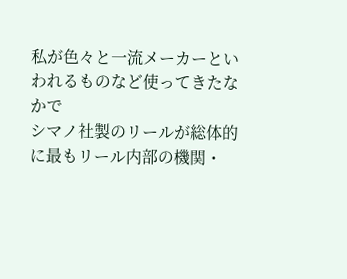私が色々と一流メーカーといわれるものなど使ってきたなかで
シマノ社製のリールが総体的に最もリール内部の機関・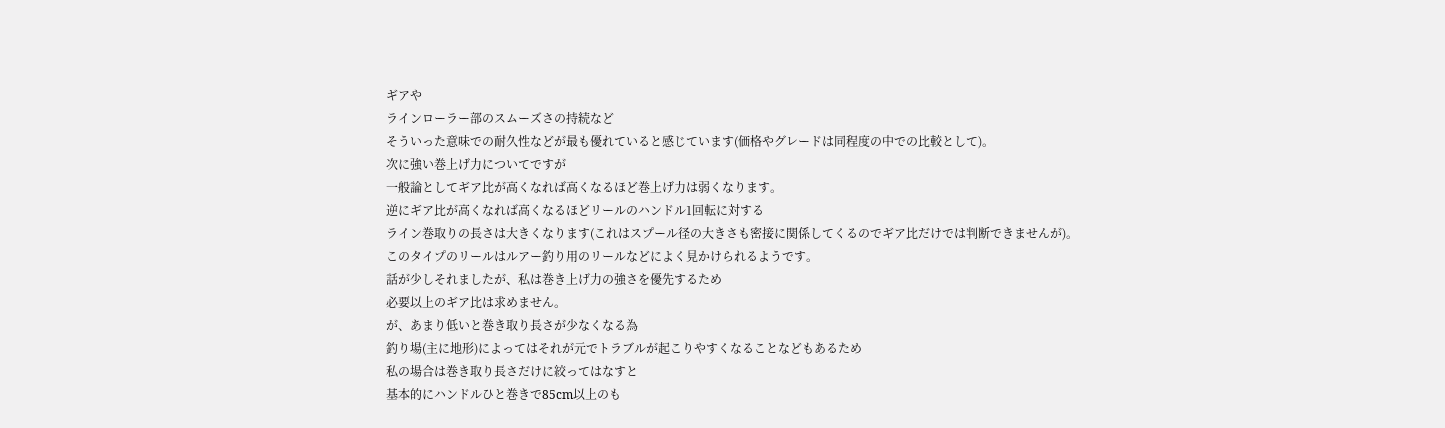ギアや
ラインローラー部のスムーズさの持続など
そういった意味での耐久性などが最も優れていると感じています(価格やグレードは同程度の中での比較として)。
次に強い巻上げ力についてですが
一般論としてギア比が高くなれば高くなるほど巻上げ力は弱くなります。
逆にギア比が高くなれば高くなるほどリールのハンドル1回転に対する
ライン巻取りの長さは大きくなります(これはスプール径の大きさも密接に関係してくるのでギア比だけでは判断できませんが)。
このタイプのリールはルアー釣り用のリールなどによく見かけられるようです。
話が少しそれましたが、私は巻き上げ力の強さを優先するため
必要以上のギア比は求めません。
が、あまり低いと巻き取り長さが少なくなる為
釣り場(主に地形)によってはそれが元でトラブルが起こりやすくなることなどもあるため
私の場合は巻き取り長さだけに絞ってはなすと
基本的にハンドルひと巻きで85cm以上のも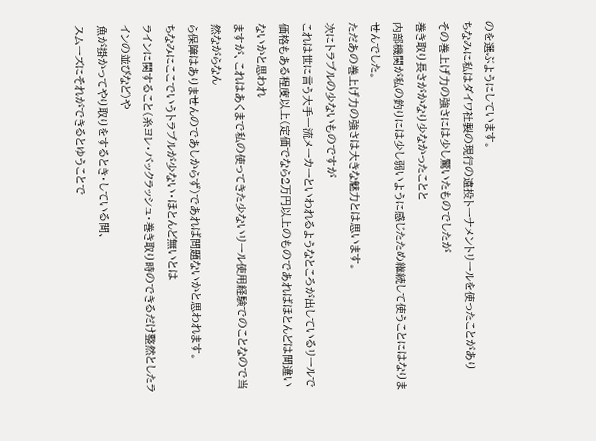のを選ぶようにしています。
ちなみに私はダイワ社製の現行の遠投トーナメントリールを使ったことがあり
その巻上げ力の強さには少し驚いたものでしたが
巻き取り長さがかなり少なかったことと
内部機関が私の釣りには少し弱いように感じたため継続して使うことにはなりませんでした。
ただあの巻上げ力の強さは大きな魅力とは思います。
次にトラブルの少ないものですが
これは世に言う大手一流メーカーといわれるようなところが出しているリールで
価格もある程度以上(定価でなら2万円以上のものであればほとんどは間違いないかと思われ
ますが、これはあくまで私の使ってきた少ないリール使用経験でのことなので当然ながらなん
ら保障はありませんのであしからず)であれば問題ないかと思われます。
ちなみにここでいうトラブルが少ない・ほとんど無いとは
ラインに関すること(糸ヨレ・バックラッシュ・巻き取り時のできるだけ整然としたラインの並びなど)や
魚が掛かってやり取りをするとき・している間、
スムーズにそれができるとゆうことで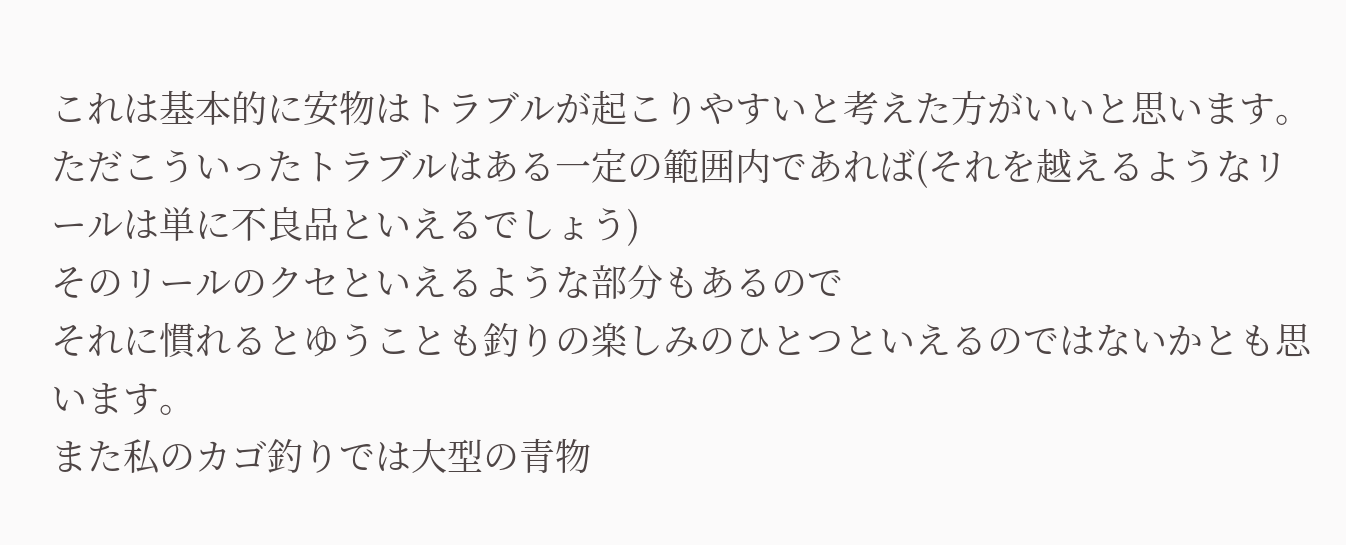これは基本的に安物はトラブルが起こりやすいと考えた方がいいと思います。
ただこういったトラブルはある一定の範囲内であれば(それを越えるようなリールは単に不良品といえるでしょう)
そのリールのクセといえるような部分もあるので
それに慣れるとゆうことも釣りの楽しみのひとつといえるのではないかとも思います。
また私のカゴ釣りでは大型の青物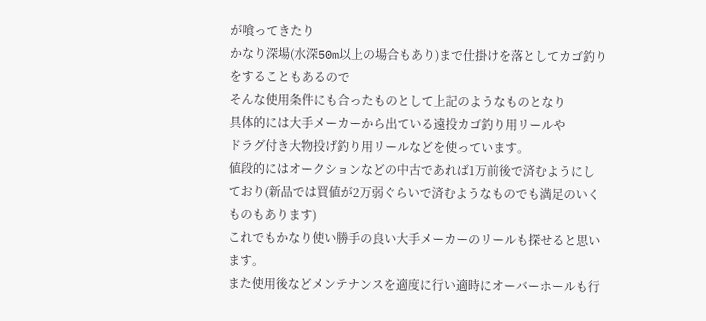が喰ってきたり
かなり深場(水深50m以上の場合もあり)まで仕掛けを落としてカゴ釣りをすることもあるので
そんな使用条件にも合ったものとして上記のようなものとなり
具体的には大手メーカーから出ている遠投カゴ釣り用リールや
ドラグ付き大物投げ釣り用リールなどを使っています。
値段的にはオークションなどの中古であれば1万前後で済むようにしており(新品では買値が2万弱ぐらいで済むようなものでも満足のいくものもあります)
これでもかなり使い勝手の良い大手メーカーのリールも探せると思います。
また使用後などメンテナンスを適度に行い適時にオーバーホールも行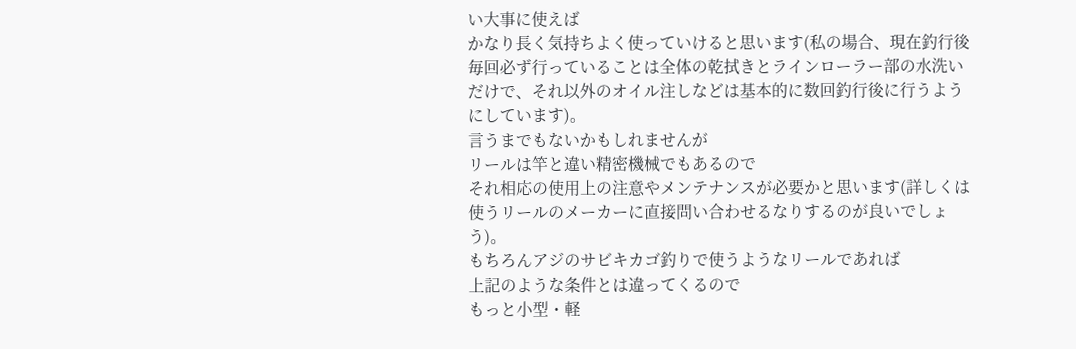い大事に使えば
かなり長く気持ちよく使っていけると思います(私の場合、現在釣行後毎回必ず行っていることは全体の乾拭きとラインローラー部の水洗いだけで、それ以外のオイル注しなどは基本的に数回釣行後に行うようにしています)。
言うまでもないかもしれませんが
リールは竿と違い精密機械でもあるので
それ相応の使用上の注意やメンテナンスが必要かと思います(詳しくは使うリールのメーカーに直接問い合わせるなりするのが良いでしょう)。
もちろんアジのサビキカゴ釣りで使うようなリールであれば
上記のような条件とは違ってくるので
もっと小型・軽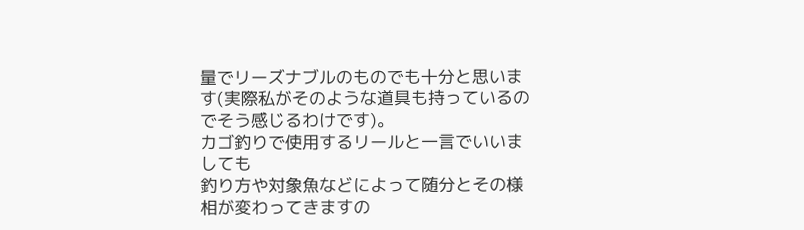量でリーズナブルのものでも十分と思います(実際私がそのような道具も持っているのでそう感じるわけです)。
カゴ釣りで使用するリールと一言でいいましても
釣り方や対象魚などによって随分とその様相が変わってきますの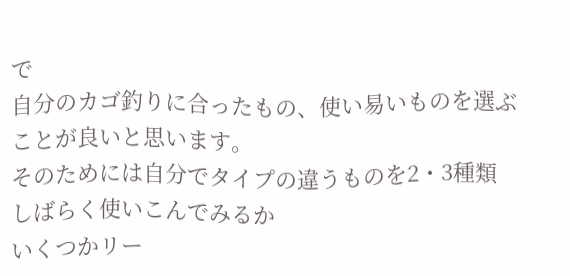で
自分のカゴ釣りに合ったもの、使い易いものを選ぶことが良いと思います。
そのためには自分でタイプの違うものを2・3種類しばらく使いこんでみるか
いくつかリー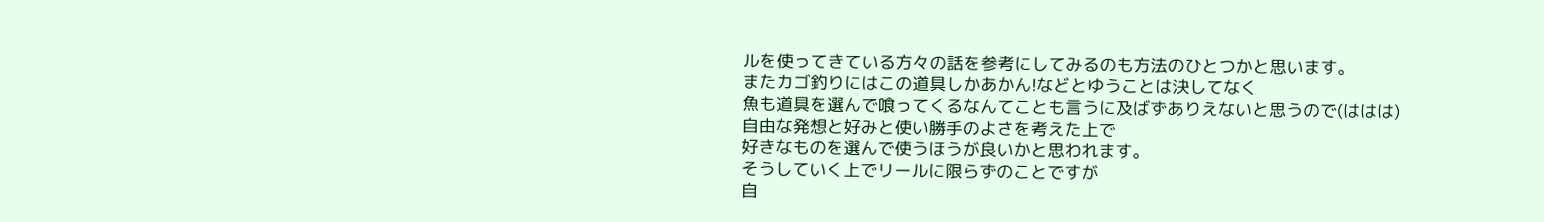ルを使ってきている方々の話を参考にしてみるのも方法のひとつかと思います。
またカゴ釣りにはこの道具しかあかん!などとゆうことは決してなく
魚も道具を選んで喰ってくるなんてことも言うに及ばずありえないと思うので(ははは)
自由な発想と好みと使い勝手のよさを考えた上で
好きなものを選んで使うほうが良いかと思われます。
そうしていく上でリールに限らずのことですが
自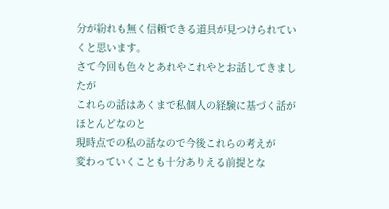分が紛れも無く信頼できる道具が見つけられていくと思います。
さて今回も色々とあれやこれやとお話してきましたが
これらの話はあくまで私個人の経験に基づく話がほとんどなのと
現時点での私の話なので今後これらの考えが
変わっていくことも十分ありえる前提とな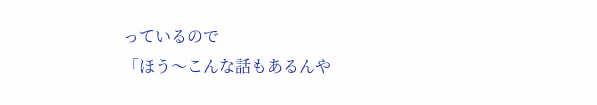っているので
「ほう〜こんな話もあるんや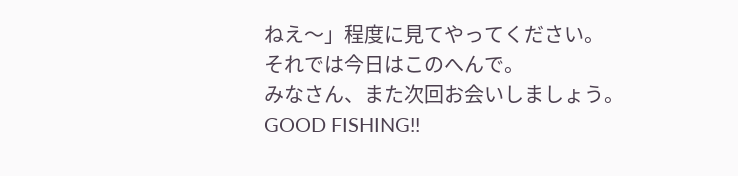ねえ〜」程度に見てやってください。
それでは今日はこのへんで。
みなさん、また次回お会いしましょう。
GOOD FISHING!!